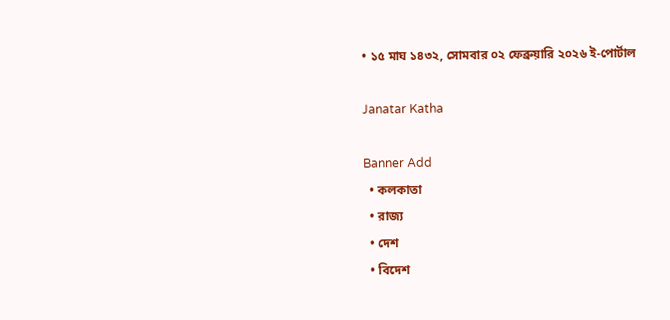• ১৫ মাঘ ১৪৩২, সোমবার ০২ ফেব্রুয়ারি ২০২৬ ই-পোর্টাল

Janatar Katha

Banner Add
  • কলকাতা
  • রাজ্য
  • দেশ
  • বিদেশ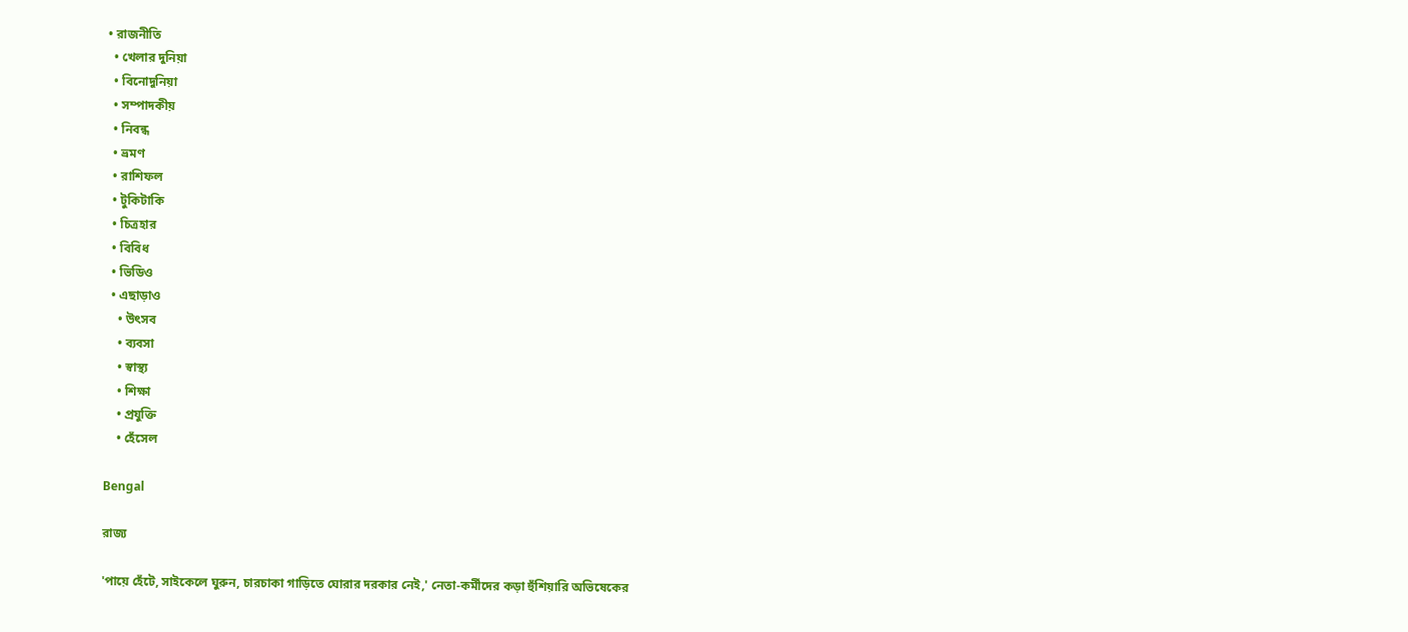• রাজনীতি
  • খেলার দুনিয়া
  • বিনোদুনিয়া
  • সম্পাদকীয়
  • নিবন্ধ
  • ভ্রমণ
  • রাশিফল
  • টুকিটাকি
  • চিত্রহার
  • বিবিধ
  • ভিডিও
  • এছাড়াও
    • উৎসব
    • ব্যবসা
    • স্বাস্থ্য
    • শিক্ষা
    • প্রযুক্তি
    • হেঁসেল

Bengal

রাজ্য

'পায়ে হেঁটে, সাইকেলে ঘুরুন, চারচাকা গাড়িতে ঘোরার দরকার নেই,' নেতা-কর্মীদের কড়া হুঁশিয়ারি অভিষেকের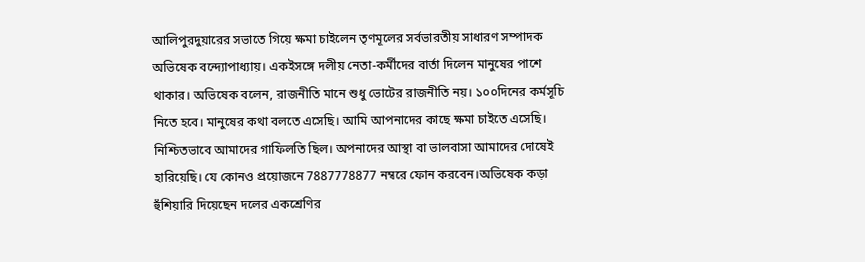আলিপুরদুয়ারের সভাতে গিয়ে ক্ষমা চাইলেন তৃণমূলের সর্বভারতীয় সাধারণ সম্পাদক অভিষেক বন্দ্যোপাধ্যায়। একইসঙ্গে দলীয় নেতা-কর্মীদের বার্তা দিলেন মানুষের পাশে থাকার। অভিষেক বলেন, রাজনীতি মানে শুধু ভোটের রাজনীতি নয়। ১০০দিনের কর্মসূচি নিতে হবে। মানুষের কথা বলতে এসেছি। আমি আপনাদের কাছে ক্ষমা চাইতে এসেছি। নিশ্চিতভাবে আমাদের গাফিলতি ছিল। অপনাদের আস্থা বা ভালবাসা আমাদের দোষেই হারিয়েছি। যে কোনও প্রয়োজনে 7887778877 নম্বরে ফোন করবেন।অভিষেক কড়া হুঁশিয়ারি দিয়েছেন দলের একশ্রেণির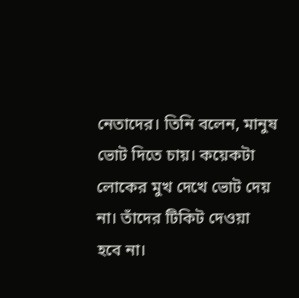নেতাদের। তিনি বলেন, মানুষ ভোট দিতে চায়। কয়েকটা লোকের মুখ দেখে ভোট দেয় না। তাঁদের টিকিট দেওয়া হবে না।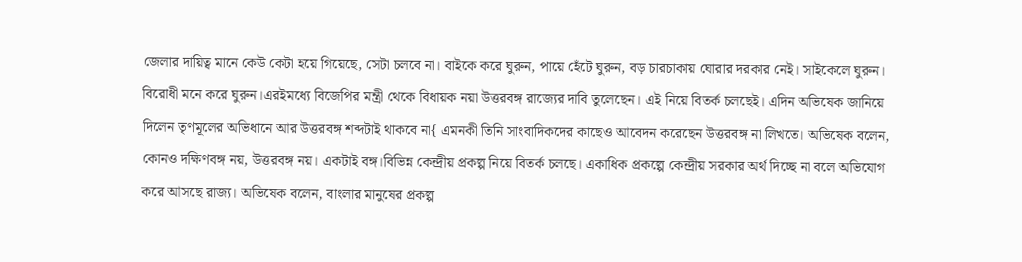জেলার দায়িত্ব মানে কেউ কেটা হয়ে গিয়েছে, সেটা চলবে না। বাইকে করে ঘুরুন, পায়ে হেঁটে ঘুরুন, বড় চারচাকায় ঘোরার দরকার নেই। সাইকেলে ঘুরুন। বিরোধী মনে করে ঘুরুন।এরইমধ্যে বিজেপির মন্ত্রী থেকে বিধায়ক নয়া উত্তরবঙ্গ রাজ্যের দাবি তুলেছেন। এই নিয়ে বিতর্ক চলছেই। এদিন অভিষেক জানিয়ে দিলেন তৃণমূলের অভিধানে আর উত্তরবঙ্গ শব্দটাই থাকবে না{ এমনকী তিনি সাংবাদিকদের কাছেও আবেদন করেছেন উত্তরবঙ্গ না লিখতে। অভিষেক বলেন, কোনও দক্ষিণবঙ্গ নয়, উত্তরবঙ্গ নয়। একটাই বঙ্গ।বিভিন্ন কেন্দ্রীয় প্রকল্প নিয়ে বিতর্ক চলছে। একাধিক প্রকল্পে কেন্দ্রীয় সরকার অর্থ দিচ্ছে না বলে অভিযোগ করে আসছে রাজ্য। অভিষেক বলেন, বাংলার মানুষের প্রকল্প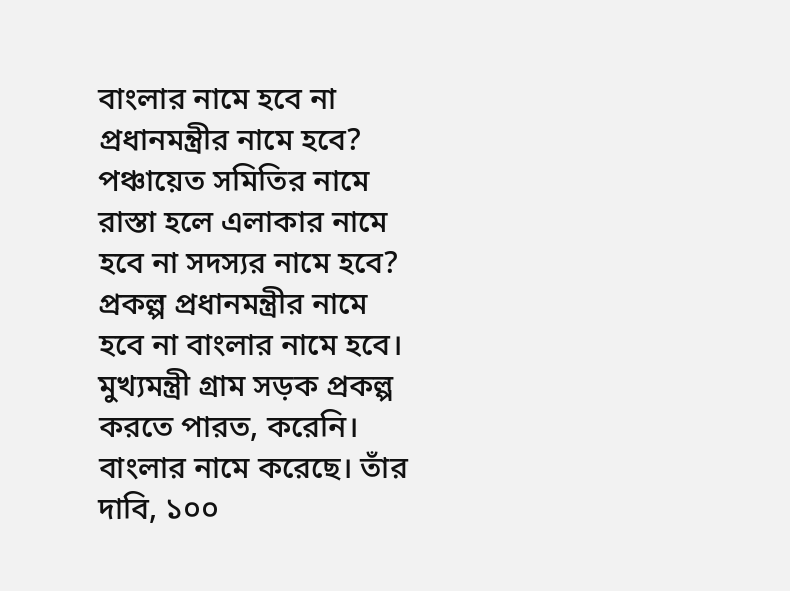বাংলার নামে হবে না প্রধানমন্ত্রীর নামে হবে? পঞ্চায়েত সমিতির নামে রাস্তা হলে এলাকার নামে হবে না সদস্যর নামে হবে? প্রকল্প প্রধানমন্ত্রীর নামে হবে না বাংলার নামে হবে। মুখ্যমন্ত্রী গ্রাম সড়ক প্রকল্প করতে পারত, করেনি। বাংলার নামে করেছে। তাঁর দাবি, ১০০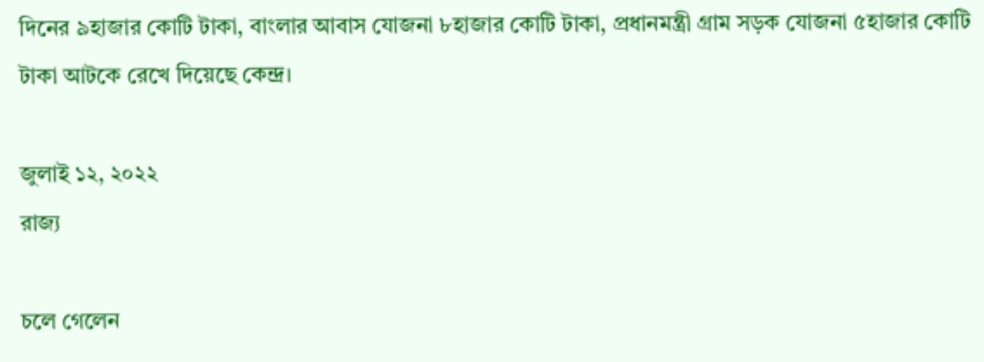দিনের ৯হাজার কোটি টাকা, বাংলার আবাস যোজনা ৮হাজার কোটি টাকা, প্রধানমন্ত্রী গ্রাম সড়ক যোজনা ৫হাজার কোটি টাকা আটকে রেখে দিয়েছে কেন্দ্র।

জুলাই ১২, ২০২২
রাজ্য

চলে গেলেন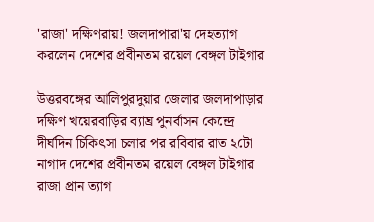'রাজা' দক্ষিণরায়! জলদাপারা'য় দেহত্যাগ করলেন দেশের প্রবীনতম রয়েল বেঙ্গল টাইগার

উত্তরবঙ্গের আলিপুরদুয়ার জেলার জলদাপাড়ার দক্ষিণ খয়েরবাড়ির ব্যাঘ্র পুনর্বাসন কেন্দ্রে দীর্ঘদিন চিকিৎসা চলার পর রবিবার রাত ২টো নাগাদ দেশের প্রবীনতম রয়েল বেঙ্গল টাইগার রাজা প্রান ত্যাগ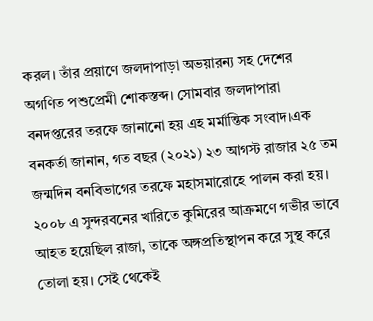করল। তাঁর প্রয়াণে জলদাপাড়া অভয়ারন্য সহ দেশের অগণিত পশুপ্রেমী শোকস্তব্দ। সোমবার জলদাপারা বনদপ্তরের তরফে জানানো হয় এহ মর্মান্তিক সংবাদ।এক বনকর্তা জানান, গত বছর (২০২১) ২৩ আগস্ট রাজার ২৫ তম জন্মদিন বনবিভাগের তরফে মহাসমারোহে পালন করা হয়। ২০০৮ এ সুন্দরবনের খারিতে কুমিরের আক্রমণে গভীর ভাবে আহত হয়েছিল রাজা, তাকে অঙ্গপ্রতিস্থাপন করে সুস্থ করে তোলা হয়। সেই থেকেই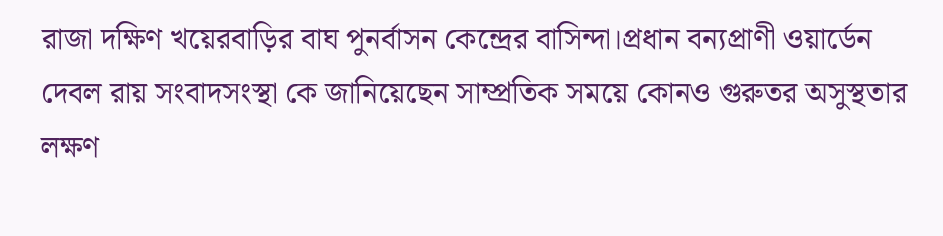রাজা দক্ষিণ খয়েরবাড়ির বাঘ পুনর্বাসন কেন্দ্রের বাসিন্দা।প্রধান বন্যপ্রাণী ওয়ার্ডেন দেবল রায় সংবাদসংস্থা কে জানিয়েছেন সাম্প্রতিক সময়ে কোনও গুরুতর অসুস্থতার লক্ষণ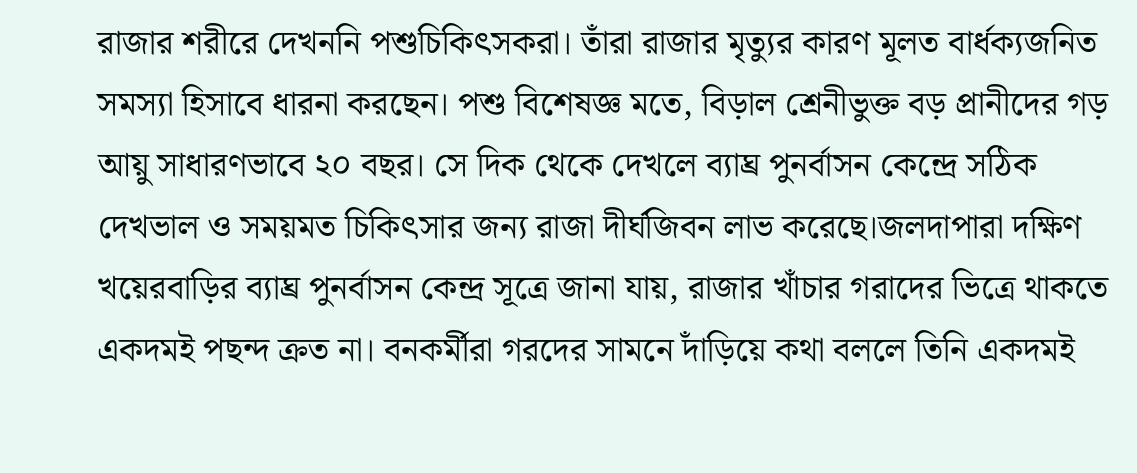রাজার শরীরে দেখননি পশুচিকিৎসকরা। তাঁরা রাজার মৃত্যুর কারণ মূলত বার্ধক্যজনিত সমস্যা হিসাবে ধারনা করছেন। পশু বিশেষজ্ঞ মতে, বিড়াল শ্রেনীভুক্ত বড় প্রানীদের গড় আয়ু সাধারণভাবে ২০ বছর। সে দিক থেকে দেখলে ব্যাঘ্র পুনর্বাসন কেন্দ্রে সঠিক দেখভাল ও সময়মত চিকিৎসার জন্য রাজা দীর্ঘজিবন লাভ করেছে।জলদাপারা দক্ষিণ খয়েরবাড়ির ব্যাঘ্র পুনর্বাসন কেন্দ্র সূত্রে জানা যায়, রাজার খাঁচার গরাদের ভিত্রে থাকতে একদমই পছন্দ ক্রত না। বনকর্মীরা গরদের সামনে দাঁড়িয়ে কথা বললে তিনি একদমই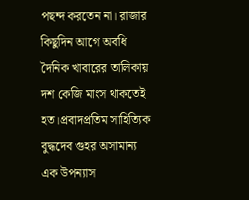পছন্দ করতেন না। রাজার কিছুদিন আগে অবধি দৈনিক খাবারের তালিকায় দশ কেজি মাংস থাকতেই হত।প্রবাদপ্রতিম সাহিত্যিক বুদ্ধদেব গুহর অসামান্য এক উপন্যাস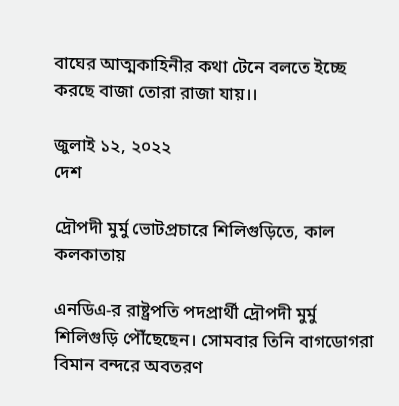বাঘের আত্মকাহিনীর কথা টেনে বলতে ইচ্ছে করছে বাজা তোরা রাজা যায়।।

জুলাই ১২, ২০২২
দেশ

দ্রৌপদী মুর্মু ভোটপ্রচারে শিলিগুড়িতে, কাল কলকাতায়

এনডিএ-র রাষ্ট্রপতি পদপ্রার্থী দ্রৌপদী মুর্মু শিলিগুড়ি পৌঁছেছেন। সোমবার তিনি বাগডোগরা বিমান বন্দরে অবতরণ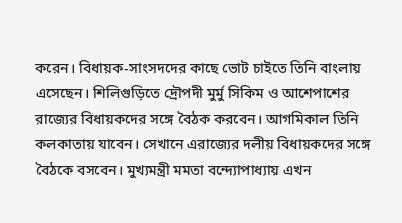করেন। বিধায়ক-সাংসদদের কাছে ভোট চাইতে তিনি বাংলায় এসেছেন। শিলিগুড়িতে দ্রৌপদী মুর্মু সিকিম ও আশেপাশের রাজ্যের বিধায়কদের সঙ্গে বৈঠক করবেন। আগমিকাল তিনি কলকাতায় যাবেন। সেখানে এরাজ্যের দলীয় বিধায়কদের সঙ্গে বৈঠকে বসবেন। মুখ্যমন্ত্রী মমতা বন্দ্যোপাধ্যায় এখন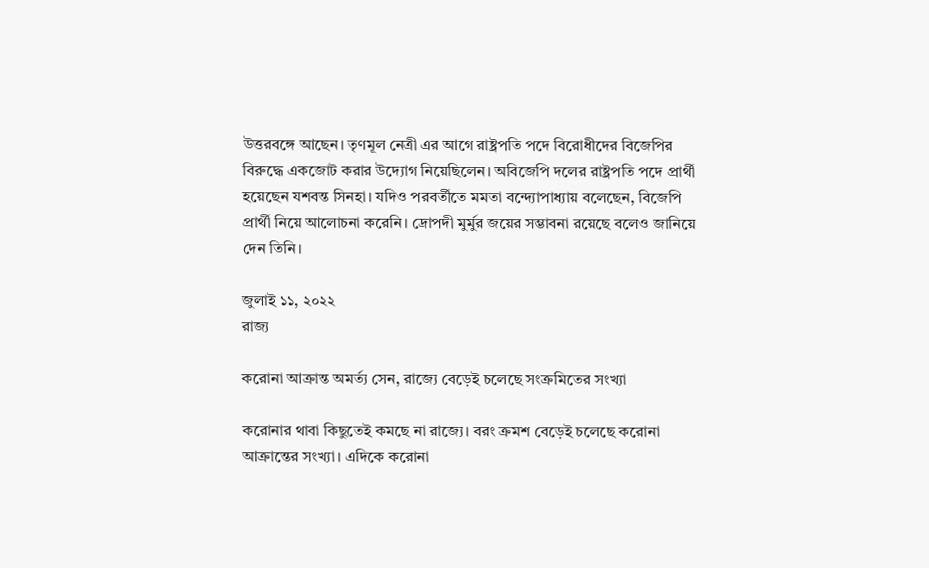উত্তরবঙ্গে আছেন। তৃণমূল নেত্রী এর আগে রাষ্ট্রপতি পদে বিরোধীদের বিজেপির বিরুদ্ধে একজোট করার উদ্যোগ নিয়েছিলেন। অবিজেপি দলের রাষ্ট্রপতি পদে প্রার্থী হয়েছেন যশবন্ত সিনহা। যদিও পরবর্তীতে মমতা বন্দ্যোপাধ্যায় বলেছেন, বিজেপি প্রার্থী নিয়ে আলোচনা করেনি। দ্রোপদী মুর্মুর জয়ের সম্ভাবনা রয়েছে বলেও জানিয়ে দেন তিনি।

জুলাই ১১, ২০২২
রাজ্য

করোনা আক্রান্ত অমর্ত্য সেন, রাজ্যে বেড়েই চলেছে সংক্রমিতের সংখ্যা

করোনার থাবা কিছুতেই কমছে না রাজ্যে। বরং ক্রমশ বেড়েই চলেছে করোনা আক্রান্তের সংখ্যা। এদিকে করোনা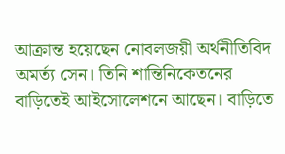আক্রান্ত হয়েছেন নোবলজয়ী অর্থনীতিবিদ অমর্ত্য সেন। তিনি শান্তিনিকেতনের বাড়িতেই আইসোলেশনে আছেন। বাড়িতে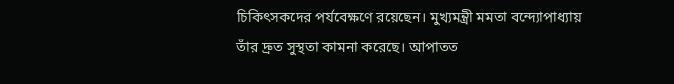চিকিৎসকদের পর্যবেক্ষণে রয়েছেন। মুখ্যমন্ত্রী মমতা বন্দ্যোপাধ্যায় তাঁর দ্রুত সুস্থতা কামনা করেছে। আপাতত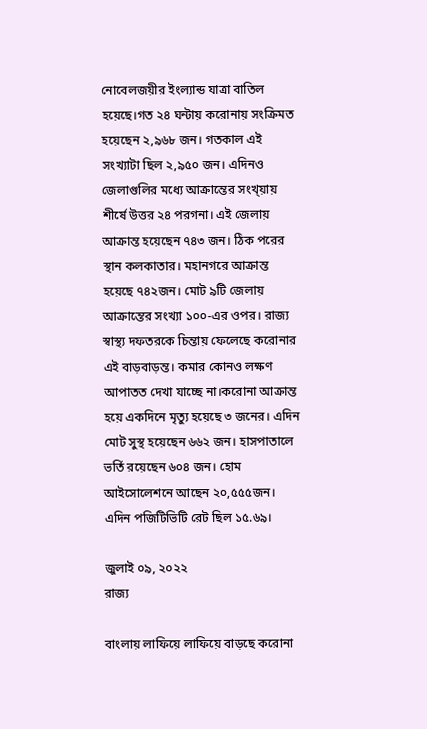নোবেলজয়ীর ইংল্যান্ড যাত্রা বাতিল হয়েছে।গত ২৪ ঘন্টায় করোনায় সংক্রিমত হয়েছেন ২,৯৬৮ জন। গতকাল এই সংখ্যাটা ছিল ২,৯৫০ জন। এদিনও জেলাগুলির মধ্যে আক্রান্তের সংখ্য়ায় শীর্ষে উত্তর ২৪ পরগনা। এই জেলায় আক্রান্ত হয়েছেন ৭৪৩ জন। ঠিক পরের স্থান কলকাতার। মহানগরে আক্রান্ত হয়েছে ৭৪২জন। মোট ৯টি জেলায় আক্রান্তের সংখ্যা ১০০-এর ওপর। রাজ্য স্বাস্থ্য দফতরকে চিন্তায় ফেলেছে করোনার এই বাড়বাড়ন্ত। কমার কোনও লক্ষণ আপাতত দেখা যাচ্ছে না।করোনা আক্রান্ত হয়ে একদিনে মৃত্যু হয়েছে ৩ জনের। এদিন মোট সুস্থ হয়েছেন ৬৬২ জন। হাসপাতালে ভর্তি রয়েছেন ৬০৪ জন। হোম আইসোলেশনে আছেন ২০,৫৫৫জন। এদিন পজিটিভিটি রেট ছিল ১৫.৬৯।

জুলাই ০৯, ২০২২
রাজ্য

বাংলায় লাফিয়ে লাফিয়ে বাড়ছে করোনা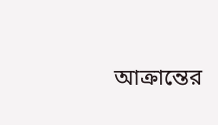আক্রান্তের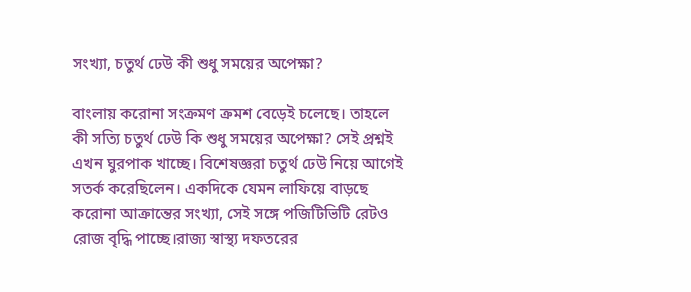সংখ্যা, চতুর্থ ঢেউ কী শুধু সময়ের অপেক্ষা?

বাংলায় করোনা সংক্রমণ ক্রমশ বেড়েই চলেছে। তাহলে কী সত্যি চতুর্থ ঢেউ কি শুধু সময়ের অপেক্ষা? সেই প্রশ্নই এখন ঘুরপাক খাচ্ছে। বিশেষজ্ঞরা চতুর্থ ঢেউ নিয়ে আগেই সতর্ক করেছিলেন। একদিকে যেমন লাফিয়ে বাড়ছে করোনা আক্রান্তের সংখ্যা, সেই সঙ্গে পজিটিভিটি রেটও রোজ বৃদ্ধি পাচ্ছে।রাজ্য স্বাস্থ্য দফতরের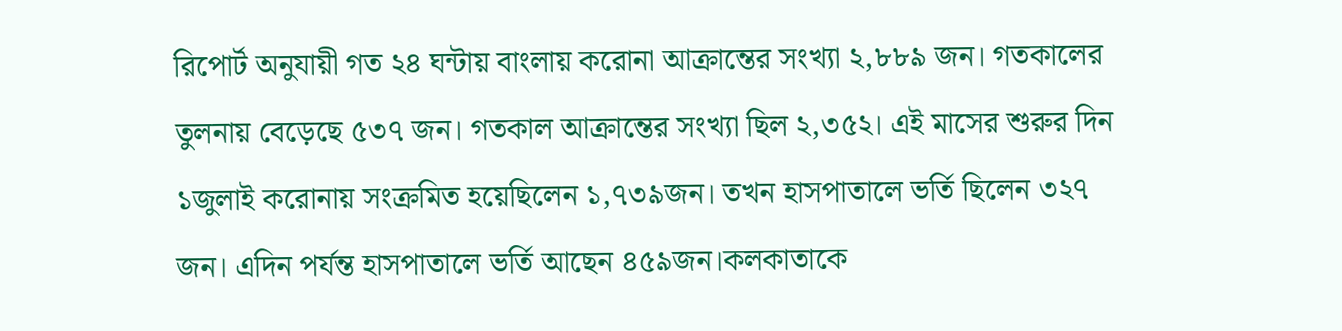রিপোর্ট অনুযায়ী গত ২৪ ঘন্টায় বাংলায় করোনা আক্রান্তের সংখ্যা ২,৮৮৯ জন। গতকালের তুলনায় বেড়েছে ৫৩৭ জন। গতকাল আক্রান্তের সংখ্যা ছিল ২,৩৫২। এই মাসের শুরুর দিন ১জুলাই করোনায় সংক্রমিত হয়েছিলেন ১,৭৩৯জন। তখন হাসপাতালে ভর্তি ছিলেন ৩২৭ জন। এদিন পর্যন্ত হাসপাতালে ভর্তি আছেন ৪৫৯জন।কলকাতাকে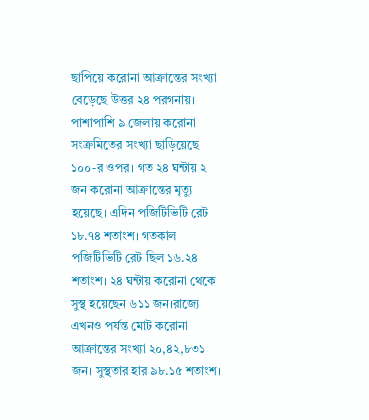ছাপিয়ে করোনা আক্রান্তের সংখ্যা বেড়েছে উত্তর ২৪ পরগনায়। পাশাপাশি ৯ জেলায় করোনা সংক্রমিতের সংখ্যা ছাড়িয়েছে ১০০-র ওপর। গত ২৪ ঘন্টায় ২ জন করোনা আক্রান্তের মৃত্যু হয়েছে। এদিন পজিটিভিটি রেট ১৮.৭৪ শতাংশ। গতকাল পজিটিভিটি রেট ছিল ১৬.২৪ শতাংশ। ২৪ ঘন্টায় করোনা থেকে সুস্থ হয়েছেন ৬১১ জন।রাজ্যে এখনও পর্যন্ত মোট করোনা আক্রান্তের সংখ্যা ২০,৪২,৮৩১ জন। সুস্থতার হার ৯৮.১৫ শতাংশ।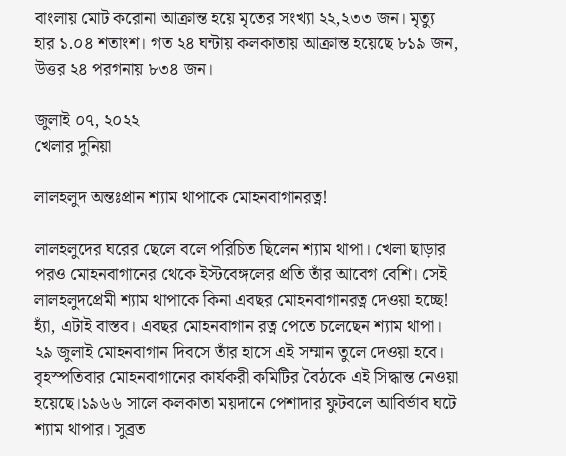বাংলায় মোট করোনা আক্রান্ত হয়ে মৃতের সংখ্যা ২২,২৩৩ জন। মৃত্যু হার ১.০৪ শতাংশ। গত ২৪ ঘন্টায় কলকাতায় আক্রান্ত হয়েছে ৮১৯ জন, উত্তর ২৪ পরগনায় ৮৩৪ জন।

জুলাই ০৭, ২০২২
খেলার দুনিয়া

লালহলুদ অন্তঃপ্রান শ্যাম থাপাকে মোহনবাগানরত্ন!

লালহলুদের ঘরের ছেলে বলে পরিচিত ছিলেন শ্যাম থাপা। খেলা ছাড়ার পরও মোহনবাগানের থেকে ইস্টবেঙ্গলের প্রতি তাঁর আবেগ বেশি। সেই লালহলুদপ্রেমী শ্যাম থাপাকে কিনা এবছর মোহনবাগানরত্ন দেওয়া হচ্ছে! হ্যাঁ, এটাই বাস্তব। এবছর মোহনবাগান রত্ন পেতে চলেছেন শ্যাম থাপা। ২৯ জুলাই মোহনবাগান দিবসে তাঁর হাসে এই সম্মান তুলে দেওয়া হবে। বৃহস্পতিবার মোহনবাগানের কার্যকরী কমিটির বৈঠকে এই সিদ্ধান্ত নেওয়া হয়েছে।১৯৬৬ সালে কলকাতা ময়দানে পেশাদার ফুটবলে আবির্ভাব ঘটে শ্যাম থাপার। সুব্রত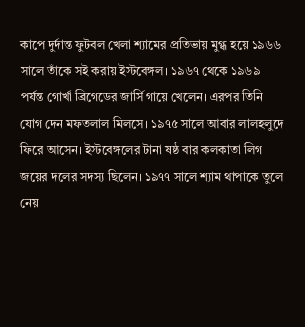কাপে দুর্দান্ত ফুটবল খেলা শ্যামের প্রতিভায় মুগ্ধ হয়ে ১৯৬৬ সালে তাঁকে সই করায় ইস্টবেঙ্গল। ১৯৬৭ থেকে ১৯৬৯ পর্যন্ত গোর্খা ব্রিগেডের জার্সি গায়ে খেলেন। এরপর তিনি যোগ দেন মফতলাল মিলসে। ১৯৭৫ সালে আবার লালহলুদে ফিরে আসেন। ইস্টবেঙ্গলের টানা ষষ্ঠ বার কলকাতা লিগ জয়ের দলের সদস্য ছিলেন। ১৯৭৭ সালে শ্যাম থাপাকে তুলে নেয়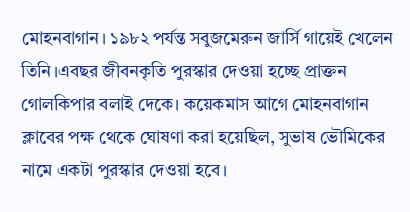মোহনবাগান। ১৯৮২ পর্যন্ত সবুজমেরুন জার্সি গায়েই খেলেন তিনি।এবছর জীবনকৃতি পুরস্কার দেওয়া হচ্ছে প্রাক্তন গোলকিপার বলাই দেকে। কয়েকমাস আগে মোহনবাগান ক্লাবের পক্ষ থেকে ঘোষণা করা হয়েছিল, সুভাষ ভৌমিকের নামে একটা পুরস্কার দেওয়া হবে।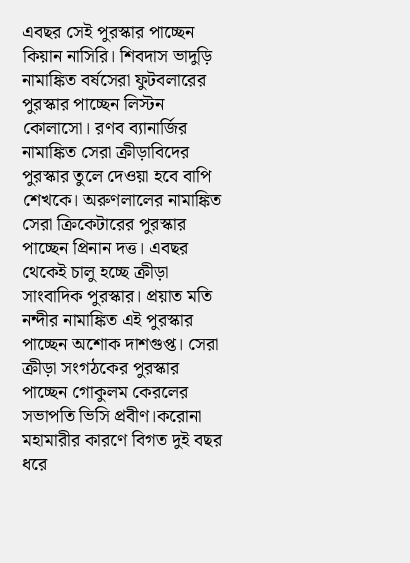এবছর সেই পুরস্কার পাচ্ছেন কিয়ান নাসিরি। শিবদাস ভাদুড়ি নামাঙ্কিত বর্ষসেরা ফুটবলারের পুরস্কার পাচ্ছেন লিস্টন কোলাসো। রণব ব্যানার্জির নামাঙ্কিত সেরা ক্রীড়াবিদের পুরস্কার তুলে দেওয়া হবে বাপি শেখকে। অরুণলালের নামাঙ্কিত সেরা ক্রিকেটারের পুরস্কার পাচ্ছেন প্রিনান দত্ত। এবছর থেকেই চালু হচ্ছে ক্রীড়া সাংবাদিক পুরস্কার। প্রয়াত মতি নন্দীর নামাঙ্কিত এই পুরস্কার পাচ্ছেন অশোক দাশগুপ্ত। সেরা ক্রীড়া সংগঠকের পুরস্কার পাচ্ছেন গোকুলম কেরলের সভাপতি ভিসি প্রবীণ।করোনা মহামারীর কারণে বিগত দুই বছর ধরে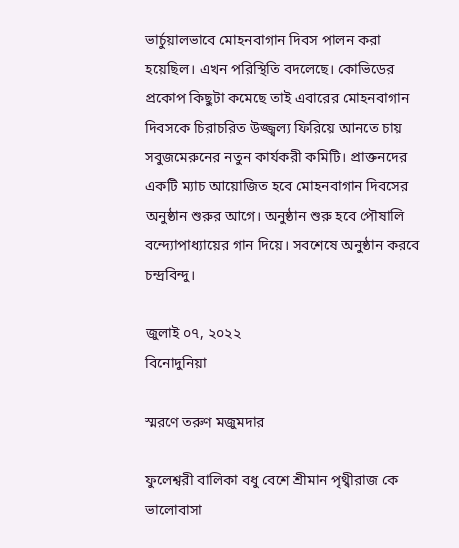ভার্চুয়ালভাবে মোহনবাগান দিবস পালন করা হয়েছিল। এখন পরিস্থিতি বদলেছে। কোভিডের প্রকোপ কিছুটা কমেছে তাই এবারের মোহনবাগান দিবসকে চিরাচরিত উজ্জ্বল্য ফিরিয়ে আনতে চায় সবুজমেরুনের নতুন কার্যকরী কমিটি। প্রাক্তনদের একটি ম্যাচ আয়োজিত হবে মোহনবাগান দিবসের অনুষ্ঠান শুরুর আগে। অনুষ্ঠান শুরু হবে পৌষালি বন্দ্যোপাধ্যায়ের গান দিয়ে। সবশেষে অনুষ্ঠান করবে চন্দ্রবিন্দু।

জুলাই ০৭, ২০২২
বিনোদুনিয়া

স্মরণে তরুণ মজুমদার

ফুলেশ্বরী বালিকা বধু বেশে শ্রীমান পৃথ্বীরাজ কে ভালোবাসা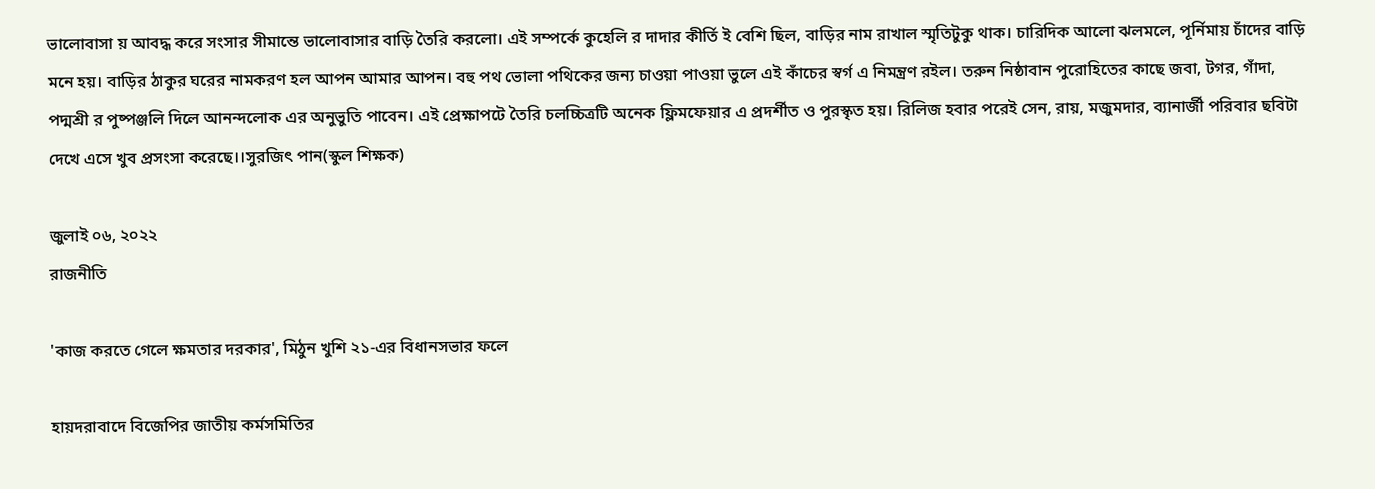ভালোবাসা য় আবদ্ধ করে সংসার সীমান্তে ভালোবাসার বাড়ি তৈরি করলো। এই সম্পর্কে কুহেলি র দাদার কীর্তি ই বেশি ছিল, বাড়ির নাম রাখাল স্মৃতিটুকু থাক। চারিদিক আলো ঝলমলে, পূর্নিমায় চাঁদের বাড়ি মনে হয়। বাড়ির ঠাকুর ঘরের নামকরণ হল আপন আমার আপন। বহু পথ ভোলা পথিকের জন্য চাওয়া পাওয়া ভুলে এই কাঁচের স্বর্গ এ নিমন্ত্রণ রইল। তরুন নিষ্ঠাবান পুরোহিতের কাছে জবা, টগর, গাঁদা, পদ্মশ্রী র পুষ্পঞ্জলি দিলে আনন্দলোক এর অনুভুতি পাবেন। এই প্রেক্ষাপটে তৈরি চলচ্চিত্রটি অনেক ফ্লিমফেয়ার এ প্রদর্শীত ও পুরস্কৃত হয়। রিলিজ হবার পরেই সেন, রায়, মজুমদার, ব্যানার্জী পরিবার ছবিটা দেখে এসে খুব প্রসংসা করেছে।।সুরজিৎ পান(স্কুল শিক্ষক)

জুলাই ০৬, ২০২২
রাজনীতি

'কাজ করতে গেলে ক্ষমতার দরকার', মিঠুন খুশি ২১-এর বিধানসভার ফলে

হায়দরাবাদে বিজেপির জাতীয় কর্মসমিতির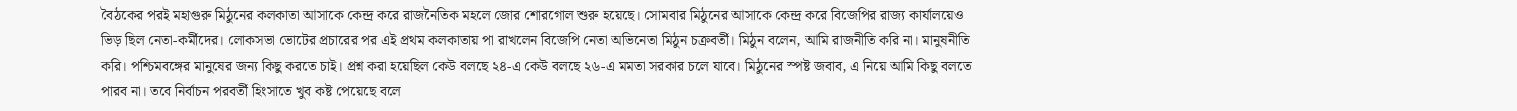বৈঠকের পরই মহাগুরু মিঠুনের কলকাতা আসাকে কেন্দ্র করে রাজনৈতিক মহলে জোর শোরগোল শুরু হয়েছে। সোমবার মিঠুনের আসাকে কেন্দ্র করে বিজেপির রাজ্য কার্যালয়েও ভিড় ছিল নেতা-কর্মীদের। লোকসভা ভোটের প্রচারের পর এই প্রথম কলকাতায় পা রাখলেন বিজেপি নেতা অভিনেতা মিঠুন চক্রবর্তী। মিঠুন বলেন, আমি রাজনীতি করি না। মানুষনীতি করি। পশ্চিমবঙ্গের মানুষের জন্য কিছু করতে চাই। প্রশ্ন করা হয়েছিল কেউ বলছে ২৪-এ কেউ বলছে ২৬-এ মমতা সরকার চলে যাবে। মিঠুনের স্পষ্ট জবাব, এ নিয়ে আমি কিছু বলতে পারব না। তবে নির্বাচন পরবর্তী হিংসাতে খুব কষ্ট পেয়েছে বলে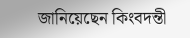জানিয়েছেন কিংবদন্তী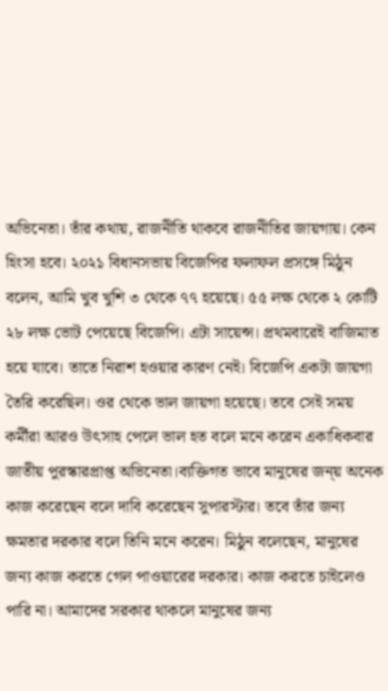অভিনেতা। তাঁর কথায়, রাজনীতি থাকবে রাজনীতির জায়গায়। কেন হিংসা হবে। ২০২১ বিধানসভায় বিজেপির ফলাফল প্রসঙ্গে মিঠুন বলেন, আমি খুব খুশি ৩ থেকে ৭৭ হয়েছে। ৫৫ লক্ষ থেকে ২ কোটি ২৮ লক্ষ ভোট পেয়েছে বিজেপি। এটা সায়েন্স। প্রথমবারেই বাজিমাত হয়ে যাবে। তাতে নিরাশ হওয়ার কারণ নেই। বিজেপি একটা জায়গা তৈরি করেছিল। ওর থেকে ভাল জায়গা হয়েছে। তবে সেই সময় কর্মীরা আরও উৎসাহ পেলে ভাল হত বলে মনে করেন একাধিকবার জাতীয় পুরস্কারপ্রাপ্ত অভিনেতা।ব্যক্তিগত ভাবে মানুষের জন্য় অনেক কাজ করেছেন বলে দাবি করেছেন সুপারস্টার। তবে তাঁর জন্য ক্ষমতার দরকার বলে তিনি মনে করেন। মিঠুন বলেছেন, মানুষের জন্য কাজ করতে গেল পাওয়ারের দরকার। কাজ করতে চাইলেও পারি না। আমাদের সরকার থাকলে মানুষের জন্য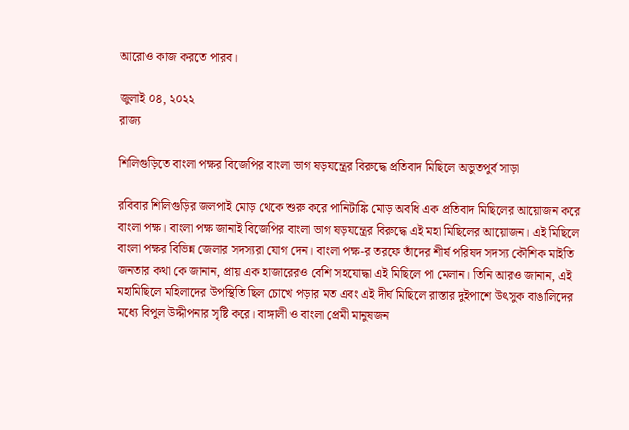আরোও কাজ করতে পারব।

জুলাই ০৪, ২০২২
রাজ্য

শিলিগুড়িতে বাংলা পক্ষর বিজেপির বাংলা ভাগ ষড়যন্ত্রের বিরুদ্ধে প্রতিবাদ মিছিলে অভুতপুর্ব সাড়া

রবিবার শিলিগুড়ির জলপাই মোড় থেকে শুরু করে পানিটাঙ্কি মোড় অবধি এক প্রতিবাদ মিছিলের আয়োজন করে বাংলা পক্ষ। বাংলা পক্ষ জানাই বিজেপির বাংলা ভাগ ষড়যন্ত্রের বিরুদ্ধে এই মহা মিছিলের আয়োজন। এই মিছিলে বাংলা পক্ষর বিভিন্ন জেলার সদস্যরা যোগ দেন। বাংলা পক্ষ-র তরফে তাঁদের শীর্ষ পরিষদ সদস্য কৌশিক মাইতি জনতার কথা কে জানান, প্রায় এক হাজারেরও বেশি সহযোদ্ধা এই মিছিলে পা মেলান। তিনি আরও জানান, এই মহামিছিলে মহিলাদের উপস্থিতি ছিল চোখে পড়ার মত এবং এই দীর্ঘ মিছিলে রাস্তার দুইপাশে উৎসুক বাঙালিদের মধ্যে বিপুল উদ্দীপনার সৃষ্টি করে। বাঙ্গালী ও বাংলা প্রেমী মানুষজন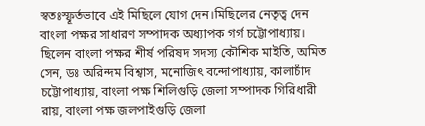স্বতঃস্ফূর্তভাবে এই মিছিলে যোগ দেন।মিছিলের নেতৃত্ব দেন বাংলা পক্ষর সাধারণ সম্পাদক অধ্যাপক গর্গ চট্টোপাধ্যায়। ছিলেন বাংলা পক্ষর শীর্ষ পরিষদ সদস্য কৌশিক মাইতি, অমিত সেন, ডঃ অরিন্দম বিশ্বাস, মনোজিৎ বন্দোপাধ্যায়, কালাচাঁদ চট্টোপাধ্যায়, বাংলা পক্ষ শিলিগুড়ি জেলা সম্পাদক গিরিধারী রায়, বাংলা পক্ষ জলপাইগুড়ি জেলা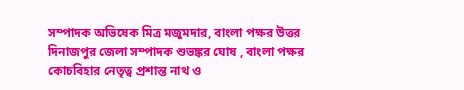সম্পাদক অভিষেক মিত্র মজুমদার, বাংলা পক্ষর উত্তর দিনাজপুর জেলা সম্পাদক শুভঙ্কর ঘোষ , বাংলা পক্ষর কোচবিহার নেতৃত্ব প্রশান্ত নাথ ও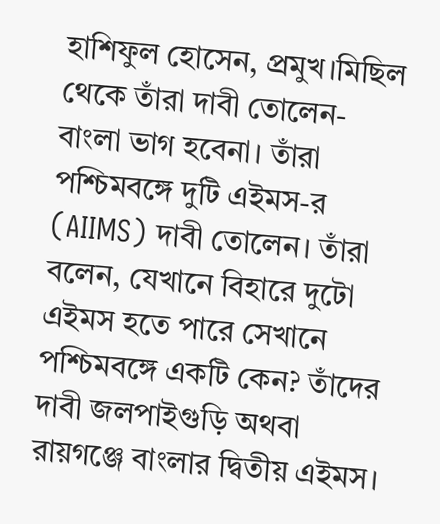হাশিফুল হোসেন, প্রমুখ।মিছিল থেকে তাঁরা দাবী তোলেন- বাংলা ভাগ হবেনা। তাঁরা পশ্চিমবঙ্গে দুটি এইমস-র (AIIMS) দাবী তোলেন। তাঁরা বলেন, যেখানে বিহারে দুটো এইমস হতে পারে সেখানে পশ্চিমবঙ্গে একটি কেন? তাঁদের দাবী জলপাইগুড়ি অথবা রায়গঞ্জে বাংলার দ্বিতীয় এইমস।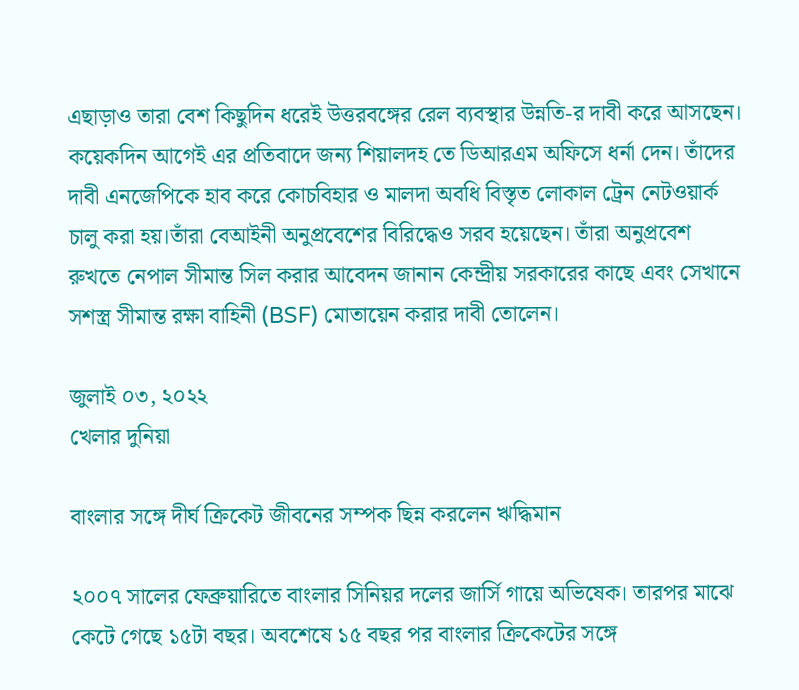এছাড়াও তারা বেশ কিছুদিন ধরেই উত্তরবঙ্গের রেল ব্যবস্থার উন্নতি-র দাবী করে আসছেন। কয়েকদিন আগেই এর প্রতিবাদে জন্য শিয়ালদহ তে ডিআরএম অফিসে ধর্না দেন। তাঁদের দাবী এনজেপিকে হাব করে কোচবিহার ও মালদা অবধি বিস্তৃত লোকাল ট্রেন নেটওয়ার্ক চালু করা হয়।তাঁরা বেআইনী অনুপ্রবেশের বিরিদ্ধেও সরব হয়েছেন। তাঁরা অনুপ্রবেশ রুখতে নেপাল সীমান্ত সিল করার আবেদন জানান কেন্দ্রীয় সরকারের কাছে এবং সেখানে সশস্ত্র সীমান্ত রক্ষা বাহিনী (BSF) মোতায়েন করার দাবী তোলেন।

জুলাই ০৩, ২০২২
খেলার দুনিয়া

বাংলার সঙ্গে দীর্ঘ ক্রিকেট জীবনের সম্পক ছিন্ন করলেন ঋদ্ধিমান

২০০৭ সালের ফেব্রুয়ারিতে বাংলার সিনিয়র দলের জার্সি গায়ে অভিষেক। তারপর মাঝে কেটে গেছে ১৫টা বছর। অবশেষে ১৫ বছর পর বাংলার ক্রিকেটের সঙ্গে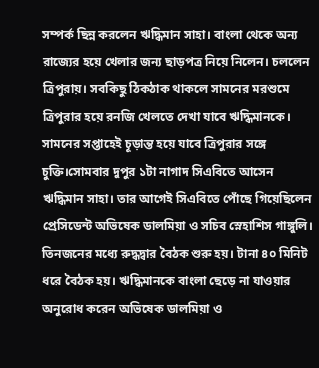সম্পর্ক ছিন্ন করলেন ঋদ্ধিমান সাহা। বাংলা থেকে অন্য রাজ্যের হয়ে খেলার জন্য ছাড়পত্র নিয়ে নিলেন। চললেন ত্রিপুরায়। সবকিছু ঠিকঠাক থাকলে সামনের মরশুমে ত্রিপুরার হয়ে রনজি খেলতে দেখা যাবে ঋদ্ধিমানকে। সামনের সপ্তাহেই চূড়ান্ত হয়ে যাবে ত্রিপুরার সঙ্গে চুক্তি।সোমবার দুপুর ১টা নাগাদ সিএবিতে আসেন ঋদ্ধিমান সাহা। তার আগেই সিএবিতে পোঁছে গিয়েছিলেন প্রেসিডেন্ট অভিষেক ডালমিয়া ও সচিব স্নেহাশিস গাঙ্গুলি। তিনজনের মধ্যে রুদ্ধদ্বার বৈঠক শুরু হয়। টানা ৪০ মিনিট ধরে বৈঠক হয়। ঋদ্ধিমানকে বাংলা ছেড়ে না যাওয়ার অনুরোধ করেন অভিষেক ডালমিয়া ও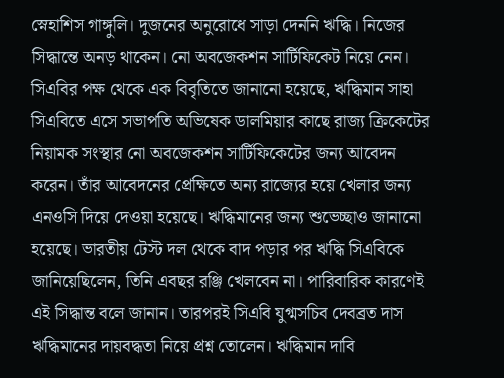স্নেহাশিস গাঙ্গুলি। দুজনের অনুরোধে সাড়া দেননি ঋদ্ধি। নিজের সিদ্ধান্তে অনড় থাকেন। নো অবজেকশন সার্টিফিকেট নিয়ে নেন। সিএবির পক্ষ থেকে এক বিবৃতিতে জানানো হয়েছে, ঋদ্ধিমান সাহা সিএবিতে এসে সভাপতি অভিষেক ডালমিয়ার কাছে রাজ্য ক্রিকেটের নিয়ামক সংস্থার নো অবজেকশন সার্টিফিকেটের জন্য আবেদন করেন। তাঁর আবেদনের প্রেক্ষিতে অন্য রাজ্যের হয়ে খেলার জন্য এনওসি দিয়ে দেওয়া হয়েছে। ঋদ্ধিমানের জন্য শুভেচ্ছাও জানানো হয়েছে। ভারতীয় টেস্ট দল থেকে বাদ পড়ার পর ঋদ্ধি সিএবিকে জানিয়েছিলেন, তিনি এবছর রঞ্জি খেলবেন না। পারিবারিক কারণেই এই সিদ্ধান্ত বলে জানান। তারপরই সিএবি যুগ্মসচিব দেবব্রত দাস ঋদ্ধিমানের দায়বদ্ধতা নিয়ে প্রশ্ন তোলেন। ঋদ্ধিমান দাবি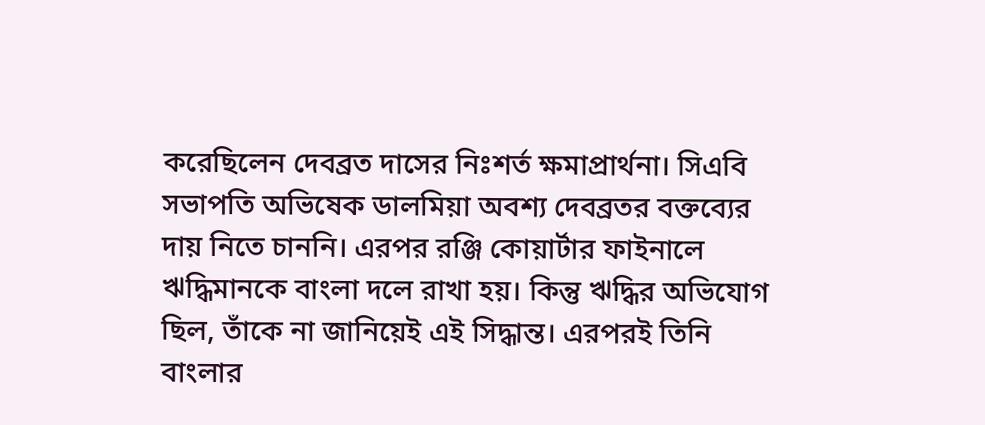করেছিলেন দেবব্রত দাসের নিঃশর্ত ক্ষমাপ্রার্থনা। সিএবি সভাপতি অভিষেক ডালমিয়া অবশ্য দেবব্রতর বক্তব্যের দায় নিতে চাননি। এরপর রঞ্জি কোয়ার্টার ফাইনালে ঋদ্ধিমানকে বাংলা দলে রাখা হয়। কিন্তু ঋদ্ধির অভিযোগ ছিল, তাঁকে না জানিয়েই এই সিদ্ধান্ত। এরপরই তিনি বাংলার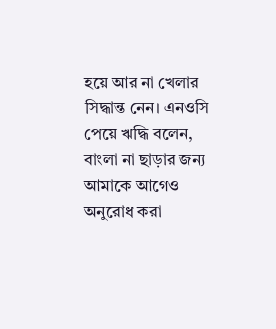হয়ে আর না খেলার সিদ্ধান্ত নেন। এনওসি পেয়ে ঋদ্ধি বলেন, বাংলা না ছাড়ার জন্য আমাকে আগেও অনুরোধ করা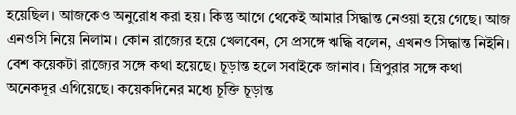হয়েছিল। আজকেও অনুরোধ করা হয়। কিন্তু আগে থেকেই আমার সিদ্ধান্ত নেওয়া হয়ে গেছে। আজ এনওসি নিয়ে নিলাম। কোন রাজ্যের হয়ে খেলবেন, সে প্রসঙ্গে ঋদ্ধি বলেন, এখনও সিদ্ধান্ত নিইনি। বেশ কয়েকটা রাজ্যের সঙ্গে কথা হয়েছে। চূড়ান্ত হলে সবাইকে জানাব। ত্রিপুরার সঙ্গে কথা অনেকদূর এগিয়েছে। কয়েকদিনের মধ্যে চূক্তি চূড়ান্ত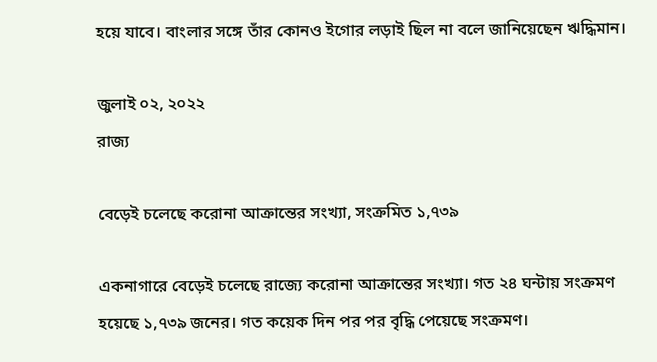হয়ে যাবে। বাংলার সঙ্গে তাঁর কোনও ইগোর লড়াই ছিল না বলে জানিয়েছেন ঋদ্ধিমান।

জুলাই ০২, ২০২২
রাজ্য

বেড়েই চলেছে করোনা আক্রান্তের সংখ্যা, সংক্রমিত ১,৭৩৯

একনাগারে বেড়েই চলেছে রাজ্যে করোনা আক্রান্তের সংখ্যা। গত ২৪ ঘন্টায় সংক্রমণ হয়েছে ১,৭৩৯ জনের। গত কয়েক দিন পর পর বৃদ্ধি পেয়েছে সংক্রমণ।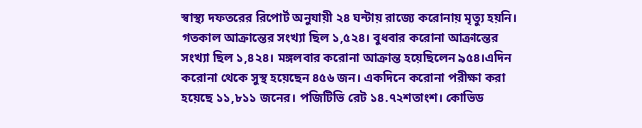স্বাস্থ্য দফতরের রিপোর্ট অনুযায়ী ২৪ ঘন্টায় রাজ্যে করোনায় মৃত্যু হয়নি। গতকাল আক্রান্তের সংখ্যা ছিল ১,৫২৪। বুধবার করোনা আক্রান্তের সংখ্যা ছিল ১,৪২৪। মঙ্গলবার করোনা আক্রান্ত হয়েছিলেন ৯৫৪।এদিন করোনা থেকে সুস্থ হয়েছেন ৪৫৬ জন। একদিনে করোনা পরীক্ষা করা হয়েছে ১১,৮১১ জনের। পজিটিভি রেট ১৪.৭২শতাংশ। কোভিড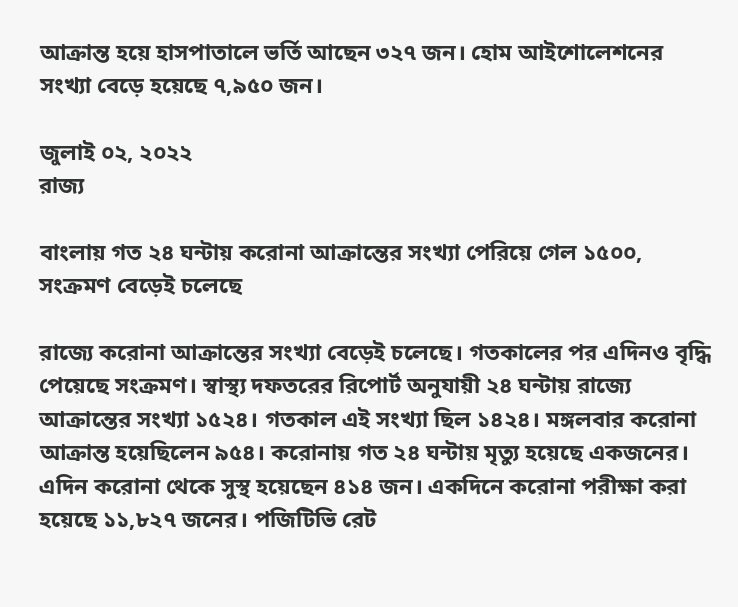আক্রান্ত হয়ে হাসপাতালে ভর্তি আছেন ৩২৭ জন। হোম আইশোলেশনের সংখ্যা বেড়ে হয়েছে ৭,৯৫০ জন।

জুলাই ০২, ২০২২
রাজ্য

বাংলায় গত ২৪ ঘন্টায় করোনা আক্রান্তের সংখ্যা পেরিয়ে গেল ১৫০০, সংক্রমণ বেড়েই চলেছে

রাজ্যে করোনা আক্রান্তের সংখ্যা বেড়েই চলেছে। গতকালের পর এদিনও বৃদ্ধি পেয়েছে সংক্রমণ। স্বাস্থ্য দফতরের রিপোর্ট অনুযায়ী ২৪ ঘন্টায় রাজ্যে আক্রান্তের সংখ্যা ১৫২৪। গতকাল এই সংখ্যা ছিল ১৪২৪। মঙ্গলবার করোনা আক্রান্ত হয়েছিলেন ৯৫৪। করোনায় গত ২৪ ঘন্টায় মৃত্যু হয়েছে একজনের। এদিন করোনা থেকে সুস্থ হয়েছেন ৪১৪ জন। একদিনে করোনা পরীক্ষা করা হয়েছে ১১,৮২৭ জনের। পজিটিভি রেট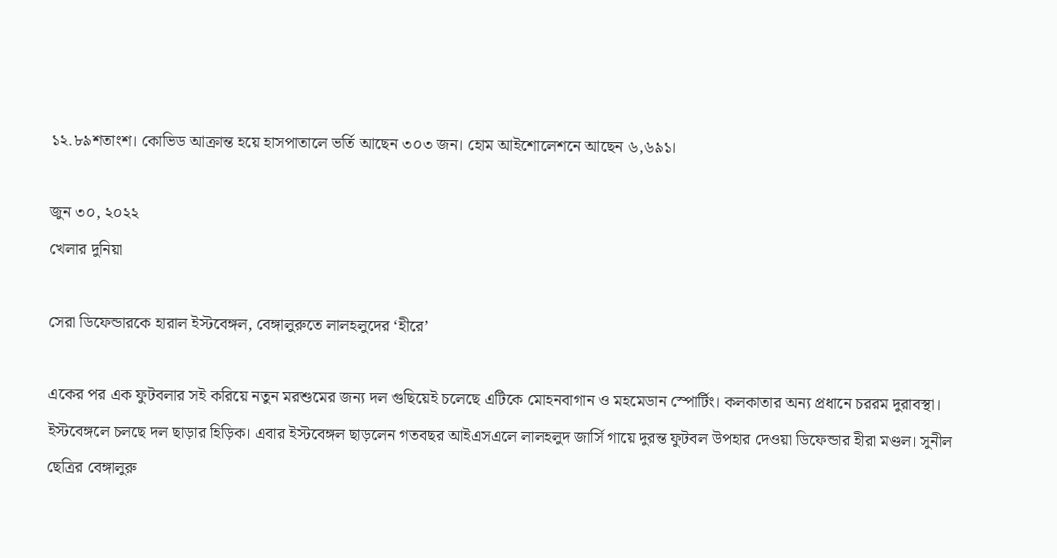১২.৮৯শতাংশ। কোভিড আক্রান্ত হয়ে হাসপাতালে ভর্তি আছেন ৩০৩ জন। হোম আইশোলেশনে আছেন ৬,৬৯১।

জুন ৩০, ২০২২
খেলার দুনিয়া

সেরা ডিফেন্ডারকে হারাল ইস্টবেঙ্গল, বেঙ্গালুরুতে লালহলুদের ‘হীরে’

একের পর এক ফুটবলার সই করিয়ে নতুন মরশুমের জন্য দল গুছিয়েই চলেছে এটিকে মোহনবাগান ও মহমেডান স্পোর্টিং। কলকাতার অন্য প্রধানে চররম দুরাবস্থা। ইস্টবেঙ্গলে চলছে দল ছাড়ার হিড়িক। এবার ইস্টবেঙ্গল ছাড়লেন গতবছর আইএসএলে লালহলুদ জার্সি গায়ে দুরন্ত ফুটবল উপহার দেওয়া ডিফেন্ডার হীরা মণ্ডল। সুনীল ছেত্রির বেঙ্গালুরু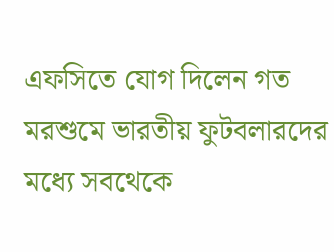এফসিতে যোগ দিলেন গত মরশুমে ভারতীয় ফুটবলারদের মধ্যে সবথেকে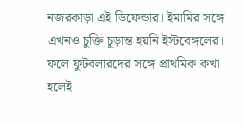নজরকাড়া এই ডিফেন্ডার। ইমামির সঙ্গে এখনও চুক্তি চূড়ান্ত হয়নি ইস্টবেঙ্গলের। ফলে ফুটবলারদের সঙ্গে প্রাথমিক কখা হলেই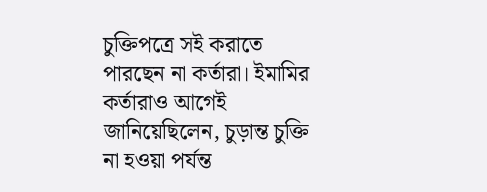চুক্তিপত্রে সই করাতে পারছেন না কর্তারা। ইমামির কর্তারাও আগেই জানিয়েছিলেন, চুড়ান্ত চুক্তি না হওয়া পর্যন্ত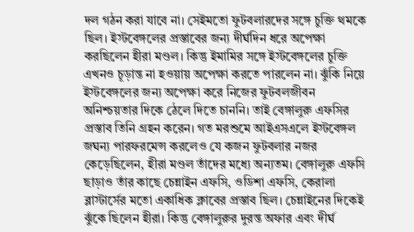দল গঠন করা যাবে না। সেইমতো ফুটবলারদের সঙ্গে চুক্তি থমকে ছিল। ইস্টবেঙ্গলের প্রস্তাবের জন্য দীর্ঘদিন ধরে অপেক্ষা করছিলেন হীরা মণ্ডল। কিন্তু ইমামির সঙ্গে ইস্টবেঙ্গলের চুক্তি এখনও চূড়ান্ত না হওয়ায় অপেক্ষা করতে পারলেন না। ঝুঁকি নিয়ে ইস্টবেঙ্গলের জন্য অপেক্ষা করে নিজের ফুটবলজীবন অনিশ্চয়তার দিকে ঠেলে দিতে চাননি। তাই বেঙ্গালুরু এফসির প্রস্তাব তিনি গ্রহন করেন। গত মরশুমে আইএসএলে ইস্টবেঙ্গল জঘন্য পারফরমেন্স করলেও যে কজন ফুটবলার নজর কেড়েছিলেন, হীরা মণ্ডল তাঁদের মধ্যে অন্যতম। বেঙ্গালুরু এফসি ছাড়াও তাঁর কাছে চেন্নাইন এফসি, ওডিশা এফসি, কেরালা ব্লাস্টার্সের মতো একাধিক ক্লাবের প্রস্তাব ছিল। চেন্নাইনের দিকেই ঝুঁকে ছিলেন হীরা। কিন্তু বেঙ্গালুরুর দুরন্ত অফার এবং দীর্ঘ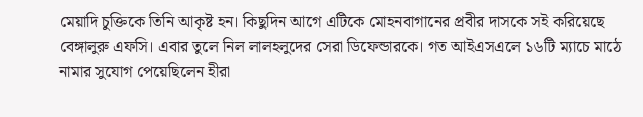মেয়াদি চুক্তিকে তিনি আকৃষ্ট হন। কিছুদিন আগে এটিকে মোহনবাগানের প্রবীর দাসকে সই করিয়েছে বেঙ্গালুরু এফসি। এবার তুলে নিল লালহলুদের সেরা ডিফেন্ডারকে। গত আইএসএলে ১৬টি ম্যাচে মাঠে নামার সুযোগ পেয়েছিলেন হীরা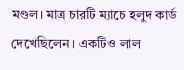মণ্ডল। মাত্র চারটি ম্যাচে হলুদ কার্ড দেখেছিলেন। একটিও লাল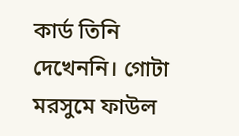কার্ড তিনি দেখেননি। গোটা মরসুমে ফাউল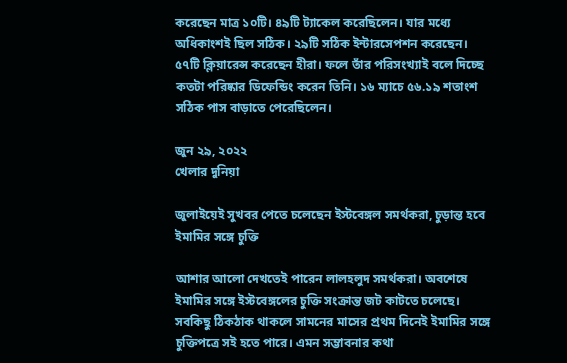করেছেন মাত্র ১০টি। ৪৯টি ট্যাকেল করেছিলেন। যার মধ্যে অধিকাংশই ছিল সঠিক। ২৯টি সঠিক ইন্টারসেপশন করেছেন। ৫৭টি ক্লিয়ারেন্স করেছেন হীরা। ফলে তাঁর পরিসংখ্যাই বলে দিচ্ছে কতটা পরিষ্কার ডিফেন্ডিং করেন তিনি। ১৬ ম্যাচে ৫৬.১৯ শতাংশ সঠিক পাস বাড়াতে পেরেছিলেন।

জুন ২৯, ২০২২
খেলার দুনিয়া

জুলাইয়েই সুখবর পেতে চলেছেন ইস্টবেঙ্গল সমর্থকরা, চুড়ান্ত হবে ইমামির সঙ্গে চুক্তি

আশার আলো দেখতেই পারেন লালহলুদ সমর্থকরা। অবশেষে ইমামির সঙ্গে ইস্টবেঙ্গলের চুক্তি সংক্রান্ত জট কাটতে চলেছে। সবকিছু ঠিকঠাক থাকলে সামনের মাসের প্রথম দিনেই ইমামির সঙ্গে চুক্তিপত্রে সই হতে পারে। এমন সম্ভাবনার কথা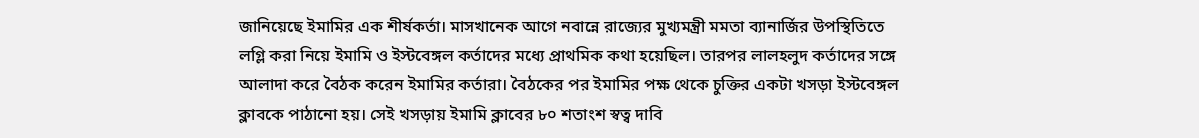জানিয়েছে ইমামির এক শীর্ষকর্তা। মাসখানেক আগে নবান্নে রাজ্যের মুখ্যমন্ত্রী মমতা ব্যানার্জির উপস্থিতিতে লগ্লি করা নিয়ে ইমামি ও ইস্টবেঙ্গল কর্তাদের মধ্যে প্রাথমিক কথা হয়েছিল। তারপর লালহলুদ কর্তাদের সঙ্গে আলাদা করে বৈঠক করেন ইমামির কর্তারা। বৈঠকের পর ইমামির পক্ষ থেকে চুক্তির একটা খসড়া ইস্টবেঙ্গল ক্লাবকে পাঠানো হয়। সেই খসড়ায় ইমামি ক্লাবের ৮০ শতাংশ স্বত্ব দাবি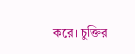করে। চুক্তির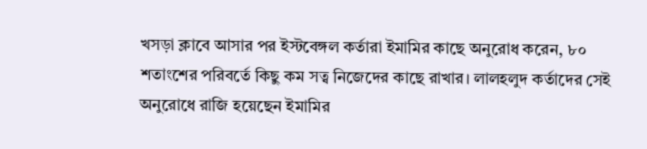খসড়া ক্লাবে আসার পর ইস্টবেঙ্গল কর্তারা ইমামির কাছে অনুরোধ করেন, ৮০ শতাংশের পরিবর্তে কিছু কম সত্ব নিজেদের কাছে রাখার। লালহলুদ কর্তাদের সেই অনুরোধে রাজি হয়েছেন ইমামির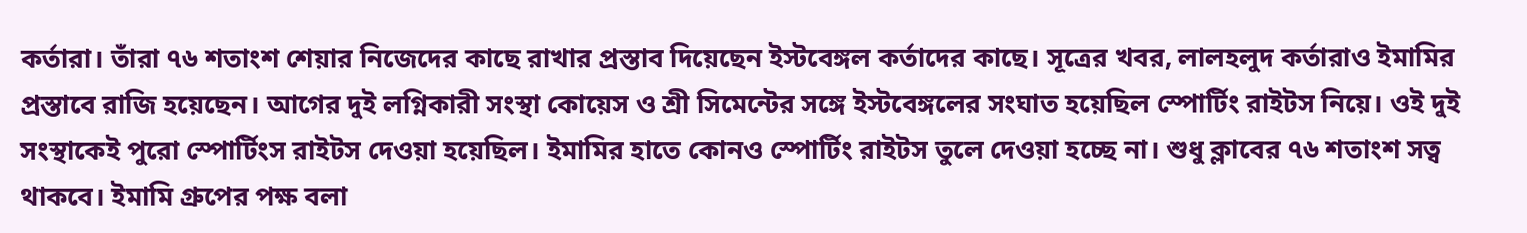কর্তারা। তাঁরা ৭৬ শতাংশ শেয়ার নিজেদের কাছে রাখার প্রস্তাব দিয়েছেন ইস্টবেঙ্গল কর্তাদের কাছে। সূত্রের খবর, লালহলুদ কর্তারাও ইমামির প্রস্তাবে রাজি হয়েছেন। আগের দুই লগ্নিকারী সংস্থা কোয়েস ও শ্রী সিমেন্টের সঙ্গে ইস্টবেঙ্গলের সংঘাত হয়েছিল স্পোর্টিং রাইটস নিয়ে। ওই দুই সংস্থাকেই পুরো স্পোর্টিংস রাইটস দেওয়া হয়েছিল। ইমামির হাতে কোনও স্পোর্টিং রাইটস তুলে দেওয়া হচ্ছে না। শুধু ক্লাবের ৭৬ শতাংশ সত্ব থাকবে। ইমামি গ্রুপের পক্ষ বলা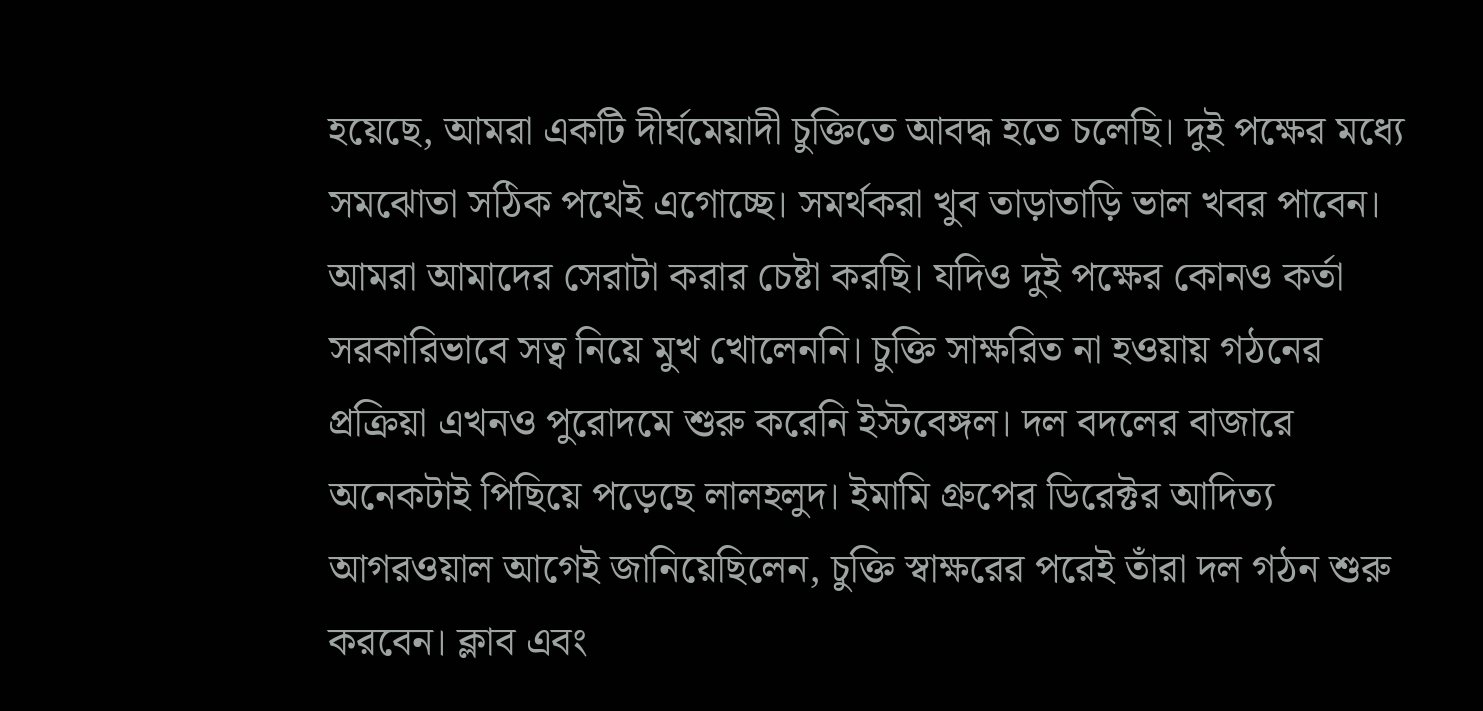হয়েছে, আমরা একটি দীর্ঘমেয়াদী চুক্তিতে আবদ্ধ হতে চলেছি। দুই পক্ষের মধ্যে সমঝোতা সঠিক পথেই এগোচ্ছে। সমর্থকরা খুব তাড়াতাড়ি ভাল খবর পাবেন। আমরা আমাদের সেরাটা করার চেষ্টা করছি। যদিও দুই পক্ষের কোনও কর্তা সরকারিভাবে সত্ব নিয়ে মুখ খোলেননি। চুক্তি সাক্ষরিত না হওয়ায় গঠনের প্রক্রিয়া এখনও পুরোদমে শুরু করেনি ইস্টবেঙ্গল। দল বদলের বাজারে অনেকটাই পিছিয়ে পড়েছে লালহলুদ। ইমামি গ্রুপের ডিরেক্টর আদিত্য আগরওয়াল আগেই জানিয়েছিলেন, চুক্তি স্বাক্ষরের পরেই তাঁরা দল গঠন শুরু করবেন। ক্লাব এবং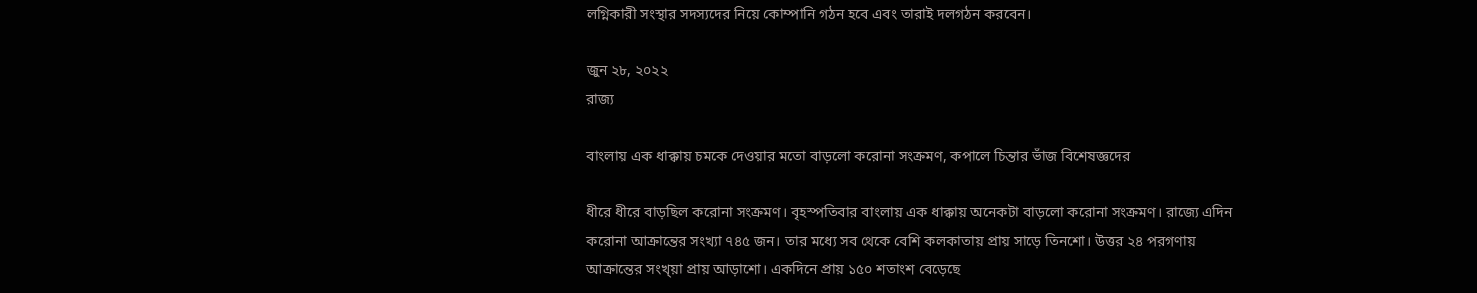লগ্নিকারী সংস্থার সদস্যদের নিয়ে কোম্পানি গঠন হবে এবং তারাই দলগঠন করবেন।

জুন ২৮, ২০২২
রাজ্য

বাংলায় এক ধাক্কায় চমকে দেওয়ার মতো বাড়লো করোনা সংক্রমণ, কপালে চিন্তার ভাঁজ বিশেষজ্ঞদের

ধীরে ধীরে বাড়ছিল করোনা সংক্রমণ। বৃহস্পতিবার বাংলায় এক ধাক্কায় অনেকটা বাড়লো করোনা সংক্রমণ। রাজ্যে এদিন করোনা আক্রান্তের সংখ্যা ৭৪৫ জন। তার মধ্যে সব থেকে বেশি কলকাতায় প্রায় সাড়ে তিনশো। উত্তর ২৪ পরগণায় আক্রান্তের সংখ্য়া প্রায় আড়াশো। একদিনে প্রায় ১৫০ শতাংশ বেড়েছে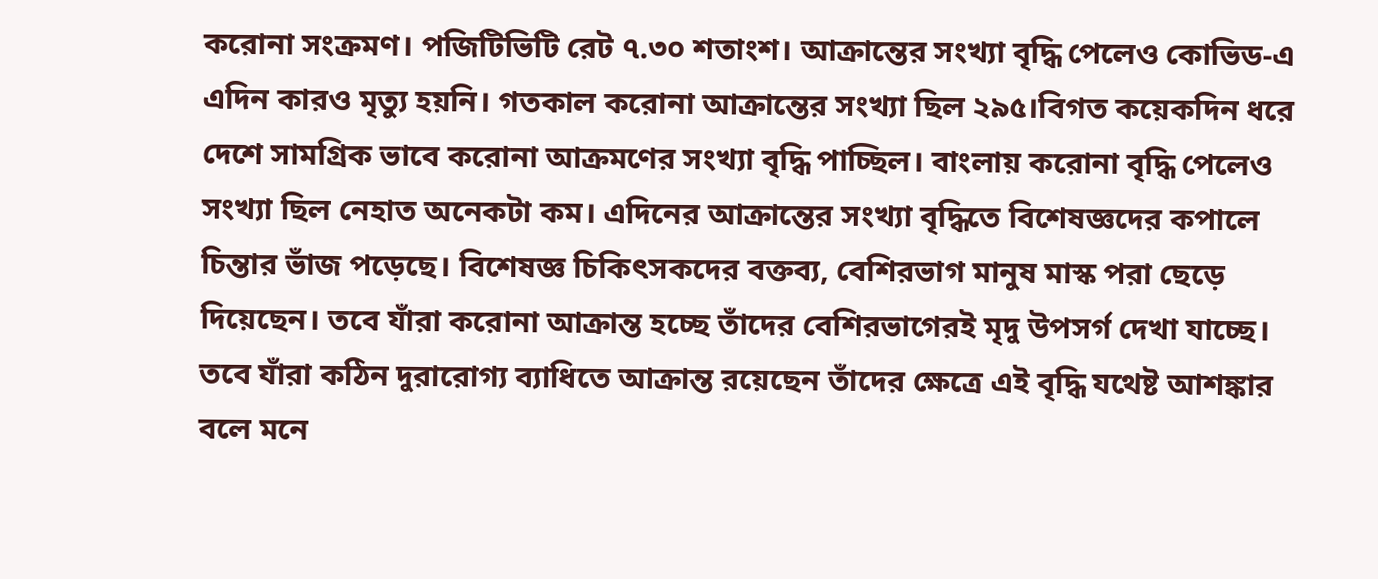করোনা সংক্রমণ। পজিটিভিটি রেট ৭.৩০ শতাংশ। আক্রান্তের সংখ্যা বৃদ্ধি পেলেও কোভিড-এ এদিন কারও মৃত্যু হয়নি। গতকাল করোনা আক্রান্তের সংখ্যা ছিল ২৯৫।বিগত কয়েকদিন ধরে দেশে সামগ্রিক ভাবে করোনা আক্রমণের সংখ্যা বৃদ্ধি পাচ্ছিল। বাংলায় করোনা বৃদ্ধি পেলেও সংখ্যা ছিল নেহাত অনেকটা কম। এদিনের আক্রান্তের সংখ্যা বৃদ্ধিতে বিশেষজ্ঞদের কপালে চিন্তার ভাঁজ পড়েছে। বিশেষজ্ঞ চিকিৎসকদের বক্তব্য, বেশিরভাগ মানুষ মাস্ক পরা ছেড়ে দিয়েছেন। তবে যাঁরা করোনা আক্রান্ত হচ্ছে তাঁদের বেশিরভাগেরই মৃদু উপসর্গ দেখা যাচ্ছে। তবে যাঁরা কঠিন দুরারোগ্য ব্যাধিতে আক্রান্ত রয়েছেন তাঁদের ক্ষেত্রে এই বৃদ্ধি যথেষ্ট আশঙ্কার বলে মনে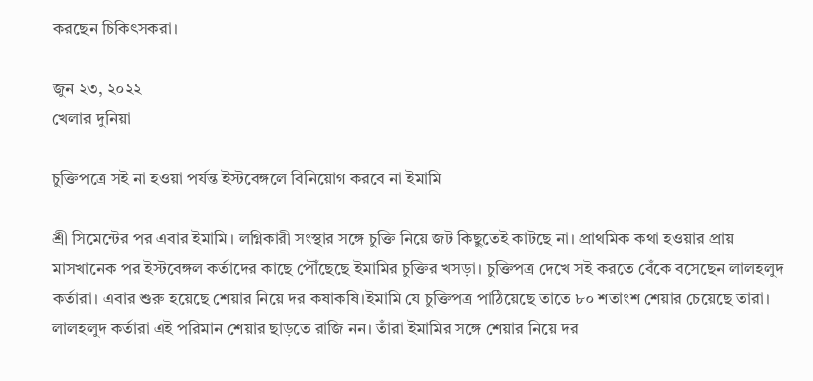করছেন চিকিৎসকরা।

জুন ২৩, ২০২২
খেলার দুনিয়া

চুক্তিপত্রে সই না হওয়া পর্যন্ত ইস্টবেঙ্গলে বিনিয়োগ করবে না ইমামি

শ্রী সিমেন্টের পর এবার ইমামি। লগ্নিকারী সংস্থার সঙ্গে চুক্তি নিয়ে জট কিছুতেই কাটছে না। প্রাথমিক কথা হওয়ার প্রায় মাসখানেক পর ইস্টবেঙ্গল কর্তাদের কাছে পৌঁছেছে ইমামির চুক্তির খসড়া। চুক্তিপত্র দেখে সই করতে বেঁকে বসেছেন লালহলুদ কর্তারা। এবার শুরু হয়েছে শেয়ার নিয়ে দর কষাকষি।ইমামি যে চুক্তিপত্র পাঠিয়েছে তাতে ৮০ শতাংশ শেয়ার চেয়েছে তারা। লালহলুদ কর্তারা এই পরিমান শেয়ার ছাড়তে রাজি নন। তাঁরা ইমামির সঙ্গে শেয়ার নিয়ে দর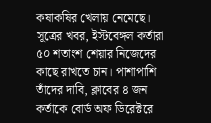কষাকষির খেলায় নেমেছে। সূত্রের খবর, ইস্টবেঙ্গল কর্তারা ৫০ শতাংশ শেয়ার নিজেদের কাছে রাখতে চান। পাশাপাশি তাঁদের দাবি, ক্লাবের ৪ জন কর্তাকে বোর্ড অফ ডিরেক্টরে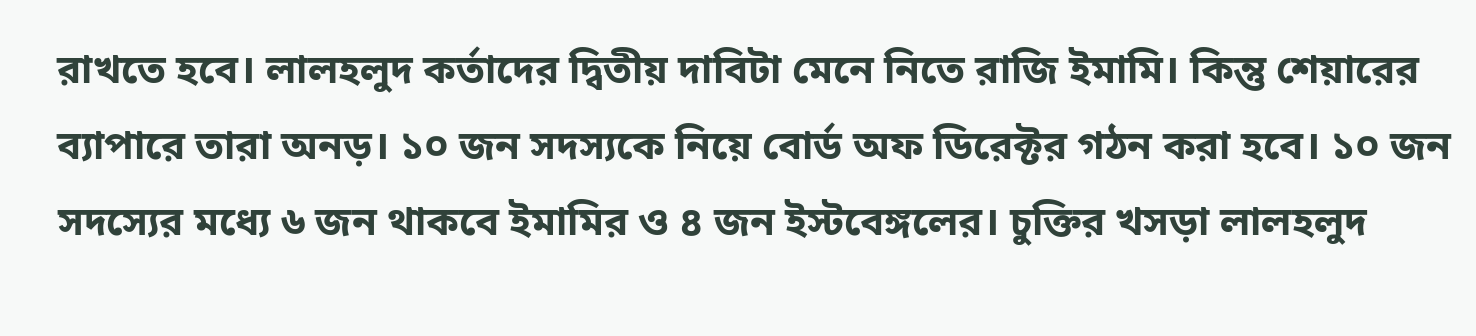রাখতে হবে। লালহলুদ কর্তাদের দ্বিতীয় দাবিটা মেনে নিতে রাজি ইমামি। কিন্তু শেয়ারের ব্যাপারে তারা অনড়। ১০ জন সদস্যকে নিয়ে বোর্ড অফ ডিরেক্টর গঠন করা হবে। ১০ জন সদস্যের মধ্যে ৬ জন থাকবে ইমামির ও ৪ জন ইস্টবেঙ্গলের। চুক্তির খসড়া লালহলুদ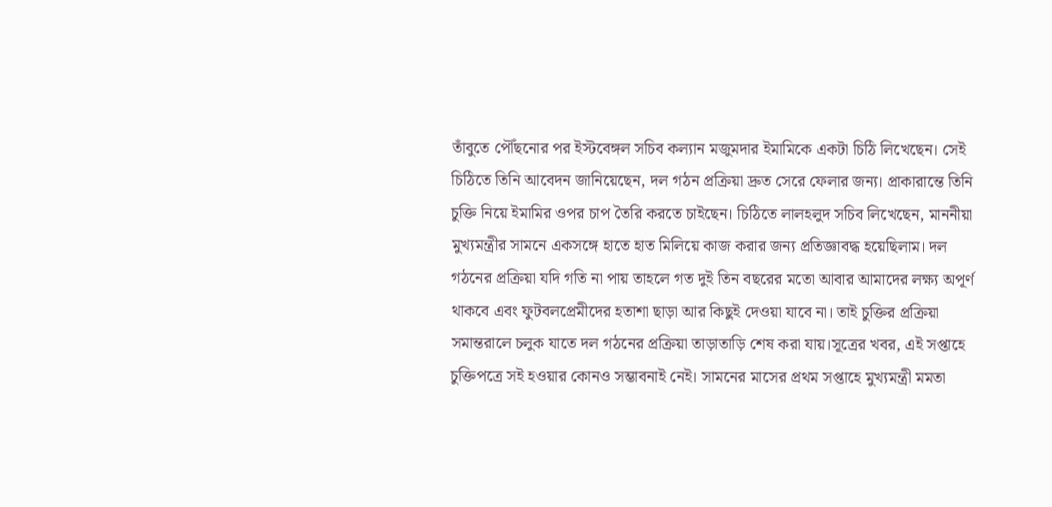তাঁবুতে পৌঁছনোর পর ইস্টবেঙ্গল সচিব কল্যান মজুমদার ইমামিকে একটা চিঠি লিখেছেন। সেই চিঠিতে তিনি আবেদন জানিয়েছেন, দল গঠন প্রক্রিয়া দ্রুত সেরে ফেলার জন্য। প্রাকারান্তে তিনি চুক্তি নিয়ে ইমামির ওপর চাপ তৈরি করতে চাইছেন। চিঠিতে লালহলুদ সচিব লিখেছেন, মাননীয়া মুখ্যমন্ত্রীর সামনে একসঙ্গে হাতে হাত মিলিয়ে কাজ করার জন্য প্রতিজ্ঞাবদ্ধ হয়েছিলাম। দল গঠনের প্রক্রিয়া যদি গতি না পায় তাহলে গত দুই তিন বছরের মতো আবার আমাদের লক্ষ্য অপূর্ণ থাকবে এবং ফুটবলপ্রেমীদের হতাশা ছাড়া আর কিছুই দেওয়া যাবে না। তাই চুক্তির প্রক্রিয়া সমান্তরালে চলুক যাতে দল গঠনের প্রক্রিয়া তাড়াতাড়ি শেষ করা যায়।সূত্রের খবর, এই সপ্তাহে চুক্তিপত্রে সই হওয়ার কোনও সম্ভাবনাই নেই। সামনের মাসের প্রথম সপ্তাহে মুখ্যমন্ত্রী মমতা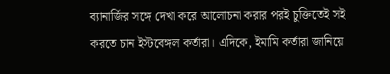ব্যানার্জির সঙ্গে দেখা করে আলোচনা করার পরই চুক্তিতেই সই করতে চান ইস্টবেঙ্গল কর্তারা। এদিকে, ইমামি কর্তারা জানিয়ে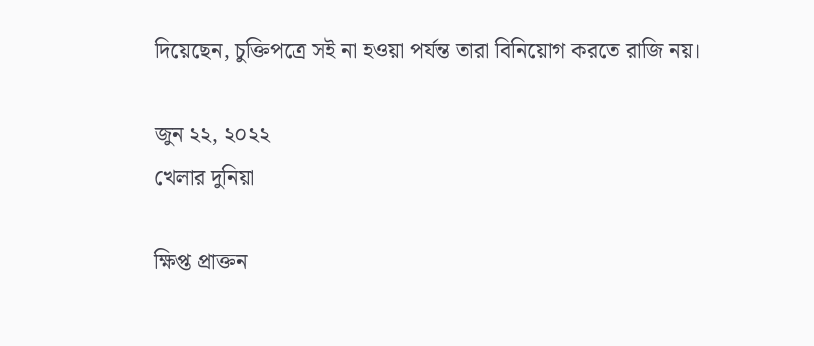দিয়েছেন, চুক্তিপত্রে সই না হওয়া পর্যন্ত তারা বিনিয়োগ করতে রাজি নয়।

জুন ২২, ২০২২
খেলার দুনিয়া

ক্ষিপ্ত প্রাক্তন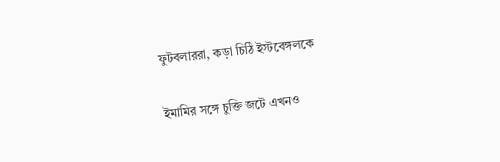ফুটবলাররা, কড়া চিঠি ইস্টবেঙ্গলকে

ইমামির সঙ্গে চুক্তি জটে এখনও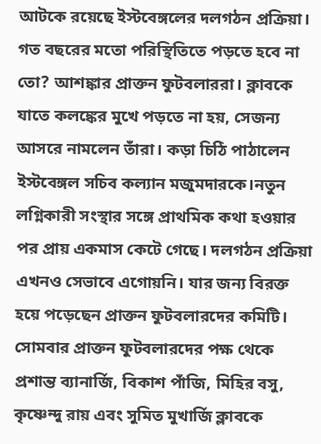আটকে রয়েছে ইস্টবেঙ্গলের দলগঠন প্রক্রিয়া। গত বছরের মতো পরিস্থিতিতে পড়তে হবে না তো? আশঙ্কার প্রাক্তন ফুটবলাররা। ক্লাবকে যাতে কলঙ্কের মুখে পড়তে না হয়, সেজন্য আসরে নামলেন তাঁরা। কড়া চিঠি পাঠালেন ইস্টবেঙ্গল সচিব কল্যান মজুমদারকে।নতুন লগ্নিকারী সংস্থার সঙ্গে প্রাথমিক কথা হওয়ার পর প্রায় একমাস কেটে গেছে। দলগঠন প্রক্রিয়া এখনও সেভাবে এগোয়নি। যার জন্য বিরক্ত হয়ে পড়েছেন প্রাক্তন ফুটবলারদের কমিটি। সোমবার প্রাক্তন ফুটবলারদের পক্ষ থেকে প্রশান্ত ব্যানার্জি, বিকাশ পাঁজি, মিহির বসু, কৃষ্ণেন্দু রায় এবং সুমিত মুখার্জি ক্লাবকে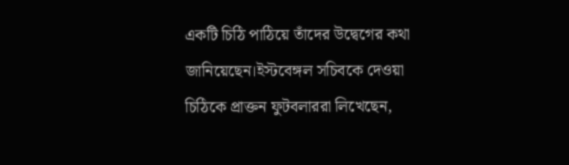একটি চিঠি পাঠিয়ে তাঁদের উদ্বেগের কথা জানিয়েছেন।ইস্টবেঙ্গল সচিবকে দেওয়া চিঠিকে প্রাক্তন ফুটবলাররা লিখেছেন,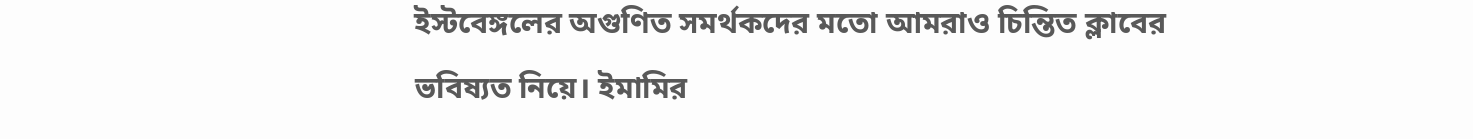ইস্টবেঙ্গলের অগুণিত সমর্থকদের মতো আমরাও চিন্তিত ক্লাবের ভবিষ্যত নিয়ে। ইমামির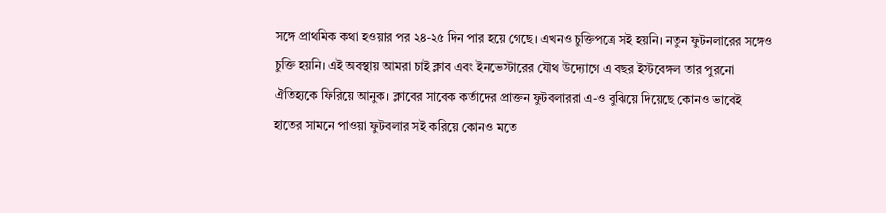সঙ্গে প্রাথমিক কথা হওয়ার পর ২৪-২৫ দিন পার হয়ে গেছে। এখনও চুক্তিপত্রে সই হয়নি। নতুন ফুটনলারের সঙ্গেও চুক্তি হয়নি। এই অবস্থায় আমরা চাই ক্লাব এবং ইনভেস্টারের যৌথ উদ্যোগে এ বছর ইস্টবেঙ্গল তার পুরনো ঐতিহ্যকে ফিরিয়ে আনুক। ক্লাবের সাবেক কর্তাদের প্রাক্তন ফুটবলাররা এ-ও বুঝিয়ে দিয়েছে কোনও ভাবেই হাতের সামনে পাওয়া ফুটবলার সই করিয়ে কোনও মতে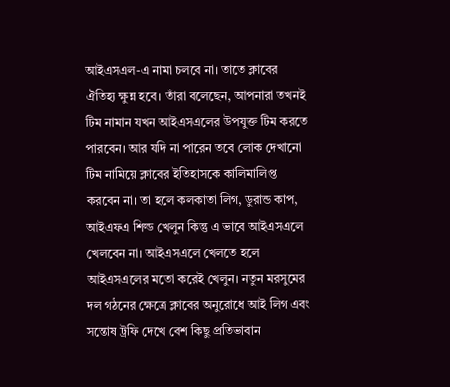আইএসএল-এ নামা চলবে না। তাতে ক্লাবের ঐতিহ্য ক্ষুন্ন হবে। তাঁরা বলেছেন, আপনারা তখনই টিম নামান যখন আইএসএলের উপযুক্ত টিম করতে পারবেন। আর যদি না পারেন তবে লোক দেখানো টিম নামিয়ে ক্লাবের ইতিহাসকে কালিমালিপ্ত করবেন না। তা হলে কলকাতা লিগ, ডুরান্ড কাপ, আইএফএ শিল্ড খেলুন কিন্তু এ ভাবে আইএসএলে খেলবেন না। আইএসএলে খেলতে হলে আইএসএলের মতো করেই খেলুন। নতুন মরসুমের দল গঠনের ক্ষেত্রে ক্লাবের অনুরোধে আই লিগ এবং সন্তোষ ট্রফি দেখে বেশ কিছু প্রতিভাবান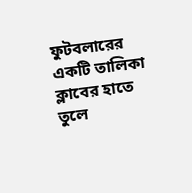ফুটবলারের একটি তালিকা ক্লাবের হাতে তুলে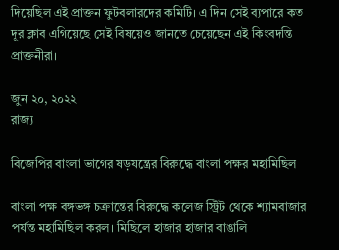দিয়েছিল এই প্রাক্তন ফুটবলারদের কমিটি। এ দিন সেই ব্যপারে কত দূর ক্লাব এগিয়েছে সেই বিষয়েও জানতে চেয়েছেন এই কিংবদন্তি প্রাক্তনীরা।

জুন ২০, ২০২২
রাজ্য

বিজেপির বাংলা ভাগের ষড়যন্ত্রের বিরুদ্ধে বাংলা পক্ষর মহামিছিল

বাংলা পক্ষ বঙ্গভঙ্গ চক্রান্তের বিরুদ্ধে কলেজ স্ট্রিট থেকে শ্যামবাজার পর্যন্ত মহামিছিল করল। মিছিলে হাজার হাজার বাঙালি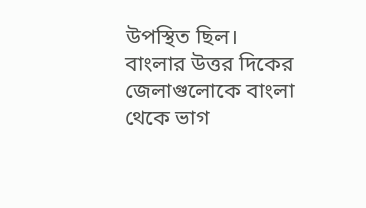উপস্থিত ছিল। বাংলার উত্তর দিকের জেলাগুলোকে বাংলা থেকে ভাগ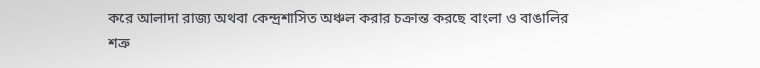করে আলাদা রাজ্য অথবা কেন্দ্রশাসিত অঞ্চল করার চক্রান্ত করছে বাংলা ও বাঙালির শত্রু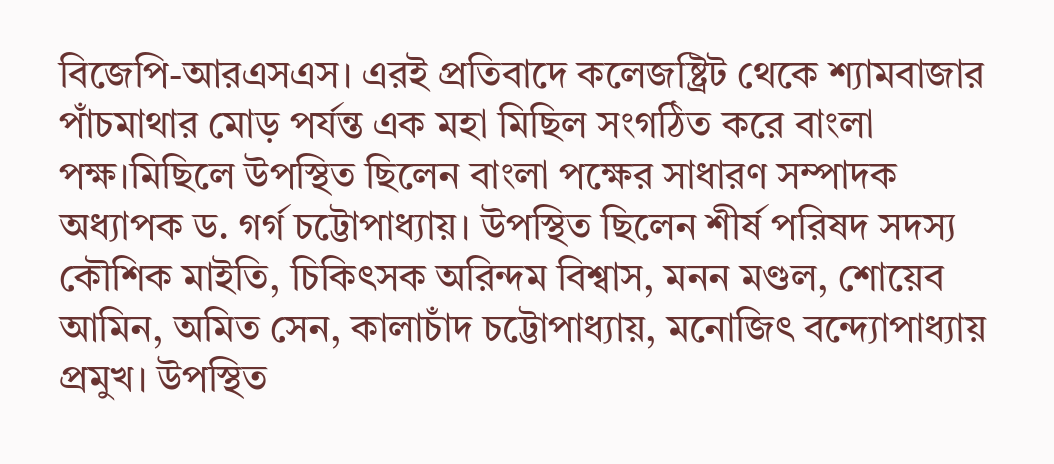বিজেপি-আরএসএস। এরই প্রতিবাদে কলেজষ্ট্রিট থেকে শ্যামবাজার পাঁচমাথার মোড় পর্যন্ত এক মহা মিছিল সংগঠিত করে বাংলা পক্ষ।মিছিলে উপস্থিত ছিলেন বাংলা পক্ষের সাধারণ সম্পাদক অধ্যাপক ড. গর্গ চট্টোপাধ্যায়। উপস্থিত ছিলেন শীর্ষ পরিষদ সদস্য কৌশিক মাইতি, চিকিৎসক অরিন্দম বিশ্বাস, মনন মণ্ডল, শোয়েব আমিন, অমিত সেন, কালাচাঁদ চট্টোপাধ্যায়, মনোজিৎ বন্দ্যোপাধ্যায় প্রমুখ। উপস্থিত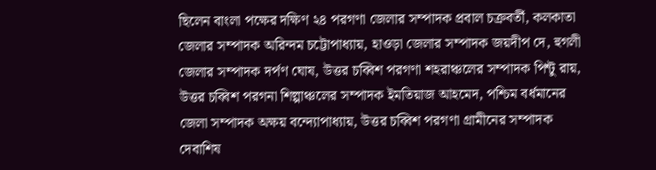ছিলেন বাংলা পক্ষের দক্ষিণ ২৪ পরগণা জেলার সম্পাদক প্রবাল চক্রবর্তী, কলকাতা জেলার সম্পাদক অরিন্দম চট্টোপাধ্যায়, হাওড়া জেলার সম্পাদক জয়দীপ দে, হুগলী জেলার সম্পাদক দর্পণ ঘোষ, উত্তর চব্বিশ পরগণা শহরাঞ্চলের সম্পাদক পিন্টু রায়, উত্তর চব্বিশ পরগনা শিল্পাঞ্চলের সম্পাদক ইমতিয়াজ আহমেদ, পশ্চিম বর্ধমানের জেলা সম্পাদক অক্ষয় বন্দ্যোপাধ্যায়, উত্তর চব্বিশ পরগণা গ্রামীনের সম্পাদক দেবাশিষ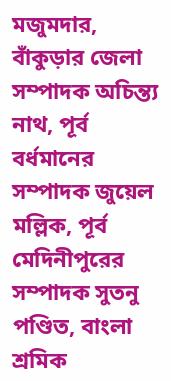মজুমদার, বাঁকুড়ার জেলা সম্পাদক অচিন্ত্য নাথ, পূর্ব বর্ধমানের সম্পাদক জুয়েল মল্লিক, পূর্ব মেদিনীপুরের সম্পাদক সুতনু পণ্ডিত, বাংলা শ্রমিক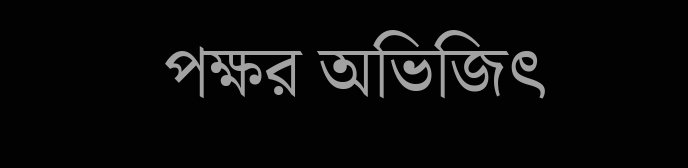পক্ষর অভিজিৎ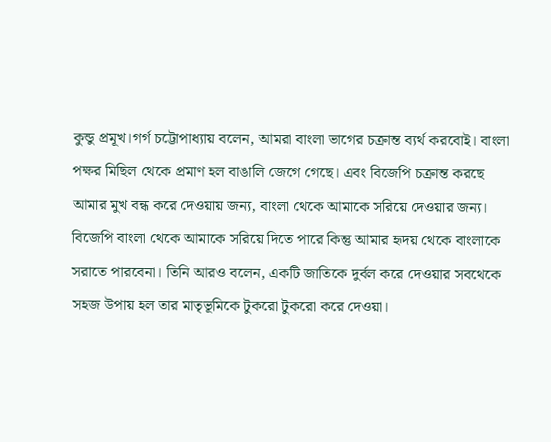কুন্ডু প্রমূখ।গর্গ চট্টোপাধ্যায় বলেন, আমরা বাংলা ভাগের চক্রান্ত ব্যর্থ করবোই। বাংলা পক্ষর মিছিল থেকে প্রমাণ হল বাঙালি জেগে গেছে। এবং বিজেপি চক্রান্ত করছে আমার মুখ বন্ধ করে দেওয়ায় জন্য, বাংলা থেকে আমাকে সরিয়ে দেওয়ার জন্য। বিজেপি বাংলা থেকে আমাকে সরিয়ে দিতে পারে কিন্তু আমার হৃদয় থেকে বাংলাকে সরাতে পারবেনা। তিনি আরও বলেন, একটি জাতিকে দুর্বল করে দেওয়ার সবথেকে সহজ উপায় হল তার মাতৃভূমিকে টুকরো টুকরো করে দেওয়া।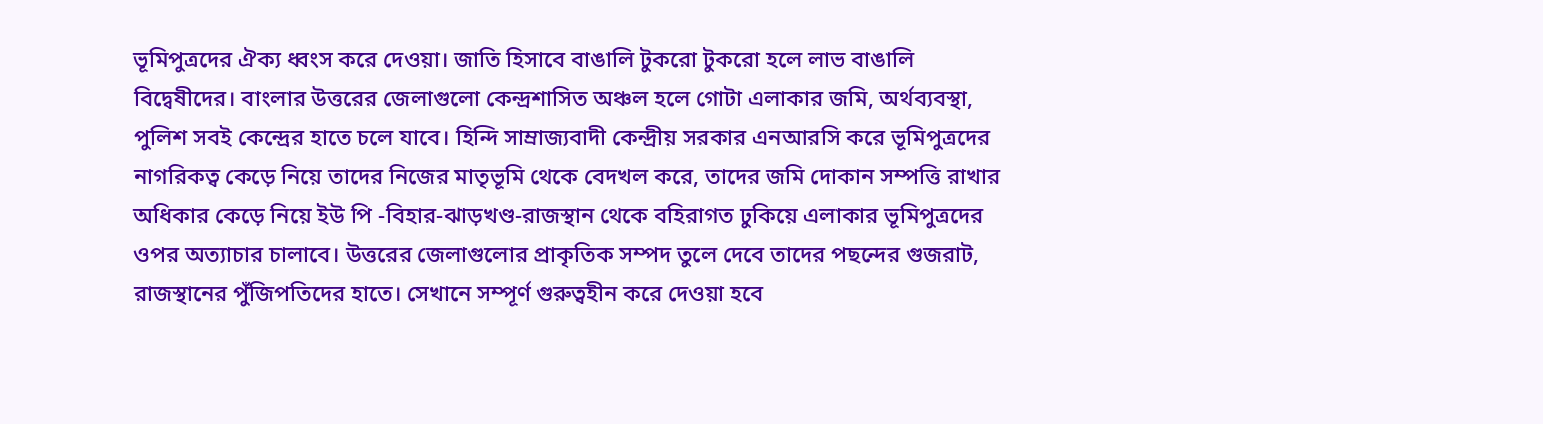ভূমিপুত্রদের ঐক্য ধ্বংস করে দেওয়া। জাতি হিসাবে বাঙালি টুকরো টুকরো হলে লাভ বাঙালি বিদ্বেষীদের। বাংলার উত্তরের জেলাগুলো কেন্দ্রশাসিত অঞ্চল হলে গোটা এলাকার জমি, অর্থব্যবস্থা, পুলিশ সবই কেন্দ্রের হাতে চলে যাবে। হিন্দি সাম্রাজ্যবাদী কেন্দ্রীয় সরকার এনআরসি করে ভূমিপুত্রদের নাগরিকত্ব কেড়ে নিয়ে তাদের নিজের মাতৃভূমি থেকে বেদখল করে, তাদের জমি দোকান সম্পত্তি রাখার অধিকার কেড়ে নিয়ে ইউ পি -বিহার-ঝাড়খণ্ড-রাজস্থান থেকে বহিরাগত ঢুকিয়ে এলাকার ভূমিপুত্রদের ওপর অত্যাচার চালাবে। উত্তরের জেলাগুলোর প্রাকৃতিক সম্পদ তুলে দেবে তাদের পছন্দের গুজরাট, রাজস্থানের পুঁজিপতিদের হাতে। সেখানে সম্পূর্ণ গুরুত্বহীন করে দেওয়া হবে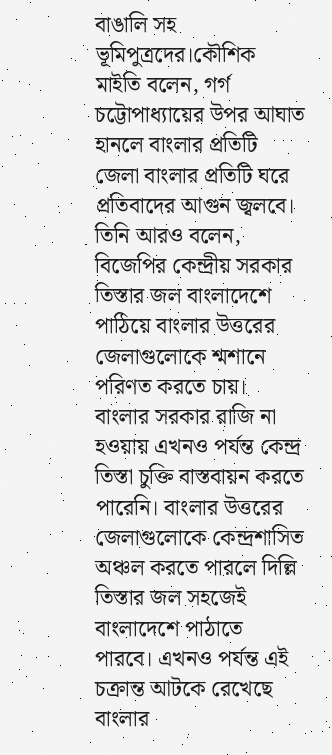বাঙালি সহ ভূমিপুত্রদের।কৌশিক মাইতি বলেন, গর্গ চট্টোপাধ্যায়ের উপর আঘাত হানলে বাংলার প্রতিটি জেলা বাংলার প্রতিটি ঘরে প্রতিবাদের আগুন জ্বলবে। তিনি আরও বলেন, বিজেপির কেন্দ্রীয় সরকার তিস্তার জল বাংলাদেশে পাঠিয়ে বাংলার উত্তরের জেলাগুলোকে শ্মশানে পরিণত করতে চায়। বাংলার সরকার রাজি না হওয়ায় এখনও পর্যন্ত কেন্দ্র তিস্তা চুক্তি বাস্তবায়ন করতে পারেনি। বাংলার উত্তরের জেলাগুলোকে কেন্দ্রশাসিত অঞ্চল করতে পারলে দিল্লি তিস্তার জল সহজেই বাংলাদেশে পাঠাতে পারবে। এখনও পর্যন্ত এই চক্রান্ত আটকে রেখেছে বাংলার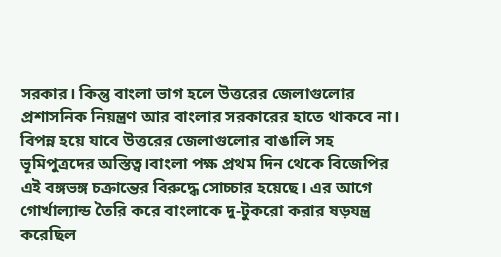সরকার। কিন্তু বাংলা ভাগ হলে উত্তরের জেলাগুলোর প্রশাসনিক নিয়ন্ত্রণ আর বাংলার সরকারের হাতে থাকবে না। বিপন্ন হয়ে যাবে উত্তরের জেলাগুলোর বাঙালি সহ ভূমিপুত্রদের অস্তিত্ব।বাংলা পক্ষ প্রথম দিন থেকে বিজেপির এই বঙ্গভঙ্গ চক্রান্তের বিরুদ্ধে সোচ্চার হয়েছে। এর আগে গোর্খাল্যান্ড তৈরি করে বাংলাকে দু-টুকরো করার ষড়যন্ত্র করেছিল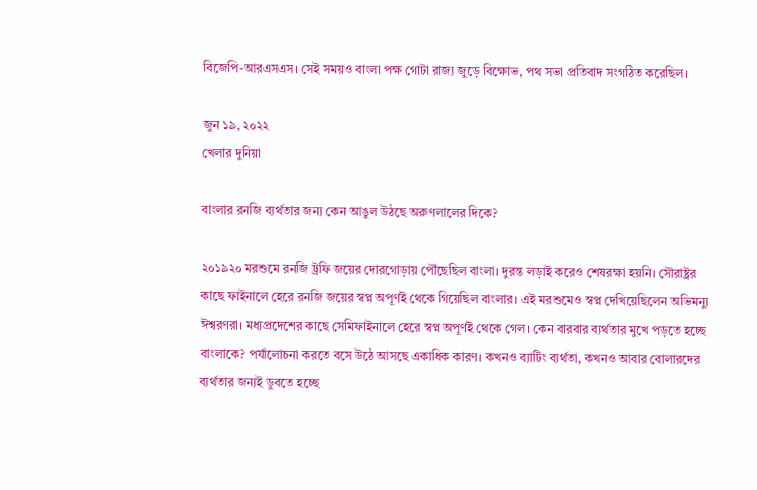বিজেপি-আরএসএস। সেই সময়ও বাংলা পক্ষ গোটা রাজ্য জুড়ে বিক্ষোভ, পথ সভা প্রতিবাদ সংগঠিত করেছিল।

জুন ১৯, ২০২২
খেলার দুনিয়া

বাংলার রনজি ব্যর্থতার জন্য কেন আঙুল উঠছে অরুণলালের দিকে?

২০১৯২০ মরশুমে রনজি ট্রফি জয়ের দোরগোড়ায় পৌঁছেছিল বাংলা। দুরন্ত লড়াই করেও শেষরক্ষা হয়নি। সৌরাষ্ট্রর কাছে ফাইনালে হেরে রনজি জয়ের স্বপ্ন অপূর্ণই থেকে গিয়েছিল বাংলার। এই মরশুমেও স্বপ্ন দেখিয়েছিলেন অভিমন্যু ঈশ্বরণরা। মধ্যপ্রদেশের কাছে সেমিফাইনালে হেরে স্বপ্ন অপূর্ণই থেকে গেল। কেন বারবার ব্যর্থতার মুখে পড়তে হচ্ছে বাংলাকে? পর্যালোচনা করতে বসে উঠে আসছে একাধিক কারণ। কখনও ব্যাটিং ব্যর্থতা, কখনও আবার বোলারদের ব্যর্থতার জন্যই ডুবতে হচ্ছে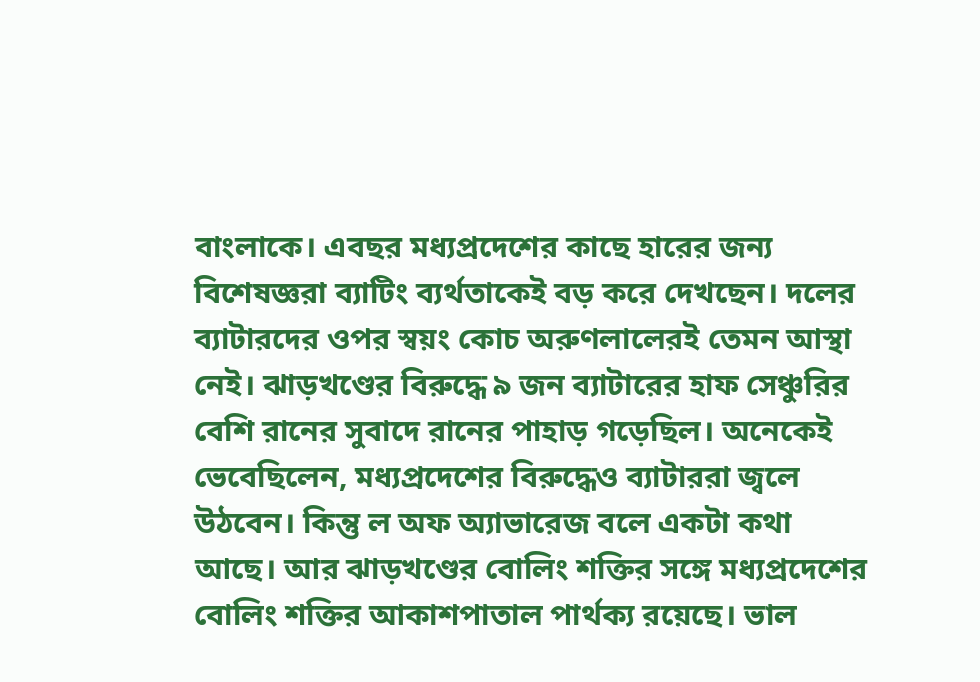বাংলাকে। এবছর মধ্যপ্রদেশের কাছে হারের জন্য বিশেষজ্ঞরা ব্যাটিং ব্যর্থতাকেই বড় করে দেখছেন। দলের ব্যাটারদের ওপর স্বয়ং কোচ অরুণলালেরই তেমন আস্থা নেই। ঝাড়খণ্ডের বিরুদ্ধে ৯ জন ব্যাটারের হাফ সেঞ্চুরির বেশি রানের সুবাদে রানের পাহাড় গড়েছিল। অনেকেই ভেবেছিলেন, মধ্যপ্রদেশের বিরুদ্ধেও ব্যাটাররা জ্বলে উঠবেন। কিন্তু ল অফ অ্যাভারেজ বলে একটা কথা আছে। আর ঝাড়খণ্ডের বোলিং শক্তির সঙ্গে মধ্যপ্রদেশের বোলিং শক্তির আকাশপাতাল পার্থক্য রয়েছে। ভাল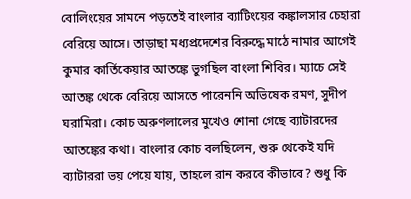বোলিংয়ের সামনে পড়তেই বাংলার ব্যাটিংয়ের কঙ্কালসার চেহারা বেরিয়ে আসে। তাড়াছা মধ্যপ্রদেশের বিরুদ্ধে মাঠে নামার আগেই কুমার কার্তিকেয়ার আতঙ্কে ভুগছিল বাংলা শিবির। ম্যাচে সেই আতঙ্ক থেকে বেরিয়ে আসতে পারেননি অভিষেক রমণ, সুদীপ ঘরামিরা। কোচ অরুণলালের মুখেও শোনা গেছে ব্যাটারদের আতঙ্কের কথা। বাংলার কোচ বলছিলেন, শুরু থেকেই যদি ব্যাটাররা ভয় পেয়ে যায়, তাহলে রান করবে কীভাবে? শুধু কি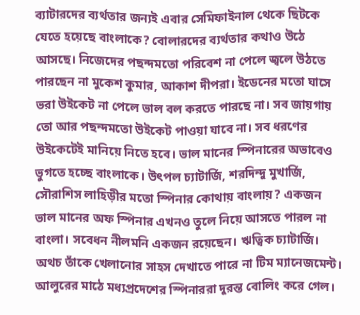ব্যাটারদের ব্যর্থতার জন্যই এবার সেমিফাইনাল থেকে ছিটকে যেতে হয়েছে বাংলাকে? বোলারদের ব্যর্থতার কথাও উঠে আসছে। নিজেদের পছন্দমতো পরিবেশ না পেলে জ্বলে উঠতে পারছেন না মুকেশ কুমার, আকাশ দীপরা। ইডেনের মতো ঘাসে ভরা উইকেট না পেলে ভাল বল করতে পারছে না। সব জায়গায় তো আর পছন্দমতো উইকেট পাওয়া যাবে না। সব ধরণের উইকেটেই মানিয়ে নিতে হবে। ভাল মানের স্পিনারের অভাবেও ভুগতে হচ্ছে বাংলাকে। উৎপল চ্যাটার্জি, শরদিন্দু মুখার্জি, সৌরাশিস লাহিড়ীর মতো স্পিনার কোথায় বাংলায়? একজন ভাল মানের অফ স্পিনার এখনও তুলে নিয়ে আসতে পারল না বাংলা। সবেধন নীলমনি একজন রয়েছেন। ঋত্বিক চ্যাটার্জি। অথচ তাঁকে খেলানোর সাহস দেখাতে পারে না টিম ম্যানেজমেন্ট। আলুরের মাঠে মধ্যপ্রদেশের স্পিনাররা দুরন্ত বোলিং করে গেল।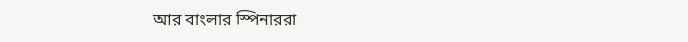আর বাংলার স্পিনাররা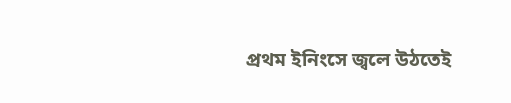প্রথম ইনিংসে জ্বলে উঠতেই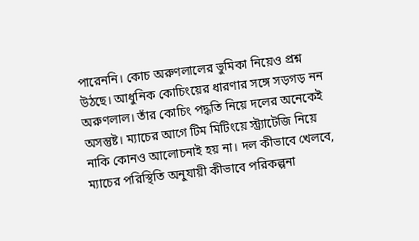পারেননি। কোচ অরুণলালের ভুমিকা নিয়েও প্রশ্ন উঠছে। আধুনিক কোচিংয়ের ধারণার সঙ্গে সড়গড় নন অরুণলাল। তাঁর কোচিং পদ্ধতি নিয়ে দলের অনেকেই অসন্তুষ্ট। ম্যাচের আগে টিম মিটিংয়ে স্ট্র্যাটেজি নিয়ে নাকি কোনও আলোচনাই হয় না। দল কীভাবে খেলবে, ম্যাচের পরিস্থিতি অনুযায়ী কীভাবে পরিকল্পনা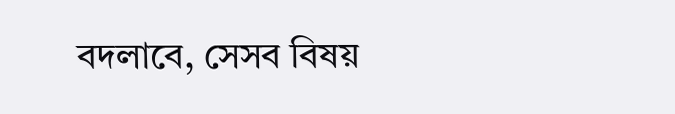বদলাবে, সেসব বিষয়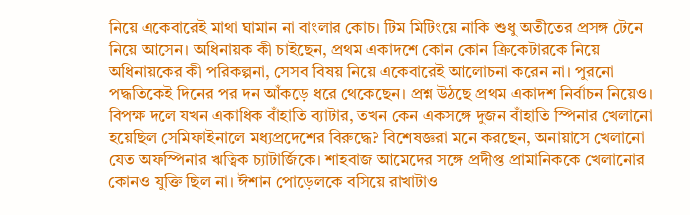নিয়ে একেবারেই মাথা ঘামান না বাংলার কোচ। টিম মিটিংয়ে নাকি শুধু অতীতের প্রসঙ্গ টেনে নিয়ে আসেন। অধিনায়ক কী চাইছেন, প্রথম একাদশে কোন কোন ক্রিকেটারকে নিয়ে অধিনায়কের কী পরিকল্পনা, সেসব বিষয় নিয়ে একেবারেই আলোচনা করেন না। পুরনো পদ্ধতিকেই দিনের পর দন আঁকড়ে ধরে থেকেছেন। প্রশ্ন উঠছে প্রথম একাদশ নির্বাচন নিয়েও। বিপক্ষ দলে যখন একাধিক বাঁহাতি ব্যাটার, তখন কেন একসঙ্গে দুজন বাঁহাতি স্পিনার খেলানো হয়েছিল সেমিফাইনালে মধ্যপ্রদেশের বিরুদ্ধে? বিশেষজ্ঞরা মনে করছেন, অনায়াসে খেলানো যেত অফস্পিনার ঋত্বিক চ্যাটার্জিকে। শাহবাজ আমেদের সঙ্গে প্রদীপ্ত প্রামানিককে খেলানোর কোনও যুক্তি ছিল না। ঈশান পোড়েলকে বসিয়ে রাখাটাও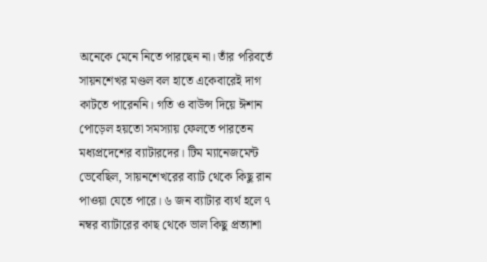অনেকে মেনে নিতে পারছেন না। তাঁর পরিবর্তে সায়নশেখর মণ্ডল বল হাতে একেবারেই দাগ কাটতে পারেননি। গতি ও বাউন্স দিয়ে ঈশান পোড়েল হয়তো সমস্যায় ফেলতে পারতেন মধ্যপ্রদেশের ব্যাটারদের। টিম ম্যানেজমেন্ট ভেবেছিল, সায়নশেখরের ব্যাট থেকে কিছু রান পাওয়া যেতে পারে। ৬ জন ব্যাটার ব্যর্থ হলে ৭ নম্বর ব্যাটারের কাছ থেকে ভাল কিছু প্রত্যাশা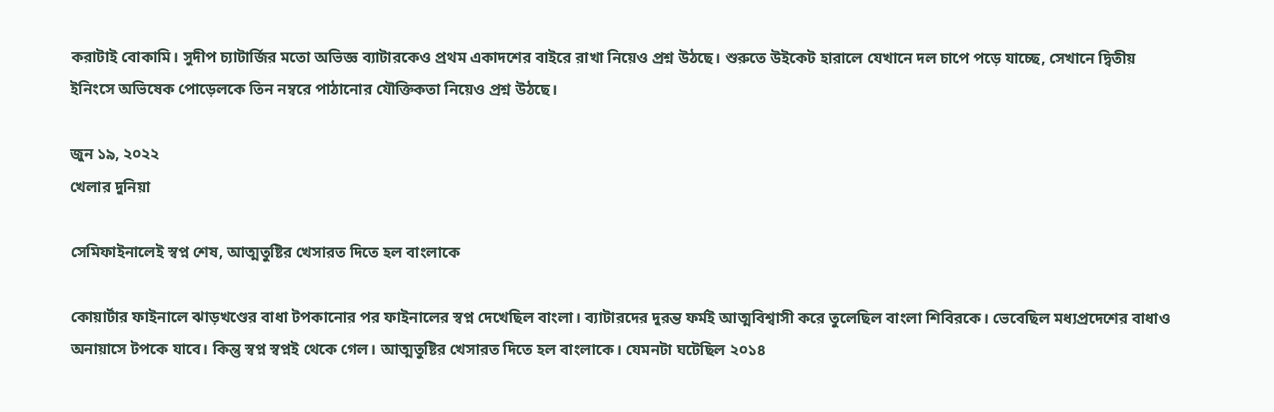করাটাই বোকামি। সুদীপ চ্যাটার্জির মতো অভিজ্ঞ ব্যাটারকেও প্রথম একাদশের বাইরে রাখা নিয়েও প্রশ্ন উঠছে। শুরুতে উইকেট হারালে যেখানে দল চাপে পড়ে যাচ্ছে, সেখানে দ্বিতীয় ইনিংসে অভিষেক পোড়েলকে তিন নম্বরে পাঠানোর যৌক্তিকতা নিয়েও প্রশ্ন উঠছে।

জুন ১৯, ২০২২
খেলার দুনিয়া

সেমিফাইনালেই স্বপ্ন শেষ, আত্মতুষ্টির খেসারত দিতে হল বাংলাকে

কোয়ার্টার ফাইনালে ঝাড়খণ্ডের বাধা টপকানোর পর ফাইনালের স্বপ্ন দেখেছিল বাংলা। ব্যাটারদের দুরন্ত ফর্মই আত্মবিশ্বাসী করে তুলেছিল বাংলা শিবিরকে। ভেবেছিল মধ্যপ্রদেশের বাধাও অনায়াসে টপকে যাবে। কিন্তু স্বপ্ন স্বপ্নই থেকে গেল। আত্মতুষ্টির খেসারত দিতে হল বাংলাকে। যেমনটা ঘটেছিল ২০১৪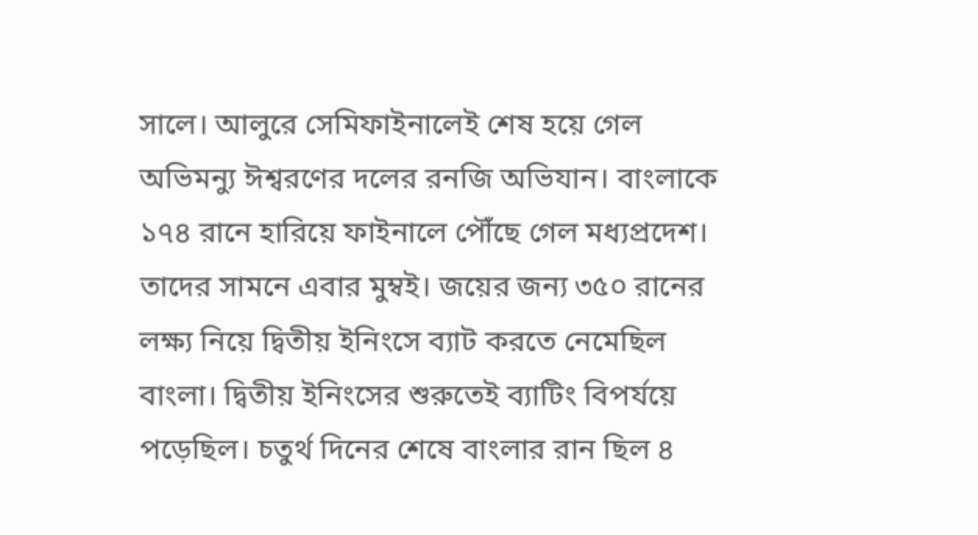সালে। আলুরে সেমিফাইনালেই শেষ হয়ে গেল অভিমন্যু ঈশ্বরণের দলের রনজি অভিযান। বাংলাকে ১৭৪ রানে হারিয়ে ফাইনালে পৌঁছে গেল মধ্যপ্রদেশ। তাদের সামনে এবার মুম্বই। জয়ের জন্য ৩৫০ রানের লক্ষ্য নিয়ে দ্বিতীয় ইনিংসে ব্যাট করতে নেমেছিল বাংলা। দ্বিতীয় ইনিংসের শুরুতেই ব্যাটিং বিপর্যয়ে পড়েছিল। চতুর্থ দিনের শেষে বাংলার রান ছিল ৪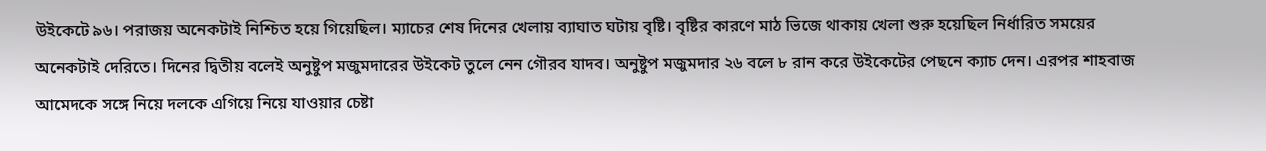উইকেটে ৯৬। পরাজয় অনেকটাই নিশ্চিত হয়ে গিয়েছিল। ম্যাচের শেষ দিনের খেলায় ব্যাঘাত ঘটায় বৃষ্টি। বৃষ্টির কারণে মাঠ ভিজে থাকায় খেলা শুরু হয়েছিল নির্ধারিত সময়ের অনেকটাই দেরিতে। দিনের দ্বিতীয় বলেই অনুষ্টুপ মজুমদারের উইকেট তুলে নেন গৌরব যাদব। অনুষ্টুপ মজুমদার ২৬ বলে ৮ রান করে উইকেটের পেছনে ক্যাচ দেন। এরপর শাহবাজ আমেদকে সঙ্গে নিয়ে দলকে এগিয়ে নিয়ে যাওয়ার চেষ্টা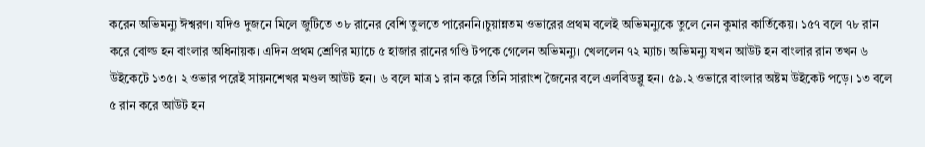করেন অভিমন্যু ঈশ্বরণ। যদিও দুজনে মিলে জুটিতে ৩৮ রানের বেশি তুলতে পারেননি।চুয়ান্নতম ওভারের প্রথম বলেই অভিমন্যুকে তুলে নেন কুমার কার্তিকেয়। ১৫৭ বলে ৭৮ রান করে বোল্ড হন বাংলার অধিনায়ক। এদিন প্রথম শ্রেণির ম্যাচে ৫ হাজার রানের গণ্ডি টপকে গেলেন অভিমন্যু। খেললেন ৭২ ম্যাচ। অভিমন্যু যখন আউট হন বাংলার রান তখন ৬ উইকেটে ১৩৫। ২ ওভার পরেই সায়নশেখর মণ্ডল আউট হন। ৬ বলে মাত্র ১ রান করে তিনি সারাংশ জৈনের বলে এলবিডব্লু হন। ৫৯.২ ওভারে বাংলার অষ্টম উইকেট পড়ে। ১৩ বলে ৫ রান করে আউট হন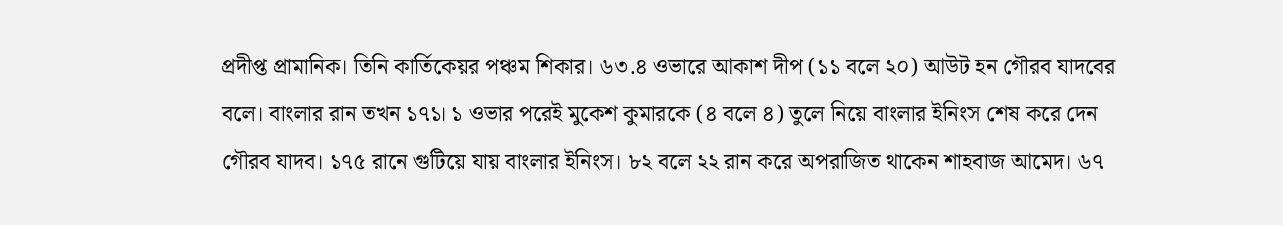প্রদীপ্ত প্রামানিক। তিনি কার্তিকেয়র পঞ্চম শিকার। ৬৩.৪ ওভারে আকাশ দীপ (১১ বলে ২০) আউট হন গৌরব যাদবের বলে। বাংলার রান তখন ১৭১। ১ ওভার পরেই মুকেশ কুমারকে (৪ বলে ৪) তুলে নিয়ে বাংলার ইনিংস শেষ করে দেন গৌরব যাদব। ১৭৫ রানে গুটিয়ে যায় বাংলার ইনিংস। ৮২ বলে ২২ রান করে অপরাজিত থাকেন শাহবাজ আমেদ। ৬৭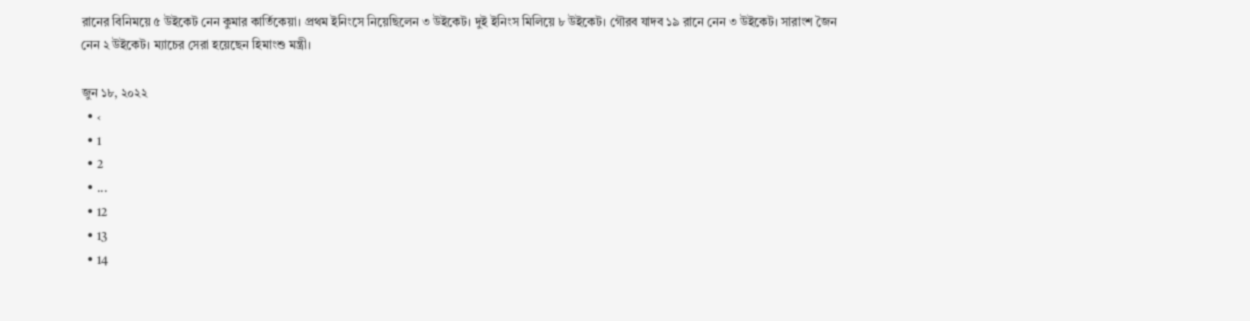রানের বিনিময়ে ৫ উইকেট নেন কুমার কার্তিকেয়া। প্রথম ইনিংসে নিয়েছিলেন ৩ উইকেট। দুই ইনিংস মিলিয়ে ৮ উইকেট। গৌরব যাদব ১৯ রানে নেন ৩ উইকেট। সারাংশ জৈন নেন ২ উইকেট। ম্যাচের সেরা হয়েছেন হিমাংশু মন্ত্রী।

জুন ১৮, ২০২২
  • ‹
  • 1
  • 2
  • ...
  • 12
  • 13
  • 14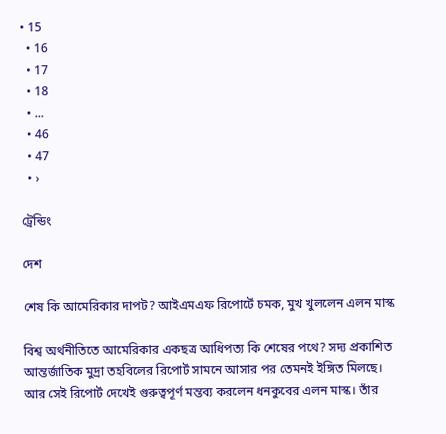• 15
  • 16
  • 17
  • 18
  • ...
  • 46
  • 47
  • ›

ট্রেন্ডিং

দেশ

শেষ কি আমেরিকার দাপট? আইএমএফ রিপোর্টে চমক, মুখ খুললেন এলন মাস্ক

বিশ্ব অর্থনীতিতে আমেরিকার একছত্র আধিপত্য কি শেষের পথে? সদ্য প্রকাশিত আন্তর্জাতিক মুদ্রা তহবিলের রিপোর্ট সামনে আসার পর তেমনই ইঙ্গিত মিলছে। আর সেই রিপোর্ট দেখেই গুরুত্বপূর্ণ মন্তব্য করলেন ধনকুবের এলন মাস্ক। তাঁর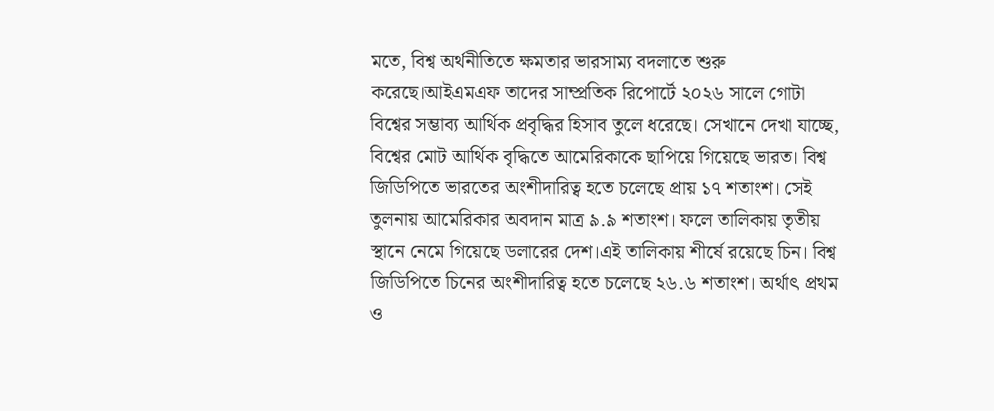মতে, বিশ্ব অর্থনীতিতে ক্ষমতার ভারসাম্য বদলাতে শুরু করেছে।আইএমএফ তাদের সাম্প্রতিক রিপোর্টে ২০২৬ সালে গোটা বিশ্বের সম্ভাব্য আর্থিক প্রবৃদ্ধির হিসাব তুলে ধরেছে। সেখানে দেখা যাচ্ছে, বিশ্বের মোট আর্থিক বৃদ্ধিতে আমেরিকাকে ছাপিয়ে গিয়েছে ভারত। বিশ্ব জিডিপিতে ভারতের অংশীদারিত্ব হতে চলেছে প্রায় ১৭ শতাংশ। সেই তুলনায় আমেরিকার অবদান মাত্র ৯.৯ শতাংশ। ফলে তালিকায় তৃতীয় স্থানে নেমে গিয়েছে ডলারের দেশ।এই তালিকায় শীর্ষে রয়েছে চিন। বিশ্ব জিডিপিতে চিনের অংশীদারিত্ব হতে চলেছে ২৬.৬ শতাংশ। অর্থাৎ প্রথম ও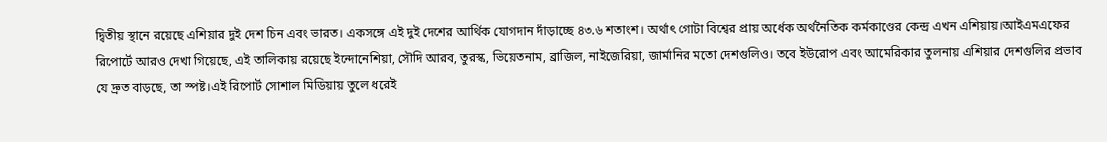দ্বিতীয় স্থানে রয়েছে এশিয়ার দুই দেশ চিন এবং ভারত। একসঙ্গে এই দুই দেশের আর্থিক যোগদান দাঁড়াচ্ছে ৪৩.৬ শতাংশ। অর্থাৎ গোটা বিশ্বের প্রায় অর্ধেক অর্থনৈতিক কর্মকাণ্ডের কেন্দ্র এখন এশিয়ায়।আইএমএফের রিপোর্টে আরও দেখা গিয়েছে, এই তালিকায় রয়েছে ইন্দোনেশিয়া, সৌদি আরব, তুরস্ক, ভিয়েতনাম, ব্রাজিল, নাইজেরিয়া, জার্মানির মতো দেশগুলিও। তবে ইউরোপ এবং আমেরিকার তুলনায় এশিয়ার দেশগুলির প্রভাব যে দ্রুত বাড়ছে, তা স্পষ্ট।এই রিপোর্ট সোশাল মিডিয়ায় তুলে ধরেই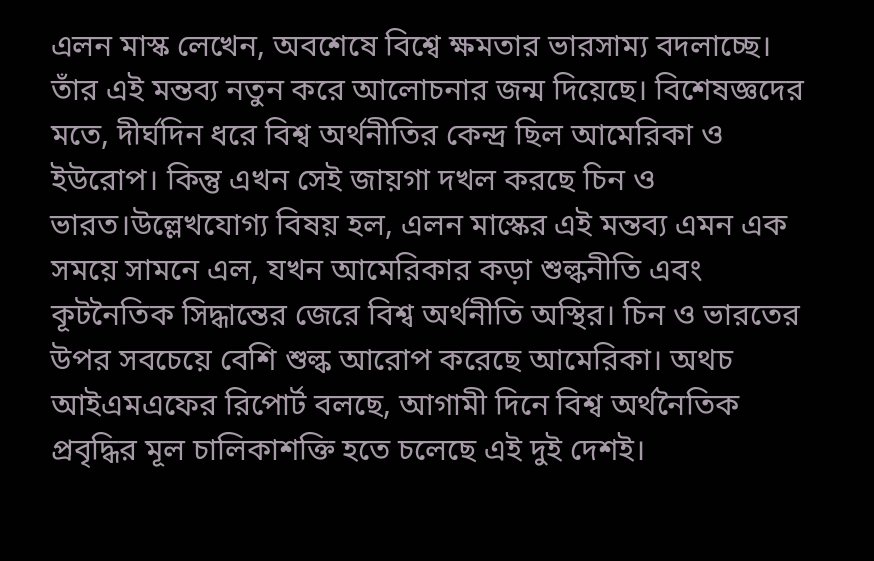এলন মাস্ক লেখেন, অবশেষে বিশ্বে ক্ষমতার ভারসাম্য বদলাচ্ছে। তাঁর এই মন্তব্য নতুন করে আলোচনার জন্ম দিয়েছে। বিশেষজ্ঞদের মতে, দীর্ঘদিন ধরে বিশ্ব অর্থনীতির কেন্দ্র ছিল আমেরিকা ও ইউরোপ। কিন্তু এখন সেই জায়গা দখল করছে চিন ও ভারত।উল্লেখযোগ্য বিষয় হল, এলন মাস্কের এই মন্তব্য এমন এক সময়ে সামনে এল, যখন আমেরিকার কড়া শুল্কনীতি এবং কূটনৈতিক সিদ্ধান্তের জেরে বিশ্ব অর্থনীতি অস্থির। চিন ও ভারতের উপর সবচেয়ে বেশি শুল্ক আরোপ করেছে আমেরিকা। অথচ আইএমএফের রিপোর্ট বলছে, আগামী দিনে বিশ্ব অর্থনৈতিক প্রবৃদ্ধির মূল চালিকাশক্তি হতে চলেছে এই দুই দেশই।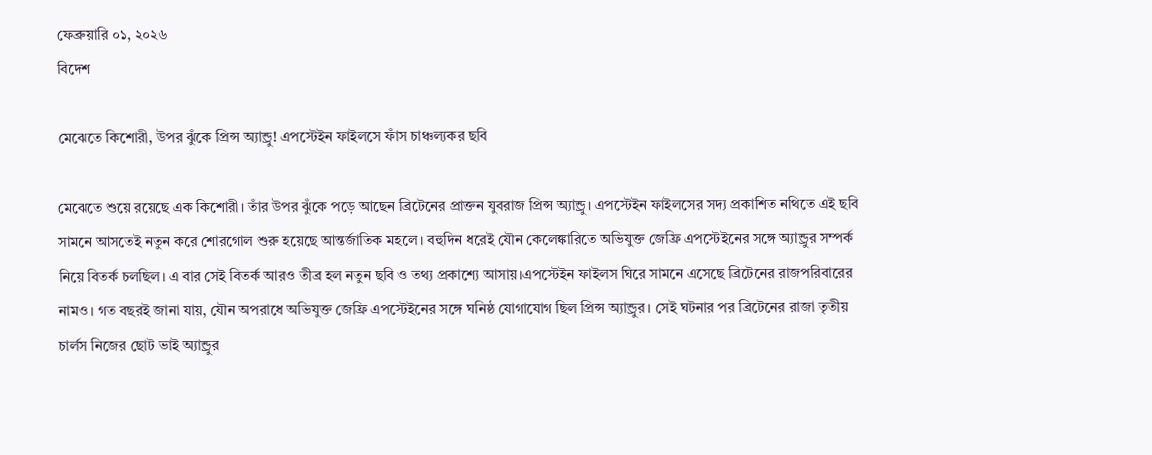ফেব্রুয়ারি ০১, ২০২৬
বিদেশ

মেঝেতে কিশোরী, উপর ঝুঁকে প্রিন্স অ্যান্ড্রু! এপস্টেইন ফাইলসে ফাঁস চাঞ্চল্যকর ছবি

মেঝেতে শুয়ে রয়েছে এক কিশোরী। তাঁর উপর ঝুঁকে পড়ে আছেন ব্রিটেনের প্রাক্তন যুবরাজ প্রিন্স অ্যান্ড্রু। এপস্টেইন ফাইলসের সদ্য প্রকাশিত নথিতে এই ছবি সামনে আসতেই নতুন করে শোরগোল শুরু হয়েছে আন্তর্জাতিক মহলে। বহুদিন ধরেই যৌন কেলেঙ্কারিতে অভিযুক্ত জেফ্রি এপস্টেইনের সঙ্গে অ্যান্ড্রুর সম্পর্ক নিয়ে বিতর্ক চলছিল। এ বার সেই বিতর্ক আরও তীব্র হল নতুন ছবি ও তথ্য প্রকাশ্যে আসায়।এপস্টেইন ফাইলস ঘিরে সামনে এসেছে ব্রিটেনের রাজপরিবারের নামও। গত বছরই জানা যায়, যৌন অপরাধে অভিযুক্ত জেফ্রি এপস্টেইনের সঙ্গে ঘনিষ্ঠ যোগাযোগ ছিল প্রিন্স অ্যান্ড্রুর। সেই ঘটনার পর ব্রিটেনের রাজা তৃতীয় চার্লস নিজের ছোট ভাই অ্যান্ড্রুর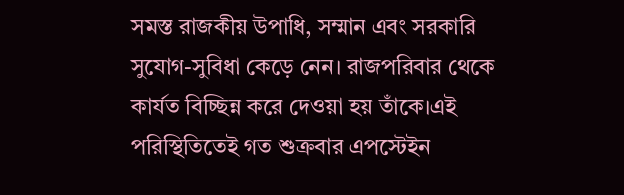সমস্ত রাজকীয় উপাধি, সম্মান এবং সরকারি সুযোগ-সুবিধা কেড়ে নেন। রাজপরিবার থেকে কার্যত বিচ্ছিন্ন করে দেওয়া হয় তাঁকে।এই পরিস্থিতিতেই গত শুক্রবার এপস্টেইন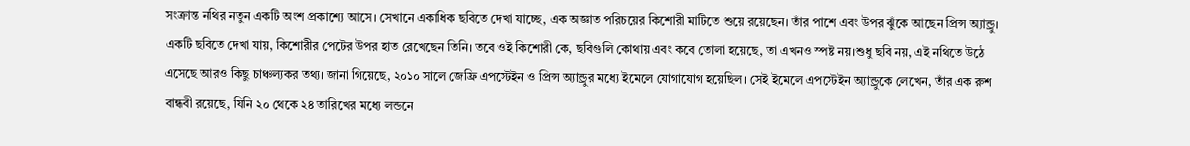সংক্রান্ত নথির নতুন একটি অংশ প্রকাশ্যে আসে। সেখানে একাধিক ছবিতে দেখা যাচ্ছে, এক অজ্ঞাত পরিচয়ের কিশোরী মাটিতে শুয়ে রয়েছেন। তাঁর পাশে এবং উপর ঝুঁকে আছেন প্রিন্স অ্যান্ড্রু। একটি ছবিতে দেখা যায়, কিশোরীর পেটের উপর হাত রেখেছেন তিনি। তবে ওই কিশোরী কে, ছবিগুলি কোথায় এবং কবে তোলা হয়েছে, তা এখনও স্পষ্ট নয়।শুধু ছবি নয়, এই নথিতে উঠে এসেছে আরও কিছু চাঞ্চল্যকর তথ্য। জানা গিয়েছে, ২০১০ সালে জেফ্রি এপস্টেইন ও প্রিন্স অ্যান্ড্রুর মধ্যে ইমেলে যোগাযোগ হয়েছিল। সেই ইমেলে এপস্টেইন অ্যান্ড্রুকে লেখেন, তাঁর এক রুশ বান্ধবী রয়েছে, যিনি ২০ থেকে ২৪ তারিখের মধ্যে লন্ডনে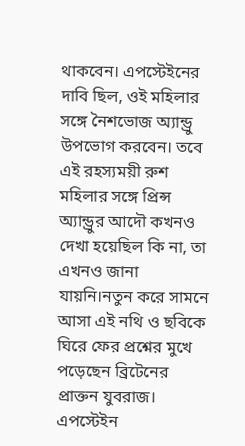থাকবেন। এপস্টেইনের দাবি ছিল, ওই মহিলার সঙ্গে নৈশভোজ অ্যান্ড্রু উপভোগ করবেন। তবে এই রহস্যময়ী রুশ মহিলার সঙ্গে প্রিন্স অ্যান্ড্রুর আদৌ কখনও দেখা হয়েছিল কি না, তা এখনও জানা যায়নি।নতুন করে সামনে আসা এই নথি ও ছবিকে ঘিরে ফের প্রশ্নের মুখে পড়েছেন ব্রিটেনের প্রাক্তন যুবরাজ। এপস্টেইন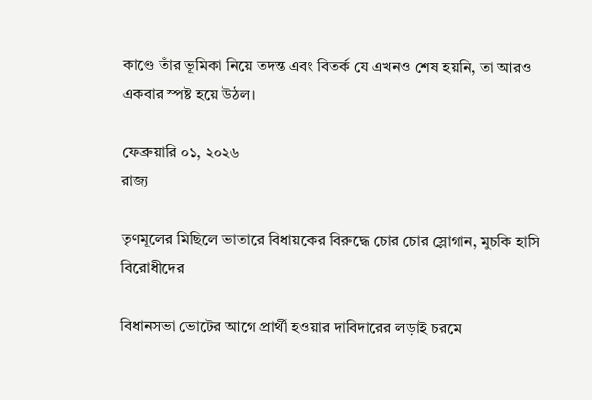কাণ্ডে তাঁর ভূমিকা নিয়ে তদন্ত এবং বিতর্ক যে এখনও শেষ হয়নি, তা আরও একবার স্পষ্ট হয়ে উঠল।

ফেব্রুয়ারি ০১, ২০২৬
রাজ্য

তৃণমূলের মিছিলে ভাতারে বিধায়কের বিরুদ্ধে চোর চোর স্লোগান, মুচকি হাসি বিরোধীদের

বিধানসভা ভোটের আগে প্রার্থী হওয়ার দাবিদারের লড়াই চরমে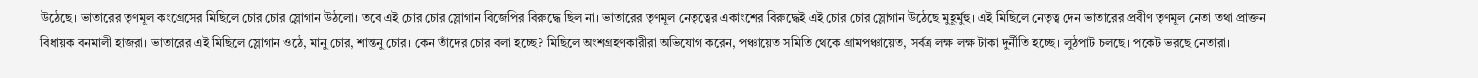উঠেছে। ভাতারের তৃণমূল কংগ্রেসের মিছিলে চোর চোর স্লোগান উঠলো। তবে এই চোর চোর স্লোগান বিজেপির বিরুদ্ধে ছিল না। ভাতারের তৃণমূল নেতৃত্বের একাংশের বিরুদ্ধেই এই চোর চোর স্লোগান উঠেছে মুহূর্মুহু। এই মিছিলে নেতৃত্ব দেন ভাতারের প্রবীণ তৃণমূল নেতা তথা প্রাক্তন বিধায়ক বনমালী হাজরা। ভাতারের এই মিছিলে স্লোগান ওঠে, মানু চোর, শান্তনু চোর। কেন তাঁদের চোর বলা হচ্ছে? মিছিলে অংশগ্রহণকারীরা অভিযোগ করেন, পঞ্চায়েত সমিতি থেকে গ্রামপঞ্চায়েত, সর্বত্র লক্ষ লক্ষ টাকা দুর্নীতি হচ্ছে। লুঠপাট চলছে। পকেট ভরছে নেতারা।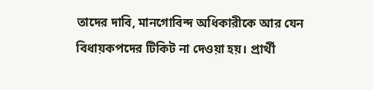তাদের দাবি, মানগোবিন্দ অধিকারীকে আর যেন বিধায়কপদের টিকিট না দেওয়া হয়। প্রার্থী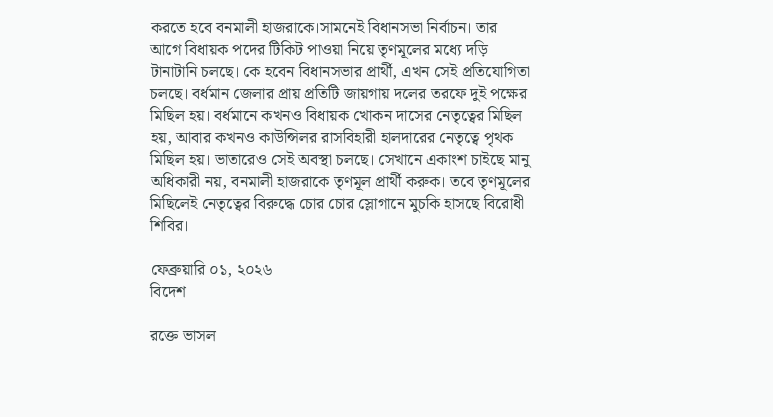করতে হবে বনমালী হাজরাকে।সামনেই বিধানসভা নির্বাচন। তার আগে বিধায়ক পদের টিকিট পাওয়া নিয়ে তৃণমূলের মধ্যে দড়ি টানাটানি চলছে। কে হবেন বিধানসভার প্রার্থী, এখন সেই প্রতিযোগিতা চলছে। বর্ধমান জেলার প্রায় প্রতিটি জায়গায় দলের তরফে দুই পক্ষের মিছিল হয়। বর্ধমানে কখনও বিধায়ক খোকন দাসের নেতৃত্বের মিছিল হয়, আবার কখনও কাউন্সিলর রাসবিহারী হালদারের নেতৃত্বে পৃথক মিছিল হয়। ভাতারেও সেই অবস্থা চলছে। সেখানে একাংশ চাইছে মানু অধিকারী নয়, বনমালী হাজরাকে তৃণমূল প্রার্থী করুক। তবে তৃণমূলের মিছিলেই নেতৃত্বের বিরুদ্ধে চোর চোর স্লোগানে মুচকি হাসছে বিরোধী শিবির।

ফেব্রুয়ারি ০১, ২০২৬
বিদেশ

রক্তে ভাসল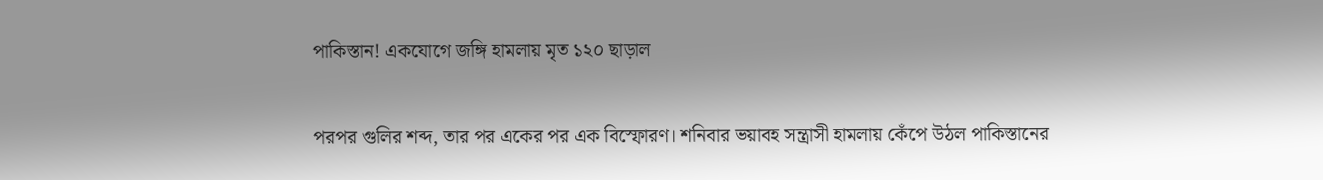পাকিস্তান! একযোগে জঙ্গি হামলায় মৃত ১২০ ছাড়াল

পরপর গুলির শব্দ, তার পর একের পর এক বিস্ফোরণ। শনিবার ভয়াবহ সন্ত্রাসী হামলায় কেঁপে উঠল পাকিস্তানের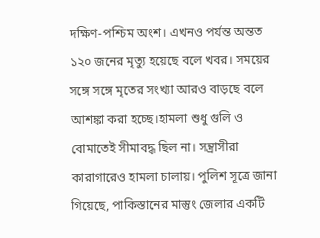দক্ষিণ-পশ্চিম অংশ। এখনও পর্যন্ত অন্তত ১২০ জনের মৃত্যু হয়েছে বলে খবর। সময়ের সঙ্গে সঙ্গে মৃতের সংখ্যা আরও বাড়ছে বলে আশঙ্কা করা হচ্ছে।হামলা শুধু গুলি ও বোমাতেই সীমাবদ্ধ ছিল না। সন্ত্রাসীরা কারাগারেও হামলা চালায়। পুলিশ সূত্রে জানা গিয়েছে, পাকিস্তানের মাস্তুং জেলার একটি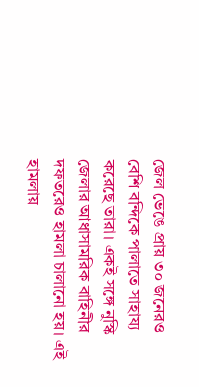জেল ভেঙে প্রায় ৩০ জনেরও বেশি বন্দিকে পালাতে সাহায্য করেছে তারা। একই সঙ্গে নুস্কি জেলার আধাসামরিক বাহিনীর দফতরেও হামলা চালানো হয়। এই হামলায়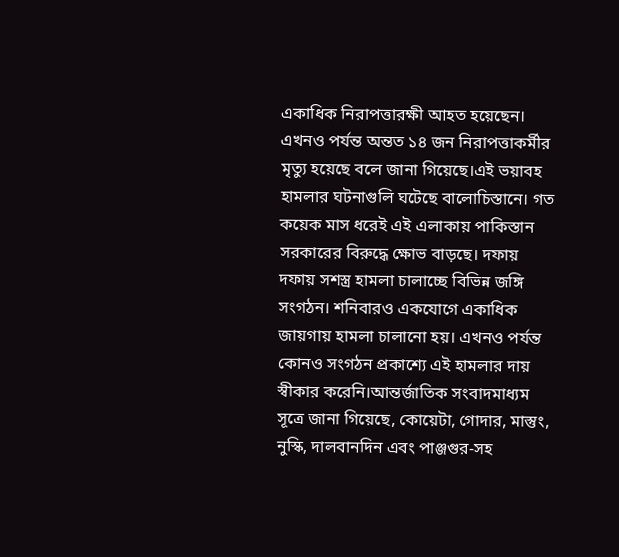একাধিক নিরাপত্তারক্ষী আহত হয়েছেন। এখনও পর্যন্ত অন্তত ১৪ জন নিরাপত্তাকর্মীর মৃত্যু হয়েছে বলে জানা গিয়েছে।এই ভয়াবহ হামলার ঘটনাগুলি ঘটেছে বালোচিস্তানে। গত কয়েক মাস ধরেই এই এলাকায় পাকিস্তান সরকারের বিরুদ্ধে ক্ষোভ বাড়ছে। দফায় দফায় সশস্ত্র হামলা চালাচ্ছে বিভিন্ন জঙ্গি সংগঠন। শনিবারও একযোগে একাধিক জায়গায় হামলা চালানো হয়। এখনও পর্যন্ত কোনও সংগঠন প্রকাশ্যে এই হামলার দায় স্বীকার করেনি।আন্তর্জাতিক সংবাদমাধ্যম সূত্রে জানা গিয়েছে, কোয়েটা, গোদার, মাস্তুং, নুস্কি, দালবানদিন এবং পাঞ্জগুর-সহ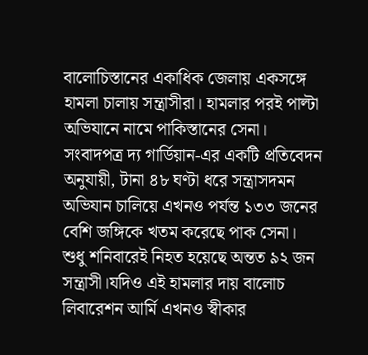বালোচিস্তানের একাধিক জেলায় একসঙ্গে হামলা চালায় সন্ত্রাসীরা। হামলার পরই পাল্টা অভিযানে নামে পাকিস্তানের সেনা। সংবাদপত্র দ্য গার্ডিয়ান-এর একটি প্রতিবেদন অনুযায়ী, টানা ৪৮ ঘণ্টা ধরে সন্ত্রাসদমন অভিযান চালিয়ে এখনও পর্যন্ত ১৩৩ জনের বেশি জঙ্গিকে খতম করেছে পাক সেনা। শুধু শনিবারেই নিহত হয়েছে অন্তত ৯২ জন সন্ত্রাসী।যদিও এই হামলার দায় বালোচ লিবারেশন আর্মি এখনও স্বীকার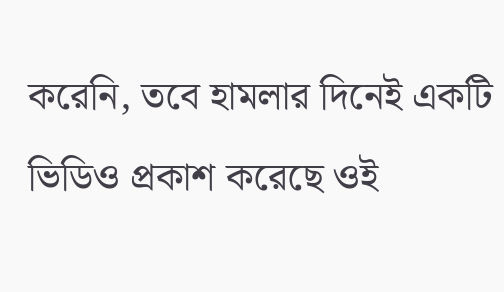করেনি, তবে হামলার দিনেই একটি ভিডিও প্রকাশ করেছে ওই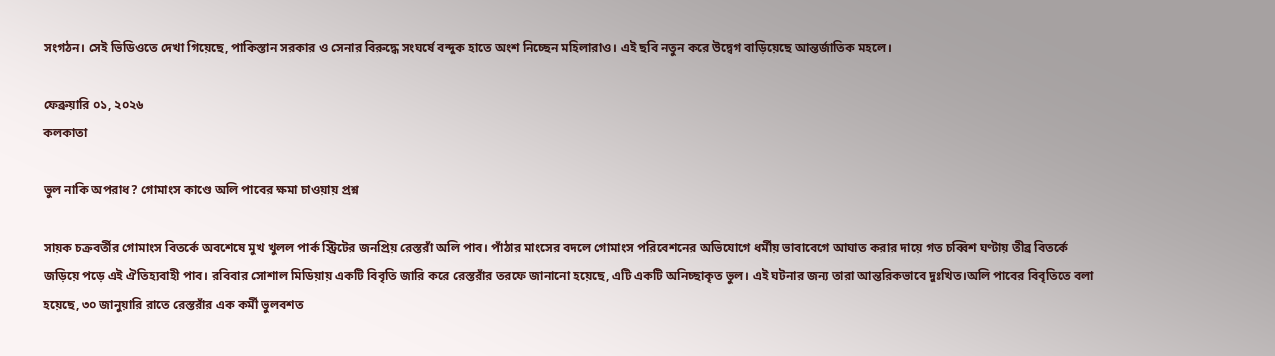সংগঠন। সেই ভিডিওতে দেখা গিয়েছে, পাকিস্তান সরকার ও সেনার বিরুদ্ধে সংঘর্ষে বন্দুক হাতে অংশ নিচ্ছেন মহিলারাও। এই ছবি নতুন করে উদ্বেগ বাড়িয়েছে আন্তর্জাতিক মহলে।

ফেব্রুয়ারি ০১, ২০২৬
কলকাতা

ভুল নাকি অপরাধ? গোমাংস কাণ্ডে অলি পাবের ক্ষমা চাওয়ায় প্রশ্ন

সায়ক চক্রবর্তীর গোমাংস বিতর্কে অবশেষে মুখ খুলল পার্ক স্ট্রিটের জনপ্রিয় রেস্তরাঁ অলি পাব। পাঁঠার মাংসের বদলে গোমাংস পরিবেশনের অভিযোগে ধর্মীয় ভাবাবেগে আঘাত করার দায়ে গত চব্বিশ ঘণ্টায় তীব্র বিতর্কে জড়িয়ে পড়ে এই ঐতিহ্যবাহী পাব। রবিবার সোশাল মিডিয়ায় একটি বিবৃতি জারি করে রেস্তরাঁর তরফে জানানো হয়েছে, এটি একটি অনিচ্ছাকৃত ভুল। এই ঘটনার জন্য তারা আন্তরিকভাবে দুঃখিত।অলি পাবের বিবৃতিতে বলা হয়েছে, ৩০ জানুয়ারি রাতে রেস্তরাঁর এক কর্মী ভুলবশত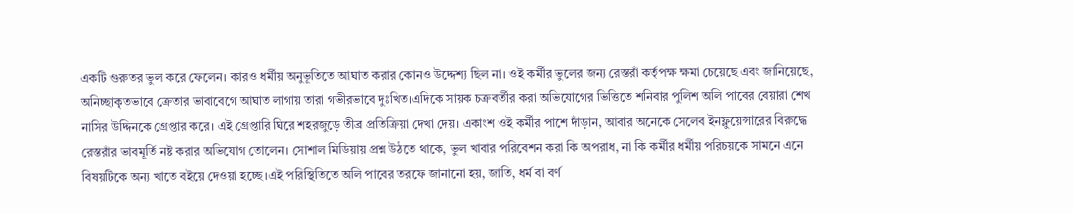একটি গুরুতর ভুল করে ফেলেন। কারও ধর্মীয় অনুভূতিতে আঘাত করার কোনও উদ্দেশ্য ছিল না। ওই কর্মীর ভুলের জন্য রেস্তরাঁ কর্তৃপক্ষ ক্ষমা চেয়েছে এবং জানিয়েছে, অনিচ্ছাকৃতভাবে ক্রেতার ভাবাবেগে আঘাত লাগায় তারা গভীরভাবে দুঃখিত।এদিকে সায়ক চক্রবর্তীর করা অভিযোগের ভিত্তিতে শনিবার পুলিশ অলি পাবের বেয়ারা শেখ নাসির উদ্দিনকে গ্রেপ্তার করে। এই গ্রেপ্তারি ঘিরে শহরজুড়ে তীব্র প্রতিক্রিয়া দেখা দেয়। একাংশ ওই কর্মীর পাশে দাঁড়ান, আবার অনেকে সেলেব ইনফ্লুয়েন্সারের বিরুদ্ধে রেস্তরাঁর ভাবমূর্তি নষ্ট করার অভিযোগ তোলেন। সোশাল মিডিয়ায় প্রশ্ন উঠতে থাকে, ভুল খাবার পরিবেশন করা কি অপরাধ, না কি কর্মীর ধর্মীয় পরিচয়কে সামনে এনে বিষয়টিকে অন্য খাতে বইয়ে দেওয়া হচ্ছে।এই পরিস্থিতিতে অলি পাবের তরফে জানানো হয়, জাতি, ধর্ম বা বর্ণ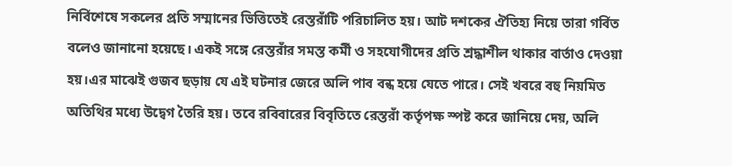নির্বিশেষে সকলের প্রতি সম্মানের ভিত্তিতেই রেস্তরাঁটি পরিচালিত হয়। আট দশকের ঐতিহ্য নিয়ে তারা গর্বিত বলেও জানানো হয়েছে। একই সঙ্গে রেস্তরাঁর সমস্ত কর্মী ও সহযোগীদের প্রতি শ্রদ্ধাশীল থাকার বার্তাও দেওয়া হয়।এর মাঝেই গুজব ছড়ায় যে এই ঘটনার জেরে অলি পাব বন্ধ হয়ে যেতে পারে। সেই খবরে বহু নিয়মিত অতিথির মধ্যে উদ্বেগ তৈরি হয়। তবে রবিবারের বিবৃতিতে রেস্তরাঁ কর্তৃপক্ষ স্পষ্ট করে জানিয়ে দেয়, অলি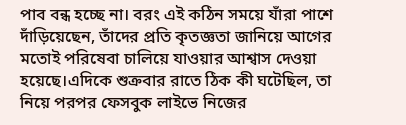পাব বন্ধ হচ্ছে না। বরং এই কঠিন সময়ে যাঁরা পাশে দাঁড়িয়েছেন, তাঁদের প্রতি কৃতজ্ঞতা জানিয়ে আগের মতোই পরিষেবা চালিয়ে যাওয়ার আশ্বাস দেওয়া হয়েছে।এদিকে শুক্রবার রাতে ঠিক কী ঘটেছিল, তা নিয়ে পরপর ফেসবুক লাইভে নিজের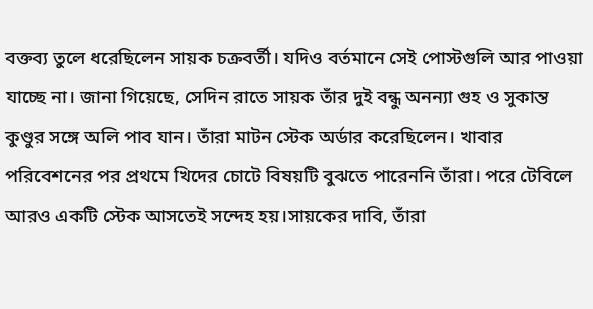বক্তব্য তুলে ধরেছিলেন সায়ক চক্রবর্তী। যদিও বর্তমানে সেই পোস্টগুলি আর পাওয়া যাচ্ছে না। জানা গিয়েছে, সেদিন রাতে সায়ক তাঁর দুই বন্ধু অনন্যা গুহ ও সুকান্ত কুণ্ডুর সঙ্গে অলি পাব যান। তাঁরা মাটন স্টেক অর্ডার করেছিলেন। খাবার পরিবেশনের পর প্রথমে খিদের চোটে বিষয়টি বুঝতে পারেননি তাঁরা। পরে টেবিলে আরও একটি স্টেক আসতেই সন্দেহ হয়।সায়কের দাবি, তাঁরা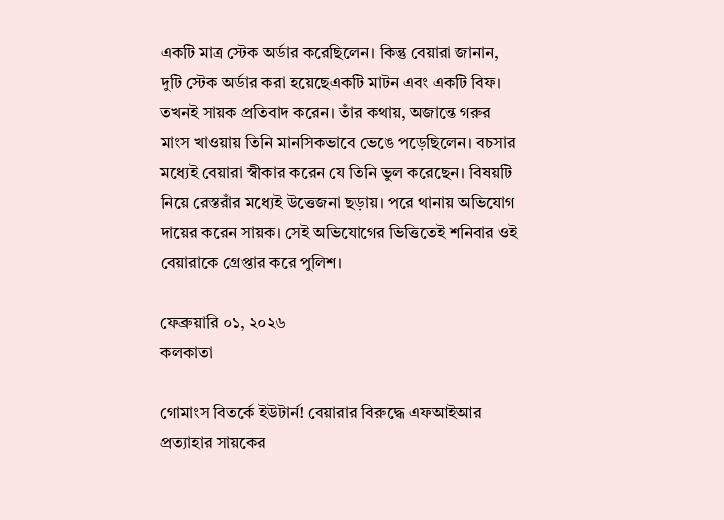একটি মাত্র স্টেক অর্ডার করেছিলেন। কিন্তু বেয়ারা জানান, দুটি স্টেক অর্ডার করা হয়েছেএকটি মাটন এবং একটি বিফ। তখনই সায়ক প্রতিবাদ করেন। তাঁর কথায়, অজান্তে গরুর মাংস খাওয়ায় তিনি মানসিকভাবে ভেঙে পড়েছিলেন। বচসার মধ্যেই বেয়ারা স্বীকার করেন যে তিনি ভুল করেছেন। বিষয়টি নিয়ে রেস্তরাঁর মধ্যেই উত্তেজনা ছড়ায়। পরে থানায় অভিযোগ দায়ের করেন সায়ক। সেই অভিযোগের ভিত্তিতেই শনিবার ওই বেয়ারাকে গ্রেপ্তার করে পুলিশ।

ফেব্রুয়ারি ০১, ২০২৬
কলকাতা

গোমাংস বিতর্কে ইউটার্ন! বেয়ারার বিরুদ্ধে এফআইআর প্রত্যাহার সায়কের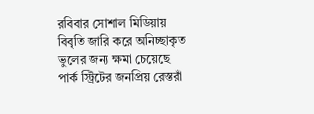রবিবার সোশাল মিডিয়ায় বিবৃতি জারি করে অনিচ্ছাকৃত ভুলের জন্য ক্ষমা চেয়েছে পার্ক স্ট্রিটের জনপ্রিয় রেস্তরাঁ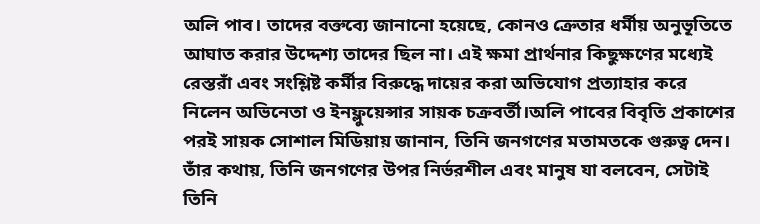অলি পাব। তাদের বক্তব্যে জানানো হয়েছে, কোনও ক্রেতার ধর্মীয় অনুভূতিতে আঘাত করার উদ্দেশ্য তাদের ছিল না। এই ক্ষমা প্রার্থনার কিছুক্ষণের মধ্যেই রেস্তরাঁ এবং সংশ্লিষ্ট কর্মীর বিরুদ্ধে দায়ের করা অভিযোগ প্রত্যাহার করে নিলেন অভিনেতা ও ইনফ্লুয়েন্সার সায়ক চক্রবর্তী।অলি পাবের বিবৃতি প্রকাশের পরই সায়ক সোশাল মিডিয়ায় জানান, তিনি জনগণের মতামতকে গুরুত্ব দেন। তাঁর কথায়, তিনি জনগণের উপর নির্ভরশীল এবং মানুষ যা বলবেন, সেটাই তিনি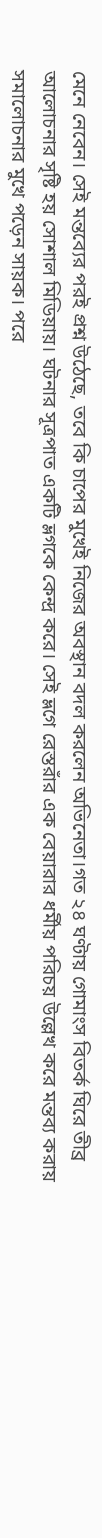মেনে নেবেন। সেই মন্তব্যের পরই প্রশ্ন উঠেছে, তবে কি চাপের মুখেই নিজের অবস্থান বদল করলেন অভিনেতা।গত ২৪ ঘণ্টায় গোমাংস বিতর্ক ঘিরে তীব্র আলোচনার সৃষ্টি হয় সোশাল মিডিয়ায়। ঘটনার সূত্রপাত একটি ভ্লগকে কেন্দ্র করে। সেই ভ্লগে রেস্তরাঁর এক বেয়ারার ধর্মীয় পরিচয় উল্লেখ করে মন্তব্য করায় সমালোচনার মুখে পড়েন সায়ক। পরে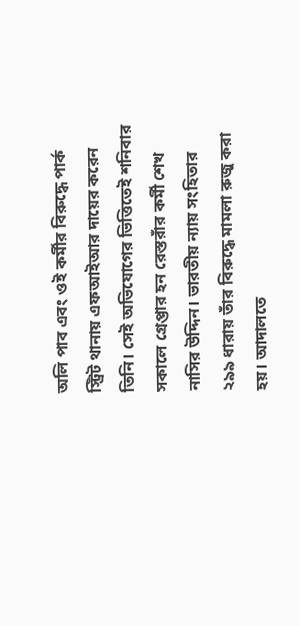অলি পাব এবং ওই কর্মীর বিরুদ্ধে পার্ক স্ট্রিট থানায় এফআইআর দায়ের করেন তিনি। সেই অভিযোগের ভিত্তিতেই শনিবার সকালে গ্রেপ্তার হন রেস্তরাঁর কর্মী শেখ নাসির উদ্দিন। ভারতীয় ন্যায় সংহিতার ২৯৯ ধারায় তাঁর বিরুদ্ধে মামলা রুজু করা হয়। আদালতে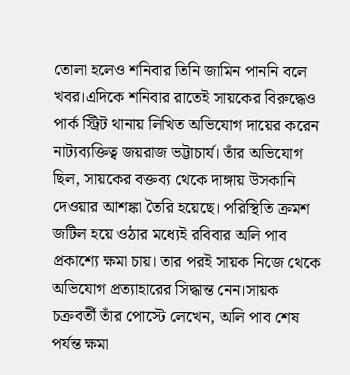তোলা হলেও শনিবার তিনি জামিন পাননি বলে খবর।এদিকে শনিবার রাতেই সায়কের বিরুদ্ধেও পার্ক স্ট্রিট থানায় লিখিত অভিযোগ দায়ের করেন নাট্যব্যক্তিত্ব জয়রাজ ভট্টাচার্য। তাঁর অভিযোগ ছিল, সায়কের বক্তব্য থেকে দাঙ্গায় উসকানি দেওয়ার আশঙ্কা তৈরি হয়েছে। পরিস্থিতি ক্রমশ জটিল হয়ে ওঠার মধ্যেই রবিবার অলি পাব প্রকাশ্যে ক্ষমা চায়। তার পরই সায়ক নিজে থেকে অভিযোগ প্রত্যাহারের সিদ্ধান্ত নেন।সায়ক চক্রবর্তী তাঁর পোস্টে লেখেন, অলি পাব শেষ পর্যন্ত ক্ষমা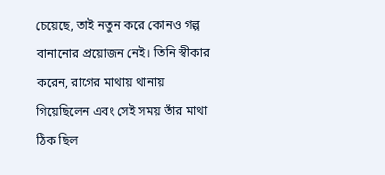চেয়েছে, তাই নতুন করে কোনও গল্প বানানোর প্রয়োজন নেই। তিনি স্বীকার করেন, রাগের মাথায় থানায় গিয়েছিলেন এবং সেই সময় তাঁর মাথা ঠিক ছিল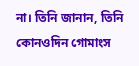না। তিনি জানান, তিনি কোনওদিন গোমাংস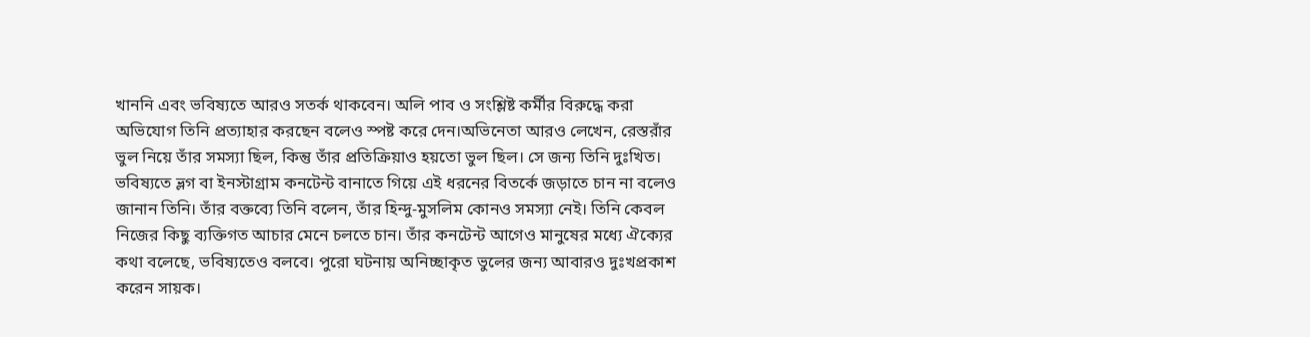খাননি এবং ভবিষ্যতে আরও সতর্ক থাকবেন। অলি পাব ও সংশ্লিষ্ট কর্মীর বিরুদ্ধে করা অভিযোগ তিনি প্রত্যাহার করছেন বলেও স্পষ্ট করে দেন।অভিনেতা আরও লেখেন, রেস্তরাঁর ভুল নিয়ে তাঁর সমস্যা ছিল, কিন্তু তাঁর প্রতিক্রিয়াও হয়তো ভুল ছিল। সে জন্য তিনি দুঃখিত। ভবিষ্যতে ভ্লগ বা ইনস্টাগ্রাম কনটেন্ট বানাতে গিয়ে এই ধরনের বিতর্কে জড়াতে চান না বলেও জানান তিনি। তাঁর বক্তব্যে তিনি বলেন, তাঁর হিন্দু-মুসলিম কোনও সমস্যা নেই। তিনি কেবল নিজের কিছু ব্যক্তিগত আচার মেনে চলতে চান। তাঁর কনটেন্ট আগেও মানুষের মধ্যে ঐক্যের কথা বলেছে, ভবিষ্যতেও বলবে। পুরো ঘটনায় অনিচ্ছাকৃত ভুলের জন্য আবারও দুঃখপ্রকাশ করেন সায়ক।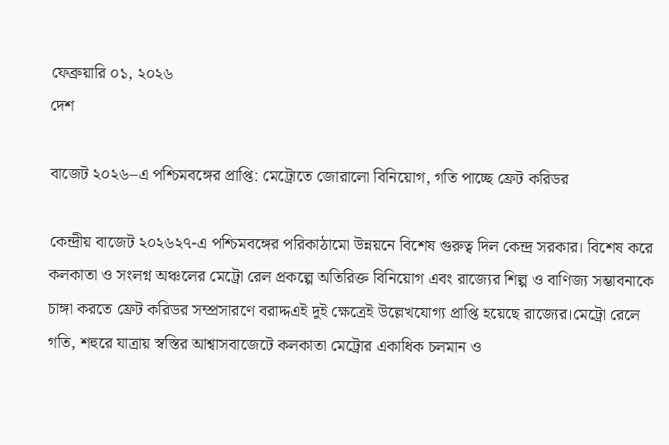ফেব্রুয়ারি ০১, ২০২৬
দেশ

বাজেট ২০২৬–এ পশ্চিমবঙ্গের প্রাপ্তি: মেট্রোতে জোরালো বিনিয়োগ, গতি পাচ্ছে ফ্রেট করিডর

কেন্দ্রীয় বাজেট ২০২৬২৭-এ পশ্চিমবঙ্গের পরিকাঠামো উন্নয়নে বিশেষ গুরুত্ব দিল কেন্দ্র সরকার। বিশেষ করে কলকাতা ও সংলগ্ন অঞ্চলের মেট্রো রেল প্রকল্পে অতিরিক্ত বিনিয়োগ এবং রাজ্যের শিল্প ও বাণিজ্য সম্ভাবনাকে চাঙ্গা করতে ফ্রেট করিডর সম্প্রসারণে বরাদ্দএই দুই ক্ষেত্রেই উল্লেখযোগ্য প্রাপ্তি হয়েছে রাজ্যের।মেট্রো রেলে গতি, শহুরে যাত্রায় স্বস্তির আশ্বাসবাজেটে কলকাতা মেট্রোর একাধিক চলমান ও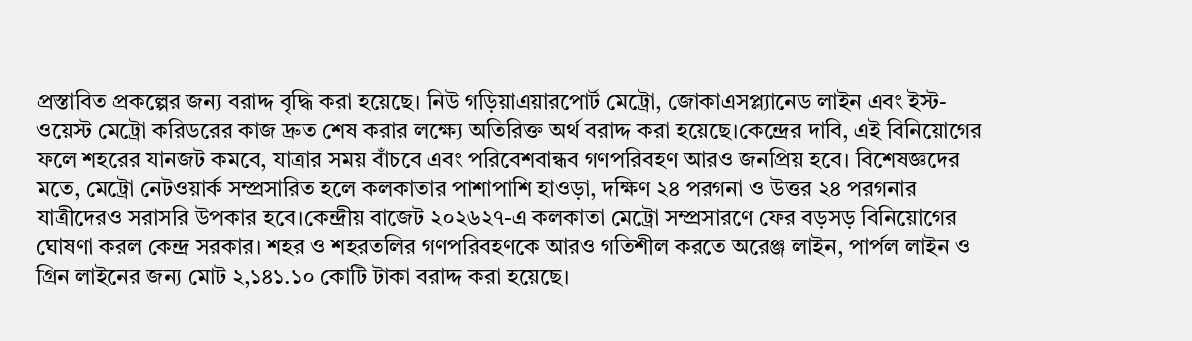প্রস্তাবিত প্রকল্পের জন্য বরাদ্দ বৃদ্ধি করা হয়েছে। নিউ গড়িয়াএয়ারপোর্ট মেট্রো, জোকাএসপ্ল্যানেড লাইন এবং ইস্ট-ওয়েস্ট মেট্রো করিডরের কাজ দ্রুত শেষ করার লক্ষ্যে অতিরিক্ত অর্থ বরাদ্দ করা হয়েছে।কেন্দ্রের দাবি, এই বিনিয়োগের ফলে শহরের যানজট কমবে, যাত্রার সময় বাঁচবে এবং পরিবেশবান্ধব গণপরিবহণ আরও জনপ্রিয় হবে। বিশেষজ্ঞদের মতে, মেট্রো নেটওয়ার্ক সম্প্রসারিত হলে কলকাতার পাশাপাশি হাওড়া, দক্ষিণ ২৪ পরগনা ও উত্তর ২৪ পরগনার যাত্রীদেরও সরাসরি উপকার হবে।কেন্দ্রীয় বাজেট ২০২৬২৭-এ কলকাতা মেট্রো সম্প্রসারণে ফের বড়সড় বিনিয়োগের ঘোষণা করল কেন্দ্র সরকার। শহর ও শহরতলির গণপরিবহণকে আরও গতিশীল করতে অরেঞ্জ লাইন, পার্পল লাইন ও গ্রিন লাইনের জন্য মোট ২,১৪১.১০ কোটি টাকা বরাদ্দ করা হয়েছে।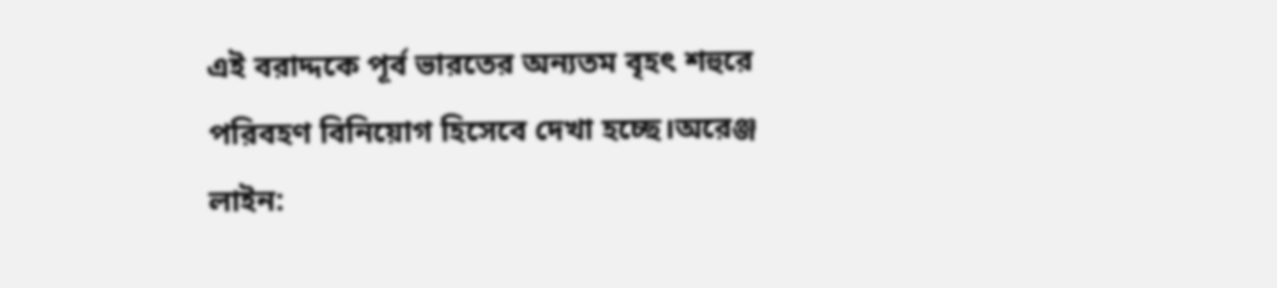এই বরাদ্দকে পূর্ব ভারতের অন্যতম বৃহৎ শহুরে পরিবহণ বিনিয়োগ হিসেবে দেখা হচ্ছে।অরেঞ্জ লাইন: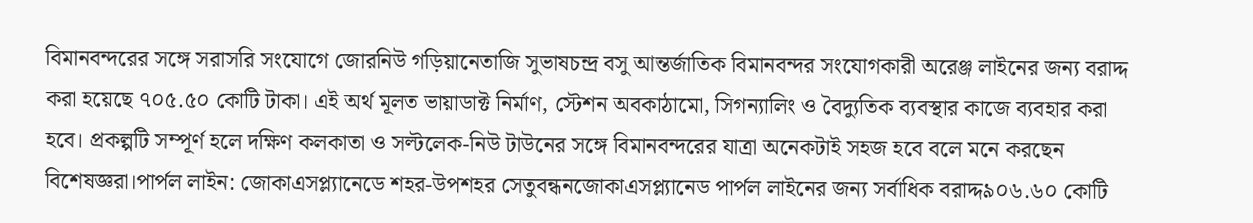বিমানবন্দরের সঙ্গে সরাসরি সংযোগে জোরনিউ গড়িয়ানেতাজি সুভাষচন্দ্র বসু আন্তর্জাতিক বিমানবন্দর সংযোগকারী অরেঞ্জ লাইনের জন্য বরাদ্দ করা হয়েছে ৭০৫.৫০ কোটি টাকা। এই অর্থ মূলত ভায়াডাক্ট নির্মাণ, স্টেশন অবকাঠামো, সিগন্যালিং ও বৈদ্যুতিক ব্যবস্থার কাজে ব্যবহার করা হবে। প্রকল্পটি সম্পূর্ণ হলে দক্ষিণ কলকাতা ও সল্টলেক-নিউ টাউনের সঙ্গে বিমানবন্দরের যাত্রা অনেকটাই সহজ হবে বলে মনে করছেন বিশেষজ্ঞরা।পার্পল লাইন: জোকাএসপ্ল্যানেডে শহর-উপশহর সেতুবন্ধনজোকাএসপ্ল্যানেড পার্পল লাইনের জন্য সর্বাধিক বরাদ্দ৯০৬.৬০ কোটি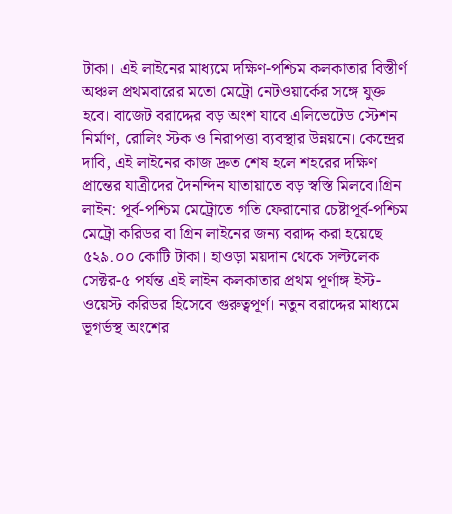টাকা। এই লাইনের মাধ্যমে দক্ষিণ-পশ্চিম কলকাতার বিস্তীর্ণ অঞ্চল প্রথমবারের মতো মেট্রো নেটওয়ার্কের সঙ্গে যুক্ত হবে। বাজেট বরাদ্দের বড় অংশ যাবে এলিভেটেড স্টেশন নির্মাণ, রোলিং স্টক ও নিরাপত্তা ব্যবস্থার উন্নয়নে। কেন্দ্রের দাবি, এই লাইনের কাজ দ্রুত শেষ হলে শহরের দক্ষিণ প্রান্তের যাত্রীদের দৈনন্দিন যাতায়াতে বড় স্বস্তি মিলবে।গ্রিন লাইন: পূর্ব-পশ্চিম মেট্রোতে গতি ফেরানোর চেষ্টাপূর্ব-পশ্চিম মেট্রো করিডর বা গ্রিন লাইনের জন্য বরাদ্দ করা হয়েছে ৫২৯.০০ কোটি টাকা। হাওড়া ময়দান থেকে সল্টলেক সেক্টর-৫ পর্যন্ত এই লাইন কলকাতার প্রথম পূর্ণাঙ্গ ইস্ট-ওয়েস্ট করিডর হিসেবে গুরুত্বপূর্ণ। নতুন বরাদ্দের মাধ্যমে ভূগর্ভস্থ অংশের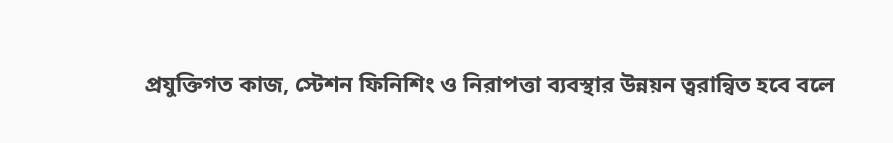প্রযুক্তিগত কাজ, স্টেশন ফিনিশিং ও নিরাপত্তা ব্যবস্থার উন্নয়ন ত্বরান্বিত হবে বলে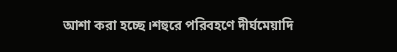আশা করা হচ্ছে।শহুরে পরিবহণে দীর্ঘমেয়াদি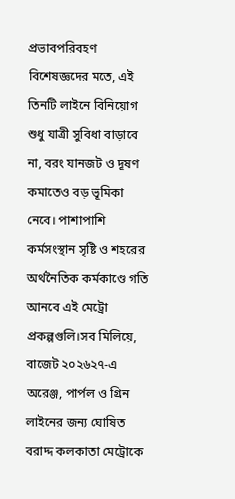প্রভাবপরিবহণ বিশেষজ্ঞদের মতে, এই তিনটি লাইনে বিনিয়োগ শুধু যাত্রী সুবিধা বাড়াবে না, বরং যানজট ও দূষণ কমাতেও বড় ভূমিকা নেবে। পাশাপাশি কর্মসংস্থান সৃষ্টি ও শহরের অর্থনৈতিক কর্মকাণ্ডে গতি আনবে এই মেট্রো প্রকল্পগুলি।সব মিলিয়ে, বাজেট ২০২৬২৭-এ অরেঞ্জ, পার্পল ও গ্রিন লাইনের জন্য ঘোষিত বরাদ্দ কলকাতা মেট্রোকে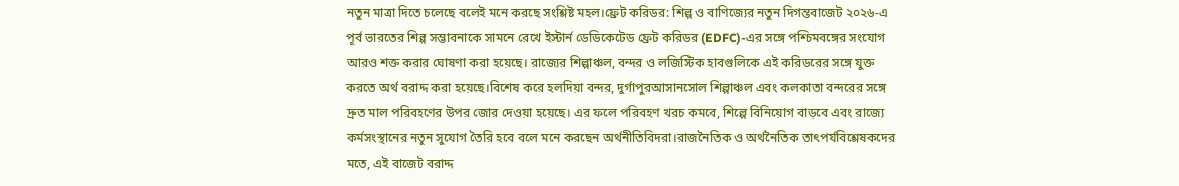নতুন মাত্রা দিতে চলেছে বলেই মনে করছে সংশ্লিষ্ট মহল।ফ্রেট করিডর: শিল্প ও বাণিজ্যের নতুন দিগন্তবাজেট ২০২৬-এ পূর্ব ভারতের শিল্প সম্ভাবনাকে সামনে রেখে ইস্টার্ন ডেডিকেটেড ফ্রেট করিডর (EDFC)-এর সঙ্গে পশ্চিমবঙ্গের সংযোগ আরও শক্ত করার ঘোষণা করা হয়েছে। রাজ্যের শিল্পাঞ্চল, বন্দর ও লজিস্টিক হাবগুলিকে এই করিডরের সঙ্গে যুক্ত করতে অর্থ বরাদ্দ করা হয়েছে।বিশেষ করে হলদিয়া বন্দর, দুর্গাপুরআসানসোল শিল্পাঞ্চল এবং কলকাতা বন্দরের সঙ্গে দ্রুত মাল পরিবহণের উপর জোর দেওয়া হয়েছে। এর ফলে পরিবহণ খরচ কমবে, শিল্পে বিনিয়োগ বাড়বে এবং রাজ্যে কর্মসংস্থানের নতুন সুযোগ তৈরি হবে বলে মনে করছেন অর্থনীতিবিদরা।রাজনৈতিক ও অর্থনৈতিক তাৎপর্যবিশ্লেষকদের মতে, এই বাজেট বরাদ্দ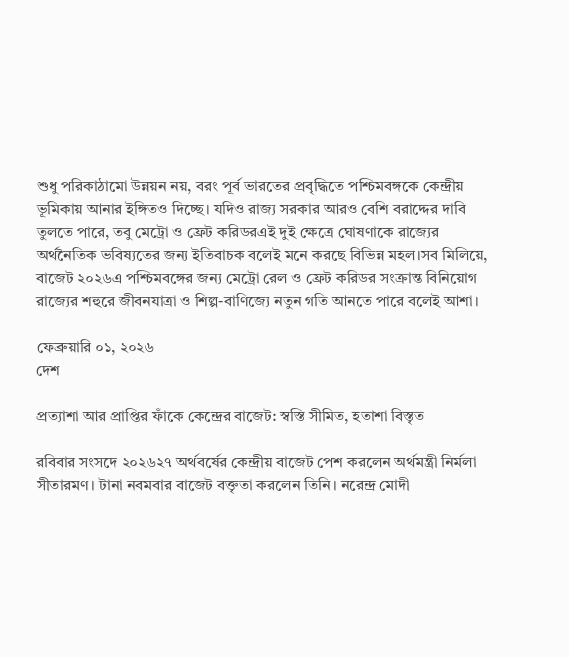শুধু পরিকাঠামো উন্নয়ন নয়, বরং পূর্ব ভারতের প্রবৃদ্ধিতে পশ্চিমবঙ্গকে কেন্দ্রীয় ভূমিকায় আনার ইঙ্গিতও দিচ্ছে। যদিও রাজ্য সরকার আরও বেশি বরাদ্দের দাবি তুলতে পারে, তবু মেট্রো ও ফ্রেট করিডরএই দুই ক্ষেত্রে ঘোষণাকে রাজ্যের অর্থনৈতিক ভবিষ্যতের জন্য ইতিবাচক বলেই মনে করছে বিভিন্ন মহল।সব মিলিয়ে, বাজেট ২০২৬এ পশ্চিমবঙ্গের জন্য মেট্রো রেল ও ফ্রেট করিডর সংক্রান্ত বিনিয়োগ রাজ্যের শহুরে জীবনযাত্রা ও শিল্প-বাণিজ্যে নতুন গতি আনতে পারে বলেই আশা।

ফেব্রুয়ারি ০১, ২০২৬
দেশ

প্রত্যাশা আর প্রাপ্তির ফাঁকে কেন্দ্রের বাজেট: স্বস্তি সীমিত, হতাশা বিস্তৃত

রবিবার সংসদে ২০২৬২৭ অর্থবর্ষের কেন্দ্রীয় বাজেট পেশ করলেন অর্থমন্ত্রী নির্মলা সীতারমণ। টানা নবমবার বাজেট বক্তৃতা করলেন তিনি। নরেন্দ্র মোদী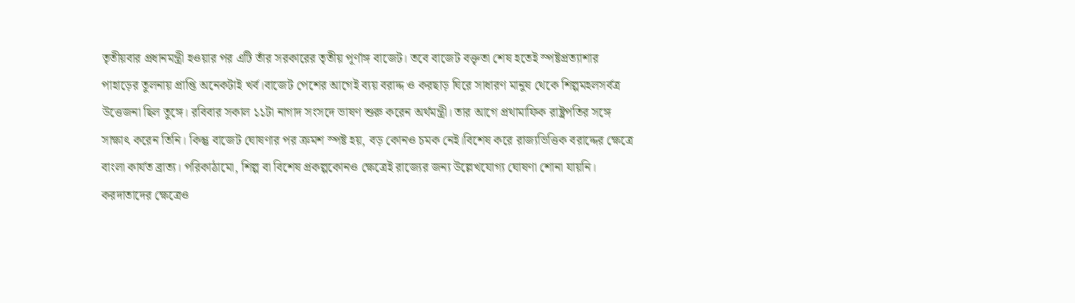তৃতীয়বার প্রধানমন্ত্রী হওয়ার পর এটি তাঁর সরকারের তৃতীয় পূর্ণাঙ্গ বাজেট। তবে বাজেট বক্তৃতা শেষ হতেই স্পষ্টপ্রত্যাশার পাহাড়ের তুলনায় প্রাপ্তি অনেকটাই খর্ব।বাজেট পেশের আগেই ব্যয় বরাদ্দ ও করছাড় ঘিরে সাধারণ মানুষ থেকে শিল্পমহলসর্বত্র উত্তেজনা ছিল তুঙ্গে। রবিবার সকাল ১১টা নাগাদ সংসদে ভাষণ শুরু করেন অর্থমন্ত্রী। তার আগে প্রথামাফিক রাষ্ট্রপতির সঙ্গে সাক্ষাৎ করেন তিনি। কিন্তু বাজেট ঘোষণার পর ক্রমশ স্পষ্ট হয়, বড় কোনও চমক নেই।বিশেষ করে রাজ্যভিত্তিক বরাদ্দের ক্ষেত্রে বাংলা কার্যত ব্রাত্য। পরিকাঠামো, শিল্প বা বিশেষ প্রকল্পকোনও ক্ষেত্রেই রাজ্যের জন্য উল্লেখযোগ্য ঘোষণা শোনা যায়নি। করদাতাদের ক্ষেত্রেও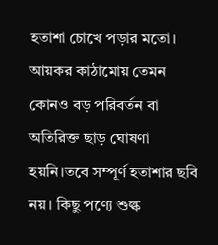হতাশা চোখে পড়ার মতো। আয়কর কাঠামোয় তেমন কোনও বড় পরিবর্তন বা অতিরিক্ত ছাড় ঘোষণা হয়নি।তবে সম্পূর্ণ হতাশার ছবি নয়। কিছু পণ্যে শুল্ক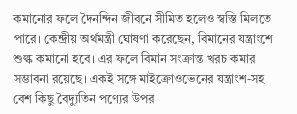কমানোর ফলে দৈনন্দিন জীবনে সীমিত হলেও স্বস্তি মিলতে পারে। কেন্দ্রীয় অর্থমন্ত্রী ঘোষণা করেছেন, বিমানের যন্ত্রাংশে শুল্ক কমানো হবে। এর ফলে বিমান সংক্রান্ত খরচ কমার সম্ভাবনা রয়েছে। একই সঙ্গে মাইক্রোওভেনের যন্ত্রাংশ-সহ বেশ কিছু বৈদ্যুতিন পণ্যের উপর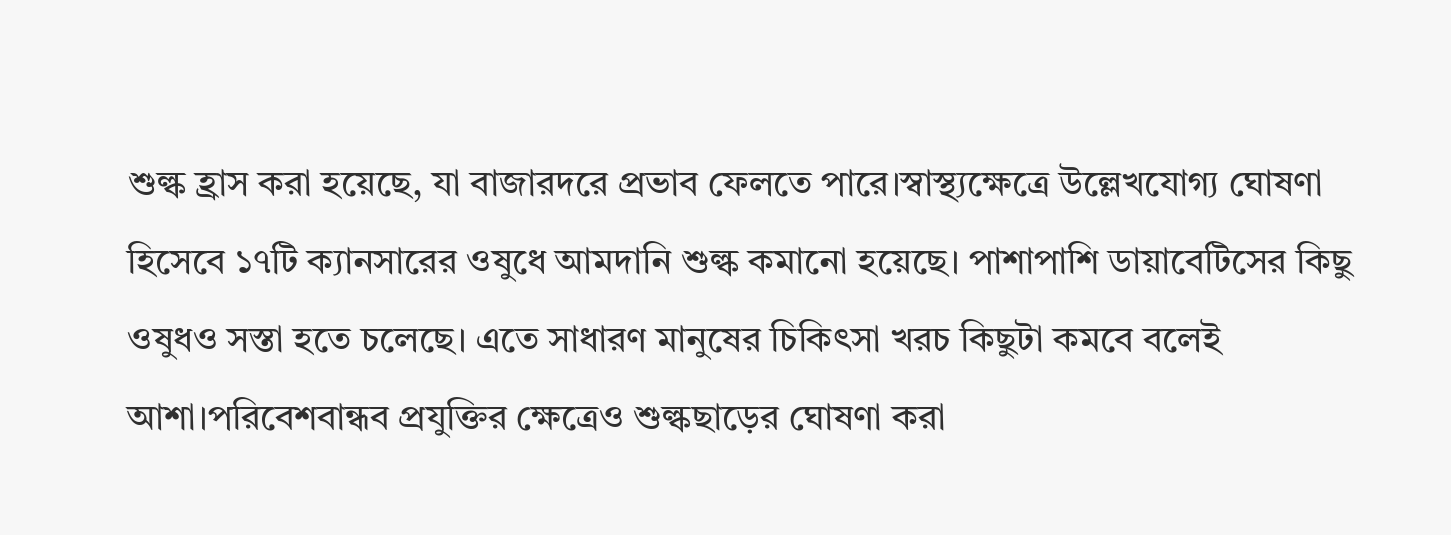শুল্ক হ্রাস করা হয়েছে, যা বাজারদরে প্রভাব ফেলতে পারে।স্বাস্থ্যক্ষেত্রে উল্লেখযোগ্য ঘোষণা হিসেবে ১৭টি ক্যানসারের ওষুধে আমদানি শুল্ক কমানো হয়েছে। পাশাপাশি ডায়াবেটিসের কিছু ওষুধও সস্তা হতে চলেছে। এতে সাধারণ মানুষের চিকিৎসা খরচ কিছুটা কমবে বলেই আশা।পরিবেশবান্ধব প্রযুক্তির ক্ষেত্রেও শুল্কছাড়ের ঘোষণা করা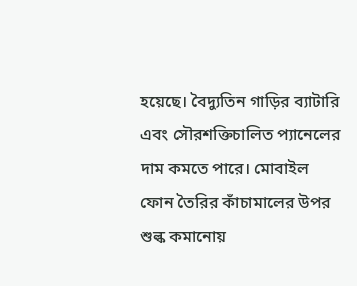হয়েছে। বৈদ্যুতিন গাড়ির ব্যাটারি এবং সৌরশক্তিচালিত প্যানেলের দাম কমতে পারে। মোবাইল ফোন তৈরির কাঁচামালের উপর শুল্ক কমানোয়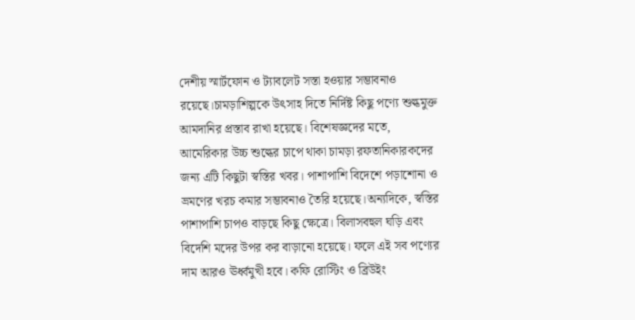দেশীয় স্মার্টফোন ও ট্যাবলেট সস্তা হওয়ার সম্ভাবনাও রয়েছে।চামড়াশিল্পকে উৎসাহ দিতে নির্দিষ্ট কিছু পণ্যে শুল্কমুক্ত আমদানির প্রস্তাব রাখা হয়েছে। বিশেষজ্ঞদের মতে, আমেরিকার উচ্চ শুল্কের চাপে থাকা চামড়া রফতানিকারকদের জন্য এটি কিছুটা স্বস্তির খবর। পাশাপাশি বিদেশে পড়াশোনা ও ভ্রমণের খরচ কমার সম্ভাবনাও তৈরি হয়েছে।অন্যদিকে, স্বস্তির পাশাপাশি চাপও বাড়ছে কিছু ক্ষেত্রে। বিলাসবহুল ঘড়ি এবং বিদেশি মদের উপর কর বাড়ানো হয়েছে। ফলে এই সব পণ্যের দাম আরও ঊর্ধ্বমুখী হবে। কফি রোস্টিং ও ব্রিউইং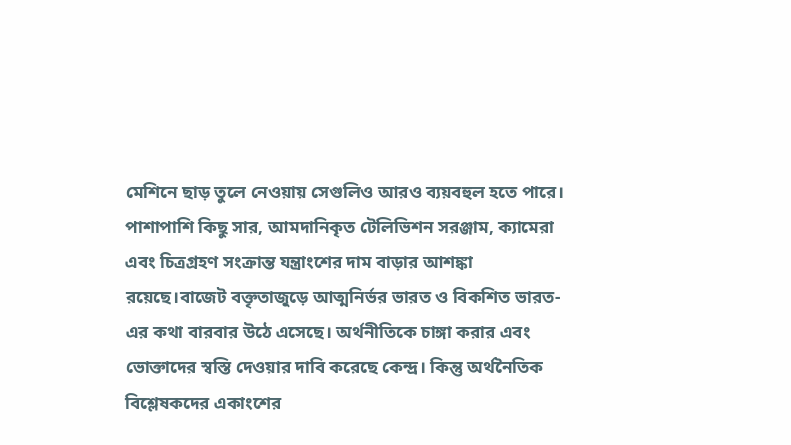মেশিনে ছাড় তুলে নেওয়ায় সেগুলিও আরও ব্যয়বহুল হতে পারে। পাশাপাশি কিছু সার, আমদানিকৃত টেলিভিশন সরঞ্জাম, ক্যামেরা এবং চিত্রগ্রহণ সংক্রান্ত যন্ত্রাংশের দাম বাড়ার আশঙ্কা রয়েছে।বাজেট বক্তৃতাজুড়ে আত্মনির্ভর ভারত ও বিকশিত ভারত-এর কথা বারবার উঠে এসেছে। অর্থনীতিকে চাঙ্গা করার এবং ভোক্তাদের স্বস্তি দেওয়ার দাবি করেছে কেন্দ্র। কিন্তু অর্থনৈতিক বিশ্লেষকদের একাংশের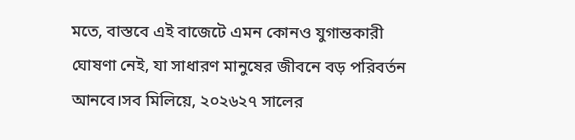মতে, বাস্তবে এই বাজেটে এমন কোনও যুগান্তকারী ঘোষণা নেই, যা সাধারণ মানুষের জীবনে বড় পরিবর্তন আনবে।সব মিলিয়ে, ২০২৬২৭ সালের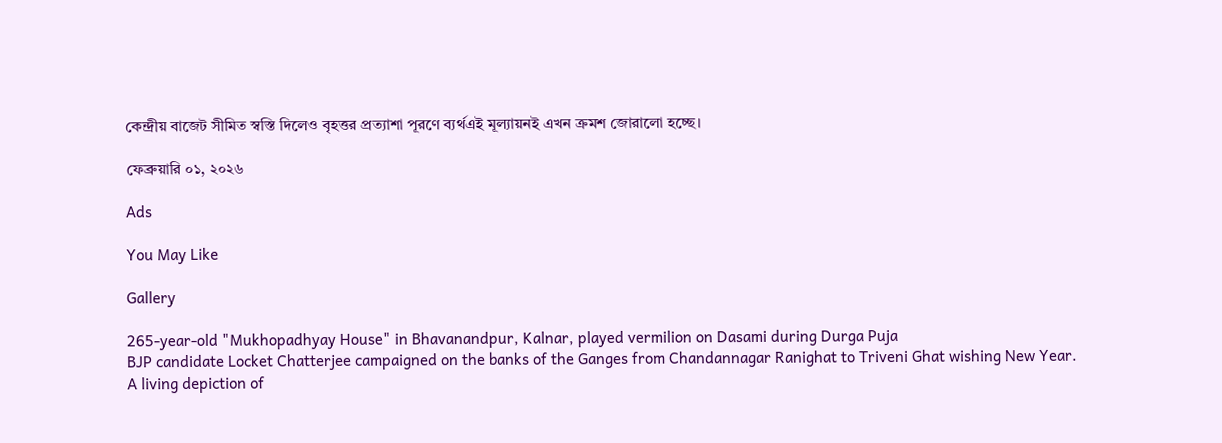কেন্দ্রীয় বাজেট সীমিত স্বস্তি দিলেও বৃহত্তর প্রত্যাশা পূরণে ব্যর্থএই মূল্যায়নই এখন ক্রমশ জোরালো হচ্ছে।

ফেব্রুয়ারি ০১, ২০২৬

Ads

You May Like

Gallery

265-year-old "Mukhopadhyay House" in Bhavanandpur, Kalnar, played vermilion on Dasami during Durga Puja
BJP candidate Locket Chatterjee campaigned on the banks of the Ganges from Chandannagar Ranighat to Triveni Ghat wishing New Year.
A living depiction of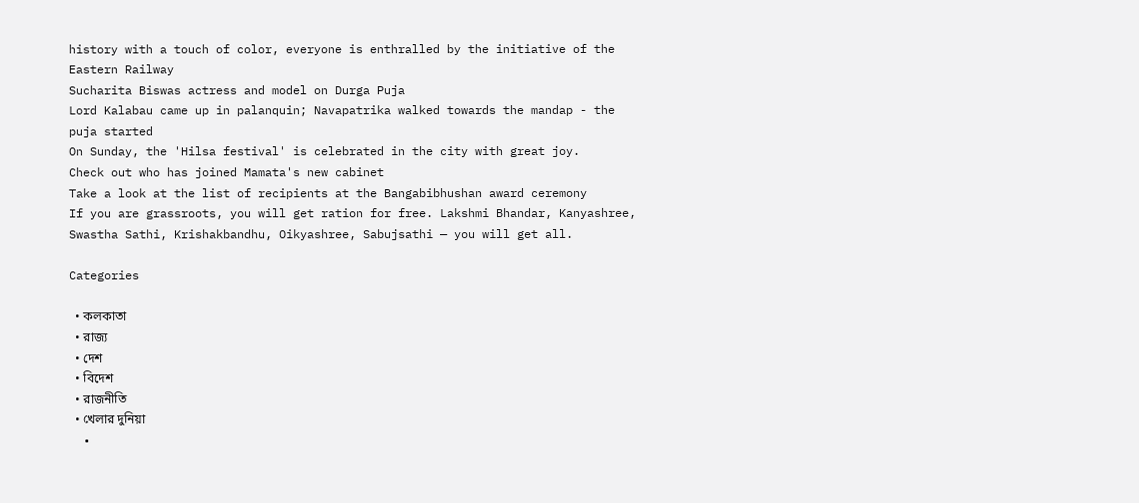history with a touch of color, everyone is enthralled by the initiative of the Eastern Railway
Sucharita Biswas actress and model on Durga Puja
Lord Kalabau came up in palanquin; Navapatrika walked towards the mandap - the puja started
On Sunday, the 'Hilsa festival' is celebrated in the city with great joy.
Check out who has joined Mamata's new cabinet
Take a look at the list of recipients at the Bangabibhushan award ceremony
If you are grassroots, you will get ration for free. Lakshmi Bhandar, Kanyashree, Swastha Sathi, Krishakbandhu, Oikyashree, Sabujsathi — you will get all.

Categories

  • কলকাতা
  • রাজ্য
  • দেশ
  • বিদেশ
  • রাজনীতি
  • খেলার দুনিয়া
  •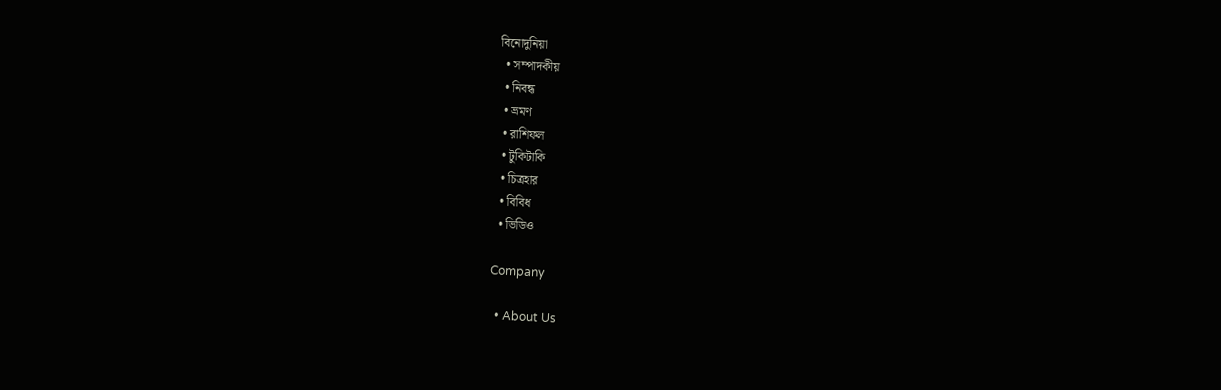বিনোদুনিয়া
  • সম্পাদকীয়
  • নিবন্ধ
  • ভ্রমণ
  • রাশিফল
  • টুকিটাকি
  • চিত্রহার
  • বিবিধ
  • ভিডিও

Company

  • About Us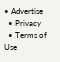• Advertise
  • Privacy
  • Terms of Use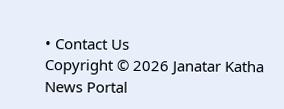• Contact Us
Copyright © 2026 Janatar Katha News Portal